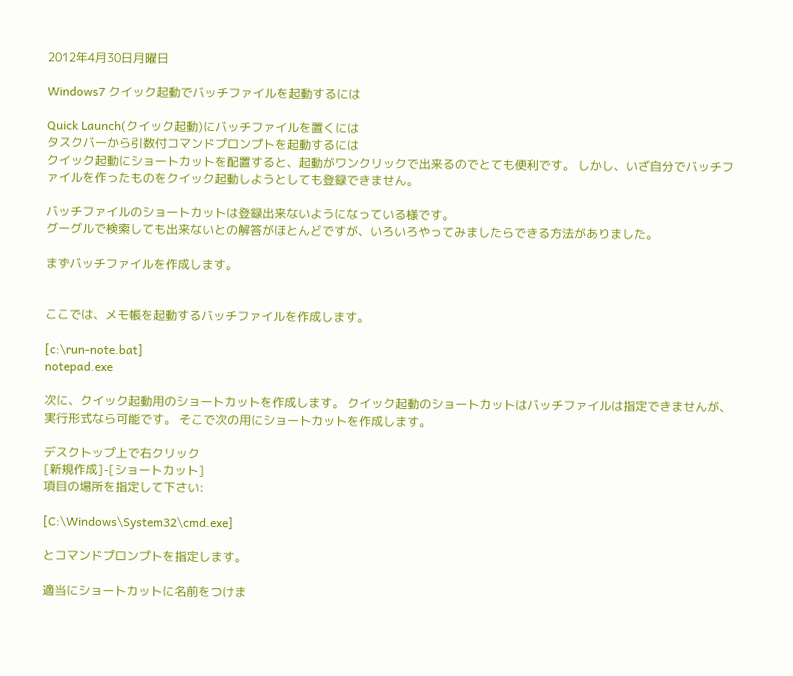2012年4月30日月曜日

Windows7 クイック起動でバッチファイルを起動するには

Quick Launch(クイック起動)にバッチファイルを置くには
タスクバーから引数付コマンドプロンプトを起動するには
クイック起動にショートカットを配置すると、起動がワンクリックで出来るのでとても便利です。 しかし、いざ自分でバッチファイルを作ったものをクイック起動しようとしても登録できません。

バッチファイルのショートカットは登録出来ないようになっている様です。
グーグルで検索しても出来ないとの解答がほとんどですが、いろいろやってみましたらできる方法がありました。

まずバッチファイルを作成します。


ここでは、メモ帳を起動するバッチファイルを作成します。

[c:\run-note.bat]
notepad.exe

次に、クイック起動用のショートカットを作成します。 クイック起動のショートカットはバッチファイルは指定できませんが、実行形式なら可能です。 そこで次の用にショートカットを作成します。

デスクトップ上で右クリック
[新規作成]-[ショートカット]
項目の場所を指定して下さい:

[C:\Windows\System32\cmd.exe]

とコマンドプロンプトを指定します。

適当にショートカットに名前をつけま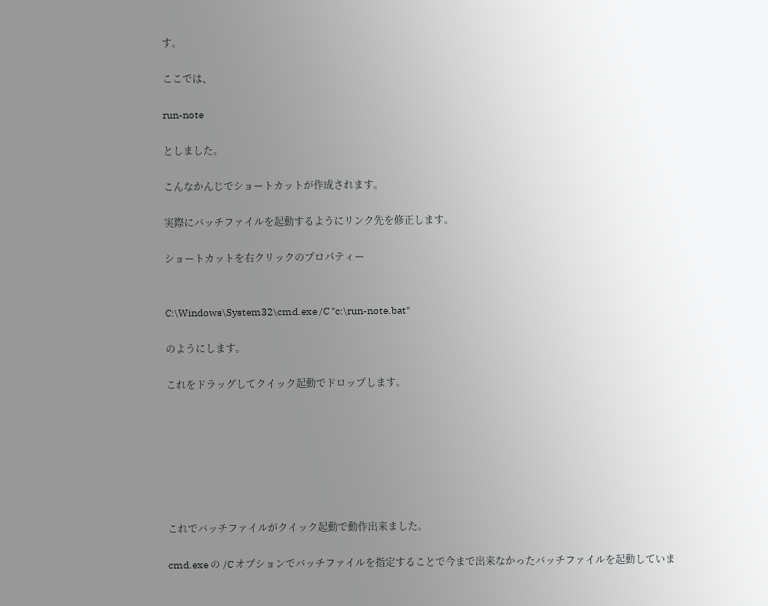す。

ここでは、

run-note

としました。

こんなかんじでショートカットが作成されます。

実際にバッチファイルを起動するようにリンク先を修正します。

ショートカットを右クリックのプロパティー


C:\Windows\System32\cmd.exe /C "c:\run-note.bat"

のようにします。

これをドラッグしてクイック起動でドロップします。







これでバッチファイルがクイック起動で動作出来ました。

cmd.exe の /C オプションでバッチファイルを指定することで今まで出来なかったバッチファイルを起動していま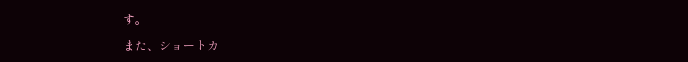す。

また、ショートカ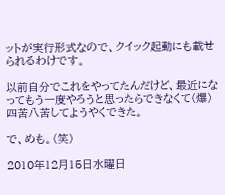ットが実行形式なので、クイック起動にも載せられるわけです。

以前自分でこれをやってたんだけど、最近になってもう一度やろうと思ったらできなくて(爆) 四苦八苦してようやくできた。

で、めも。(笑)

2010年12月15日水曜日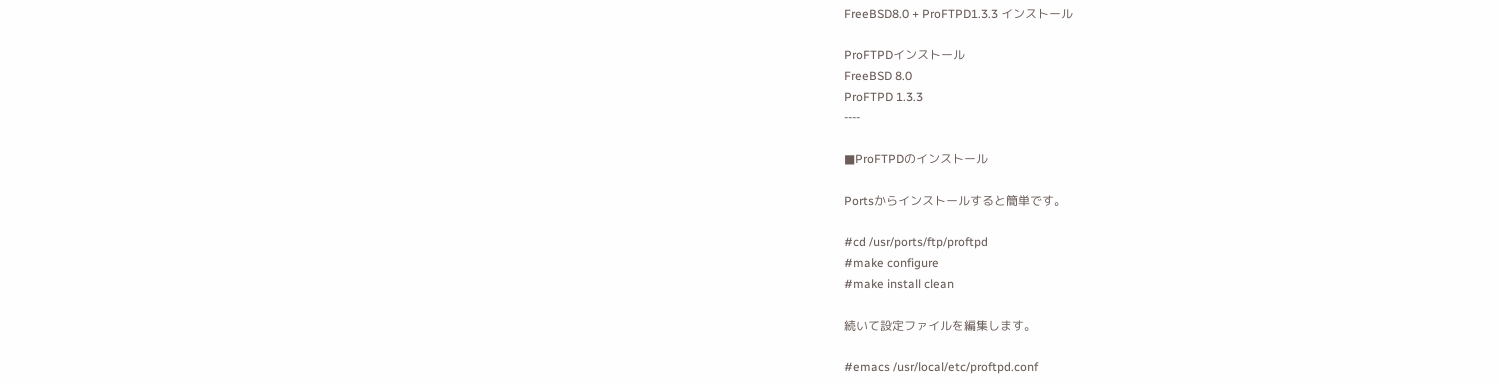FreeBSD8.0 + ProFTPD1.3.3 インストール

ProFTPDインストール
FreeBSD 8.0
ProFTPD 1.3.3
----

■ProFTPDのインストール

Portsからインストールすると簡単です。

#cd /usr/ports/ftp/proftpd
#make configure
#make install clean

続いて設定ファイルを編集します。

#emacs /usr/local/etc/proftpd.conf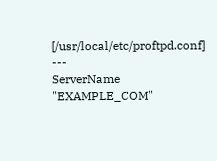[/usr/local/etc/proftpd.conf]
---
ServerName "EXAMPLE_COM"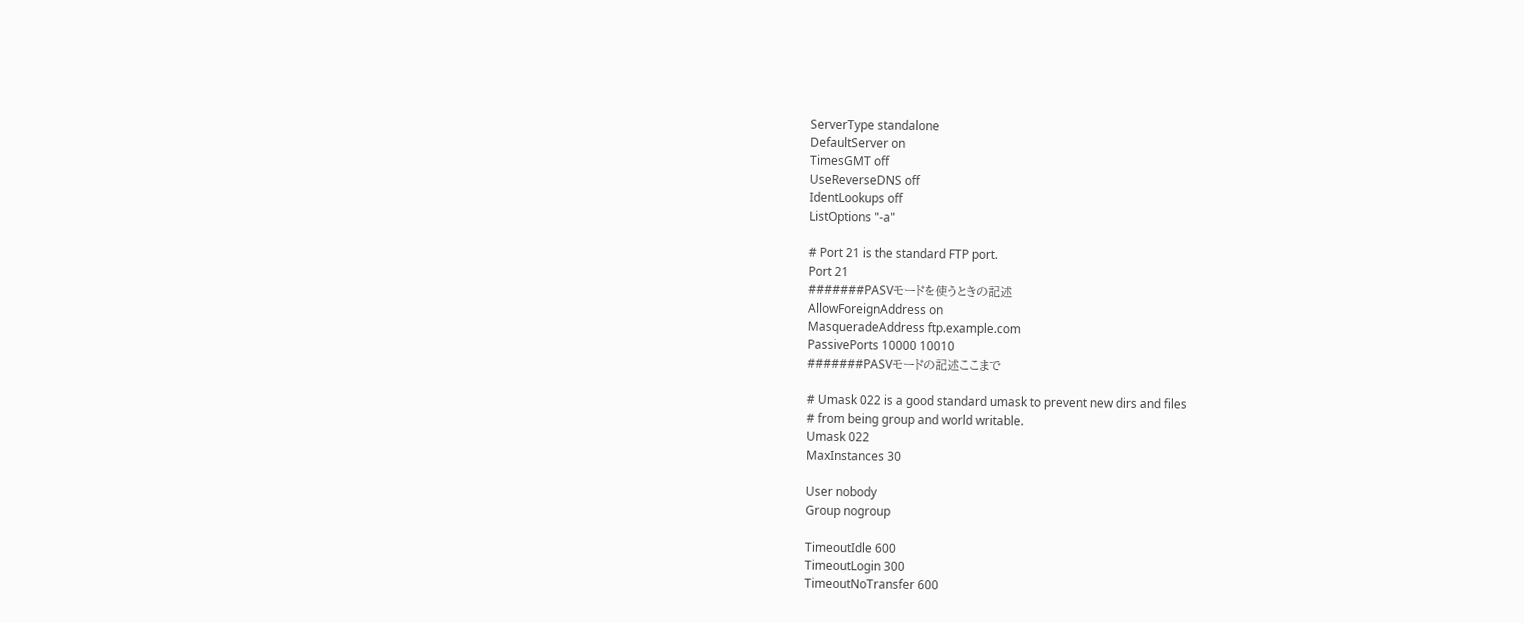ServerType standalone
DefaultServer on
TimesGMT off
UseReverseDNS off
IdentLookups off
ListOptions "-a"

# Port 21 is the standard FTP port.
Port 21
#######PASVモードを使うときの記述
AllowForeignAddress on
MasqueradeAddress ftp.example.com
PassivePorts 10000 10010
#######PASVモードの記述ここまで

# Umask 022 is a good standard umask to prevent new dirs and files
# from being group and world writable.
Umask 022
MaxInstances 30

User nobody
Group nogroup

TimeoutIdle 600
TimeoutLogin 300
TimeoutNoTransfer 600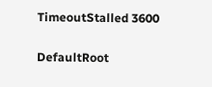TimeoutStalled 3600

DefaultRoot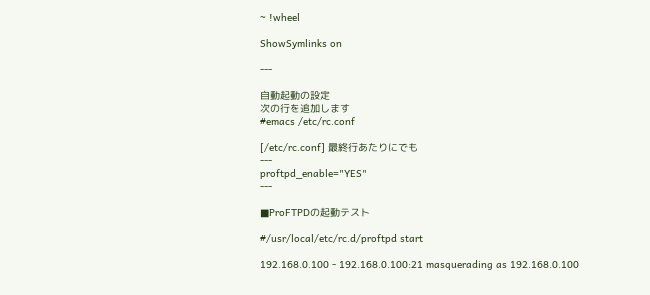~ !wheel

ShowSymlinks on

---

自動起動の設定
次の行を追加します
#emacs /etc/rc.conf

[/etc/rc.conf] 最終行あたりにでも
---
proftpd_enable="YES"
---

■ProFTPDの起動テスト

#/usr/local/etc/rc.d/proftpd start

192.168.0.100 - 192.168.0.100:21 masquerading as 192.168.0.100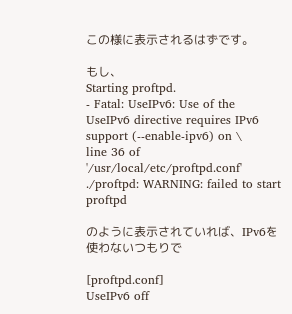この様に表示されるはずです。

もし、
Starting proftpd.
- Fatal: UseIPv6: Use of the UseIPv6 directive requires IPv6 support (--enable-ipv6) on \
line 36 of '/usr/local/etc/proftpd.conf'
./proftpd: WARNING: failed to start proftpd

のように表示されていれば、IPv6を使わないつもりで

[proftpd.conf]
UseIPv6 off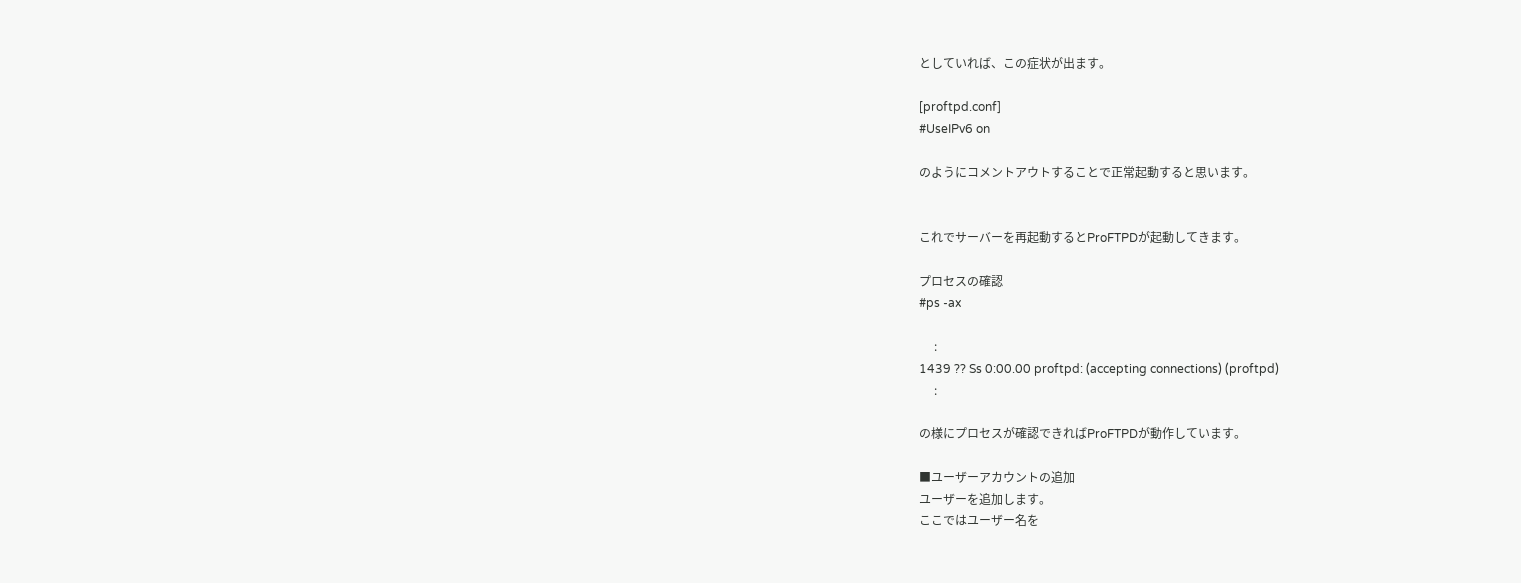としていれば、この症状が出ます。

[proftpd.conf]
#UseIPv6 on

のようにコメントアウトすることで正常起動すると思います。


これでサーバーを再起動するとProFTPDが起動してきます。

プロセスの確認
#ps -ax

     :
1439 ?? Ss 0:00.00 proftpd: (accepting connections) (proftpd)
     :

の様にプロセスが確認できればProFTPDが動作しています。

■ユーザーアカウントの追加
ユーザーを追加します。
ここではユーザー名を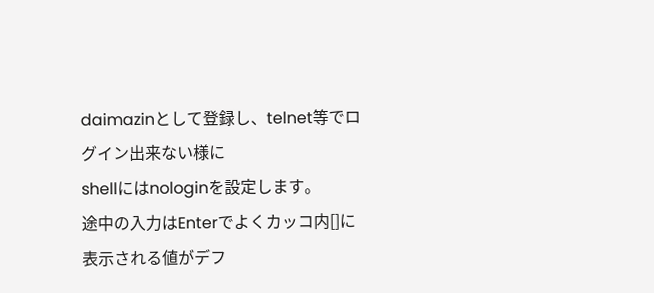daimazinとして登録し、telnet等でログイン出来ない様に
shellにはnologinを設定します。
途中の入力はEnterでよくカッコ内[]に表示される値がデフ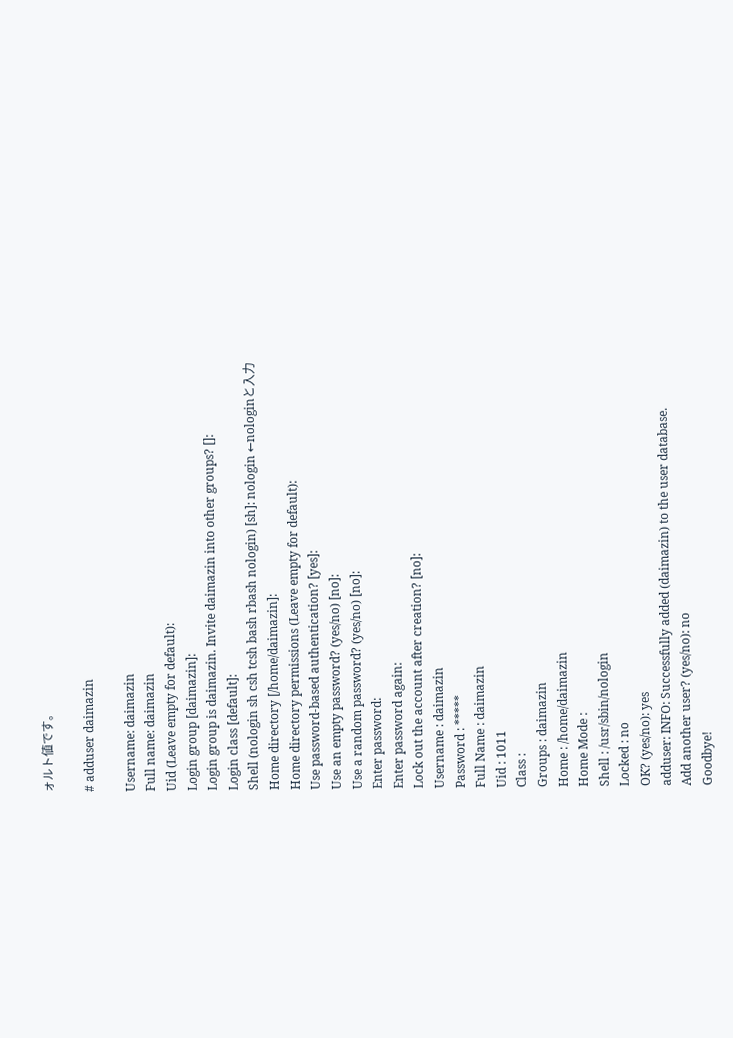ォルト値です。

# adduser daimazin

Username: daimazin
Full name: daimazin
Uid (Leave empty for default):
Login group [daimazin]:
Login group is daimazin. Invite daimazin into other groups? []:
Login class [default]:
Shell (nologin sh csh tcsh bash rbash nologin) [sh]: nologin ←nologinと入力
Home directory [/home/daimazin]:
Home directory permissions (Leave empty for default):
Use password-based authentication? [yes]:
Use an empty password? (yes/no) [no]:
Use a random password? (yes/no) [no]:
Enter password:
Enter password again:
Lock out the account after creation? [no]:
Username : daimazin
Password : *****
Full Name : daimazin
Uid : 1011
Class :
Groups : daimazin
Home : /home/daimazin
Home Mode :
Shell : /usr/sbin/nologin
Locked : no
OK? (yes/no): yes
adduser: INFO: Successfully added (daimazin) to the user database.
Add another user? (yes/no): no
Goodbye!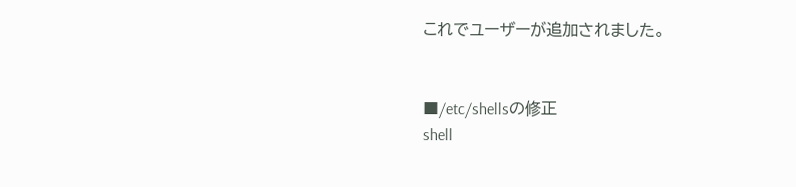これでユーザーが追加されました。


■/etc/shellsの修正
shell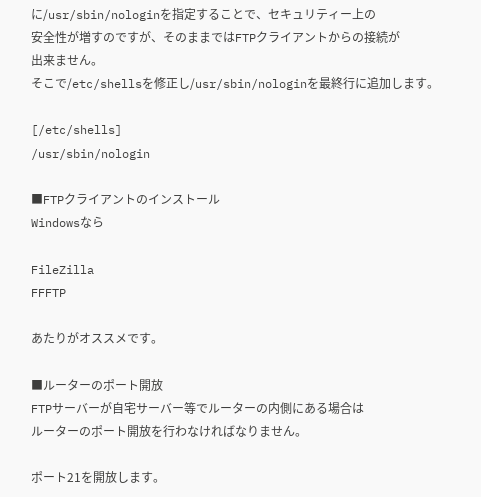に/usr/sbin/nologinを指定することで、セキュリティー上の
安全性が増すのですが、そのままではFTPクライアントからの接続が
出来ません。
そこで/etc/shellsを修正し/usr/sbin/nologinを最終行に追加します。

[/etc/shells]
/usr/sbin/nologin

■FTPクライアントのインストール
Windowsなら

FileZilla
FFFTP

あたりがオススメです。

■ルーターのポート開放
FTPサーバーが自宅サーバー等でルーターの内側にある場合は
ルーターのポート開放を行わなければなりません。

ポート21を開放します。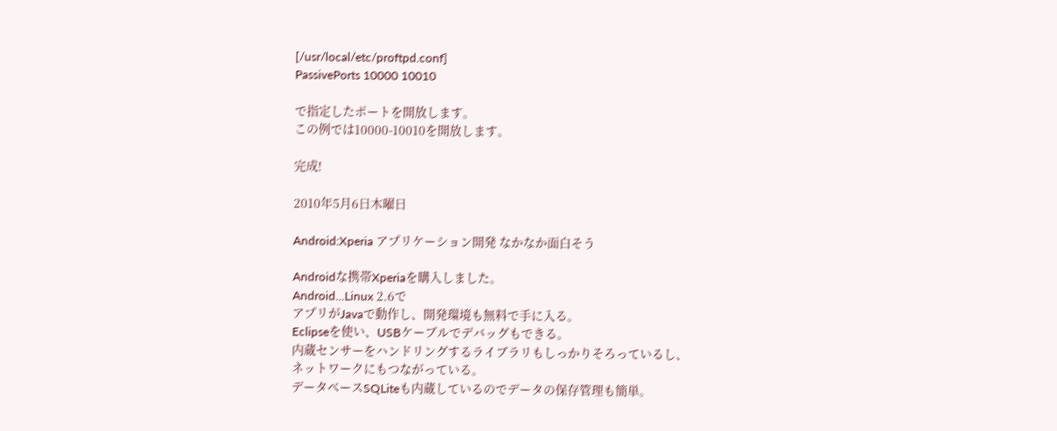[/usr/local/etc/proftpd.conf]
PassivePorts 10000 10010

で指定したポートを開放します。
この例では10000-10010を開放します。

完成!

2010年5月6日木曜日

Android:Xperia アプリケーション開発 なかなか面白そう

Androidな携帯Xperiaを購入しました。
Android...Linux 2.6で
アプリがJavaで動作し、開発環境も無料で手に入る。
Eclipseを使い、USBケーブルでデバッグもできる。
内蔵センサーをハンドリングするライブラリもしっかりそろっているし、
ネットワークにもつながっている。
データベースSQLiteも内蔵しているのでデータの保存管理も簡単。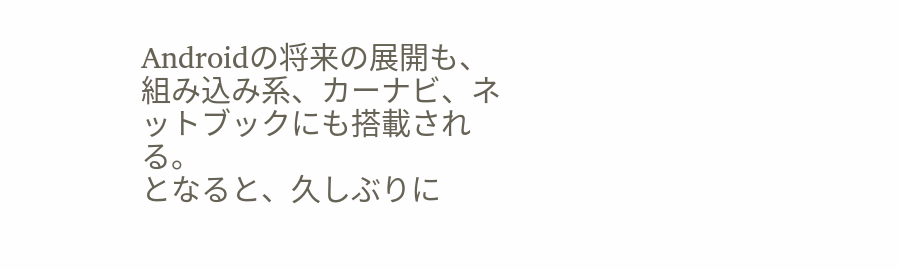Androidの将来の展開も、組み込み系、カーナビ、ネットブックにも搭載される。
となると、久しぶりに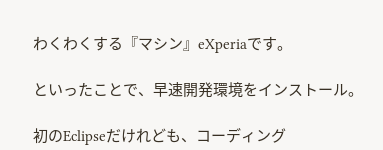わくわくする『マシン』eXperiaです。

といったことで、早速開発環境をインストール。

初のEclipseだけれども、コーディング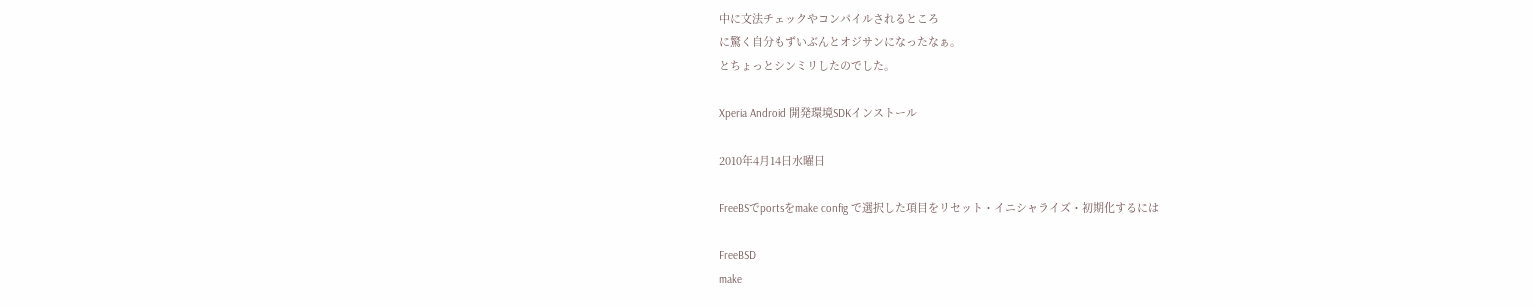中に文法チェックやコンパイルされるところ
に驚く自分もずいぶんとオジサンになったなぁ。
とちょっとシンミリしたのでした。

Xperia Android 開発環境SDKインストール

2010年4月14日水曜日

FreeBSでportsをmake config で選択した項目をリセット・イニシャライズ・初期化するには

FreeBSD
make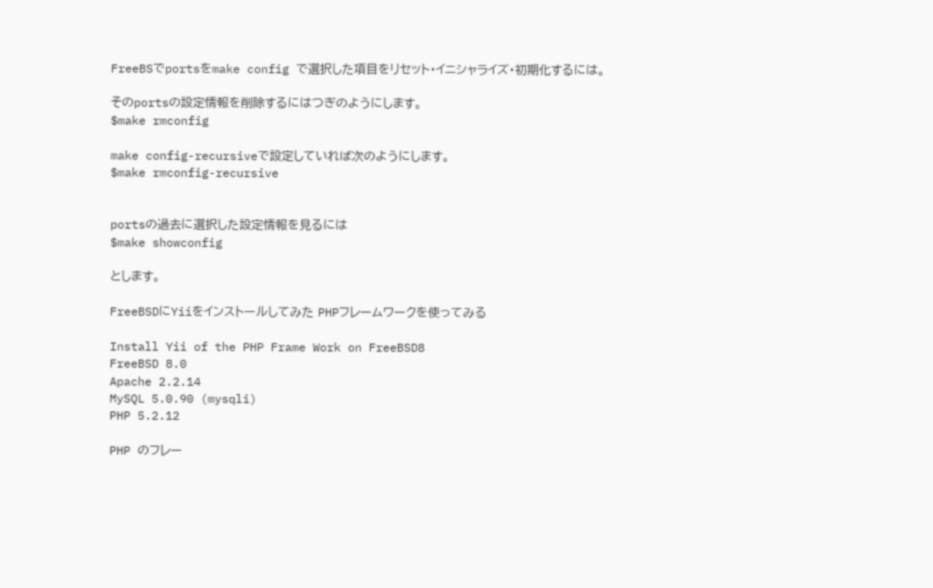FreeBSでportsをmake config で選択した項目をリセット・イニシャライズ・初期化するには。

そのportsの設定情報を削除するにはつぎのようにします。
$make rmconfig

make config-recursiveで設定していれば次のようにします。
$make rmconfig-recursive


portsの過去に選択した設定情報を見るには
$make showconfig

とします。

FreeBSDにYiiをインストールしてみた PHPフレームワークを使ってみる

Install Yii of the PHP Frame Work on FreeBSD8
FreeBSD 8.0
Apache 2.2.14
MySQL 5.0.90 (mysqli)
PHP 5.2.12

PHP のフレー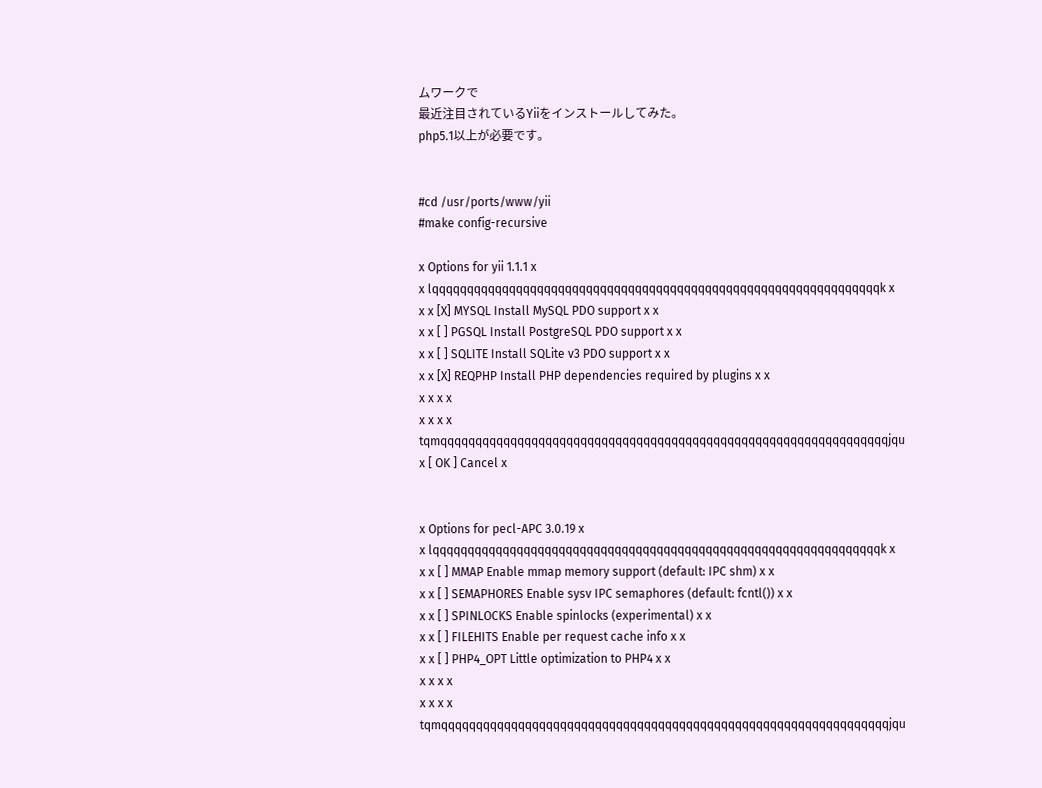ムワークで
最近注目されているYiiをインストールしてみた。
php5.1以上が必要です。


#cd /usr/ports/www/yii
#make config-recursive

x Options for yii 1.1.1 x
x lqqqqqqqqqqqqqqqqqqqqqqqqqqqqqqqqqqqqqqqqqqqqqqqqqqqqqqqqqqqqqqqqk x
x x [X] MYSQL Install MySQL PDO support x x
x x [ ] PGSQL Install PostgreSQL PDO support x x
x x [ ] SQLITE Install SQLite v3 PDO support x x
x x [X] REQPHP Install PHP dependencies required by plugins x x
x x x x
x x x x
tqmqqqqqqqqqqqqqqqqqqqqqqqqqqqqqqqqqqqqqqqqqqqqqqqqqqqqqqqqqqqqqqqqjqu
x [ OK ] Cancel x


x Options for pecl-APC 3.0.19 x
x lqqqqqqqqqqqqqqqqqqqqqqqqqqqqqqqqqqqqqqqqqqqqqqqqqqqqqqqqqqqqqqqqk x
x x [ ] MMAP Enable mmap memory support (default: IPC shm) x x
x x [ ] SEMAPHORES Enable sysv IPC semaphores (default: fcntl()) x x
x x [ ] SPINLOCKS Enable spinlocks (experimental) x x
x x [ ] FILEHITS Enable per request cache info x x
x x [ ] PHP4_OPT Little optimization to PHP4 x x
x x x x
x x x x
tqmqqqqqqqqqqqqqqqqqqqqqqqqqqqqqqqqqqqqqqqqqqqqqqqqqqqqqqqqqqqqqqqqjqu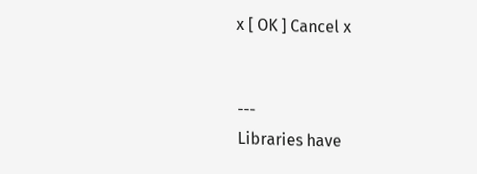x [ OK ] Cancel x


---
Libraries have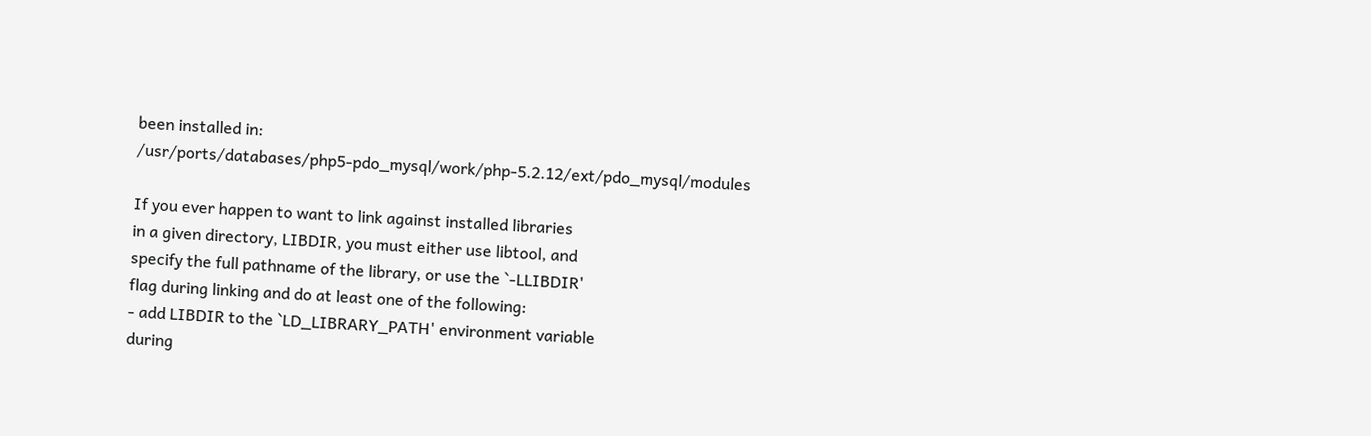been installed in:
/usr/ports/databases/php5-pdo_mysql/work/php-5.2.12/ext/pdo_mysql/modules

If you ever happen to want to link against installed libraries
in a given directory, LIBDIR, you must either use libtool, and
specify the full pathname of the library, or use the `-LLIBDIR'
flag during linking and do at least one of the following:
- add LIBDIR to the `LD_LIBRARY_PATH' environment variable
during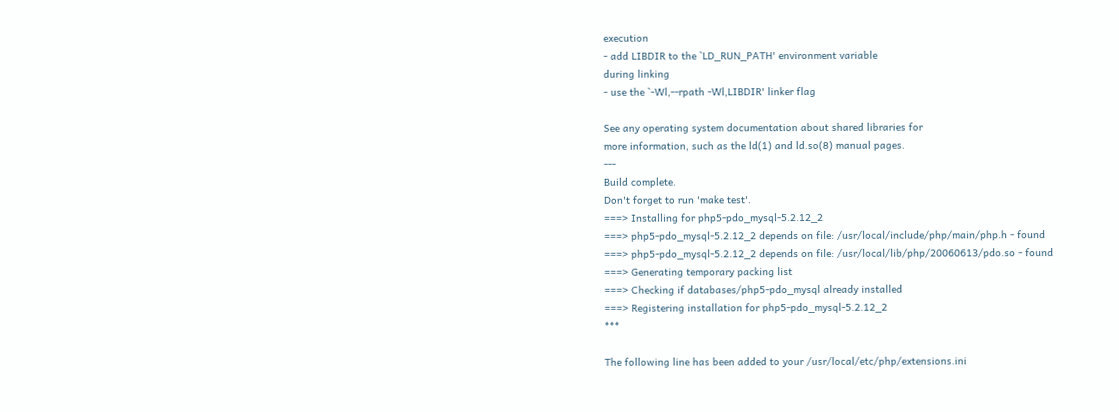execution
- add LIBDIR to the `LD_RUN_PATH' environment variable
during linking
- use the `-Wl,--rpath -Wl,LIBDIR' linker flag

See any operating system documentation about shared libraries for
more information, such as the ld(1) and ld.so(8) manual pages.
---
Build complete.
Don't forget to run 'make test'.
===> Installing for php5-pdo_mysql-5.2.12_2
===> php5-pdo_mysql-5.2.12_2 depends on file: /usr/local/include/php/main/php.h - found
===> php5-pdo_mysql-5.2.12_2 depends on file: /usr/local/lib/php/20060613/pdo.so - found
===> Generating temporary packing list
===> Checking if databases/php5-pdo_mysql already installed
===> Registering installation for php5-pdo_mysql-5.2.12_2
***

The following line has been added to your /usr/local/etc/php/extensions.ini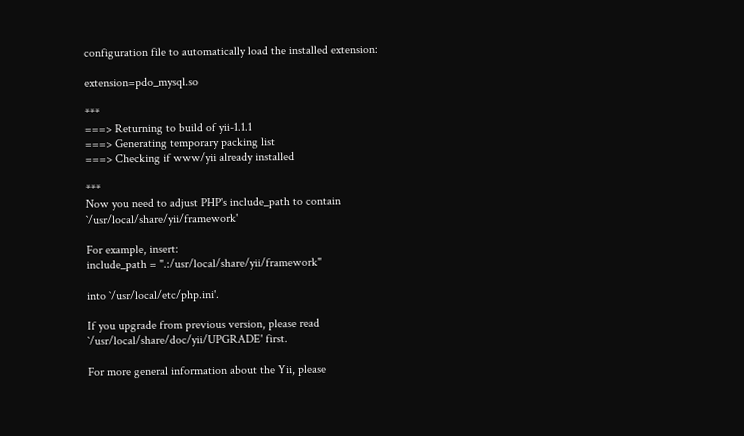configuration file to automatically load the installed extension:

extension=pdo_mysql.so

***
===> Returning to build of yii-1.1.1
===> Generating temporary packing list
===> Checking if www/yii already installed

***
Now you need to adjust PHP's include_path to contain
`/usr/local/share/yii/framework'

For example, insert:
include_path = ".:/usr/local/share/yii/framework"

into `/usr/local/etc/php.ini'.

If you upgrade from previous version, please read
`/usr/local/share/doc/yii/UPGRADE' first.

For more general information about the Yii, please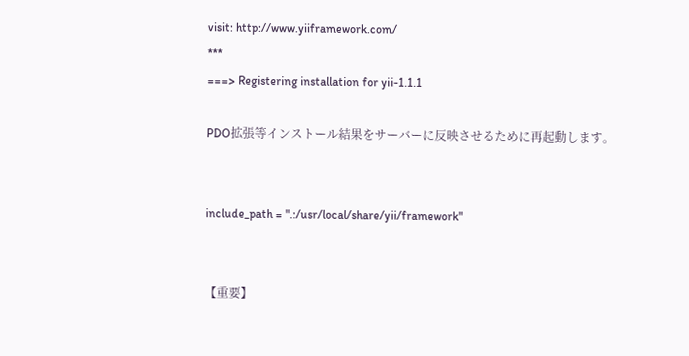visit: http://www.yiiframework.com/
***
===> Registering installation for yii-1.1.1

PDO拡張等インストール結果をサーバーに反映させるために再起動します。


include_path = ".:/usr/local/share/yii/framework"


【重要】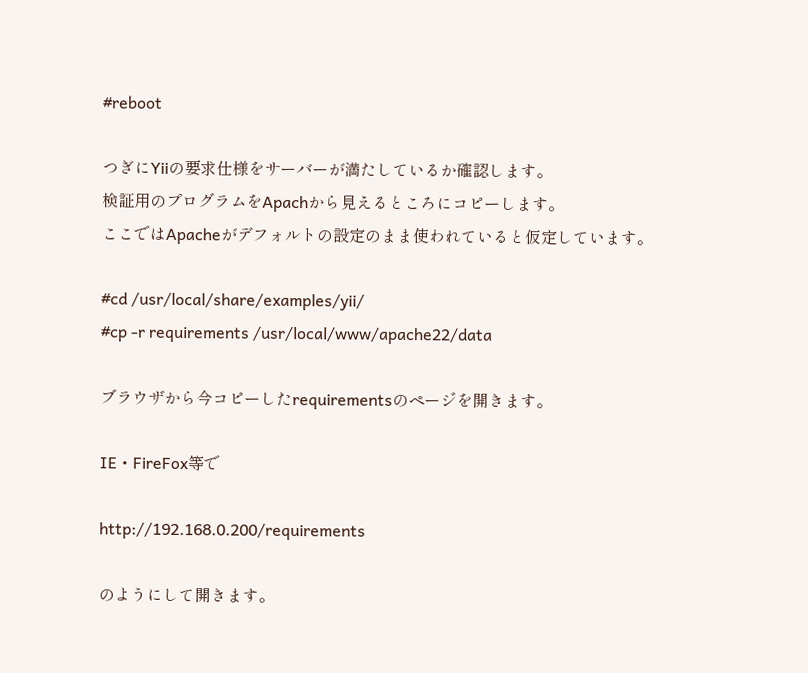#reboot

つぎにYiiの要求仕様をサーバーが満たしているか確認します。
検証用のプログラムをApachから見えるところにコピーします。
ここではApacheがデフォルトの設定のまま使われていると仮定しています。

#cd /usr/local/share/examples/yii/
#cp -r requirements /usr/local/www/apache22/data

ブラウザから今コピーしたrequirementsのページを開きます。

IE・FireFox等で

http://192.168.0.200/requirements

のようにして開きます。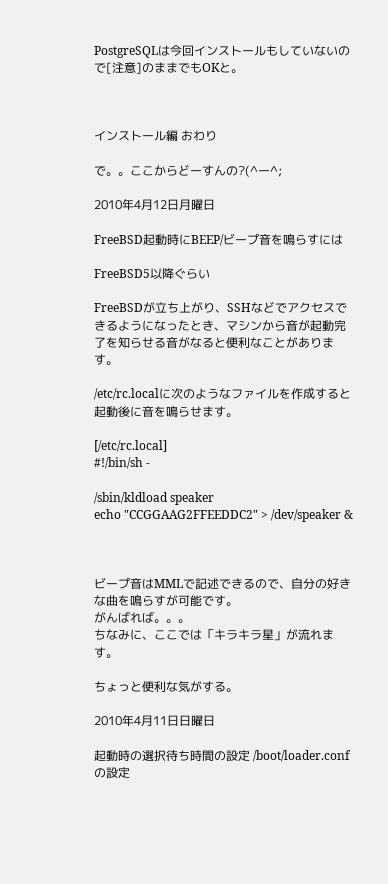PostgreSQLは今回インストールもしていないので[注意]のままでもOKと。



インストール編 おわり

で。。ここからどーすんの?(^ー^;

2010年4月12日月曜日

FreeBSD起動時にBEEP/ビープ音を鳴らすには

FreeBSD5以降ぐらい

FreeBSDが立ち上がり、SSHなどでアクセスできるようになったとき、マシンから音が起動完了を知らせる音がなると便利なことがあります。

/etc/rc.localに次のようなファイルを作成すると起動後に音を鳴らせます。

[/etc/rc.local]
#!/bin/sh -

/sbin/kldload speaker
echo "CCGGAAG2FFEEDDC2" > /dev/speaker &



ビープ音はMMLで記述できるので、自分の好きな曲を鳴らすが可能です。
がんばれば。。。
ちなみに、ここでは「キラキラ星」が流れます。

ちょっと便利な気がする。

2010年4月11日日曜日

起動時の選択待ち時間の設定 /boot/loader.confの設定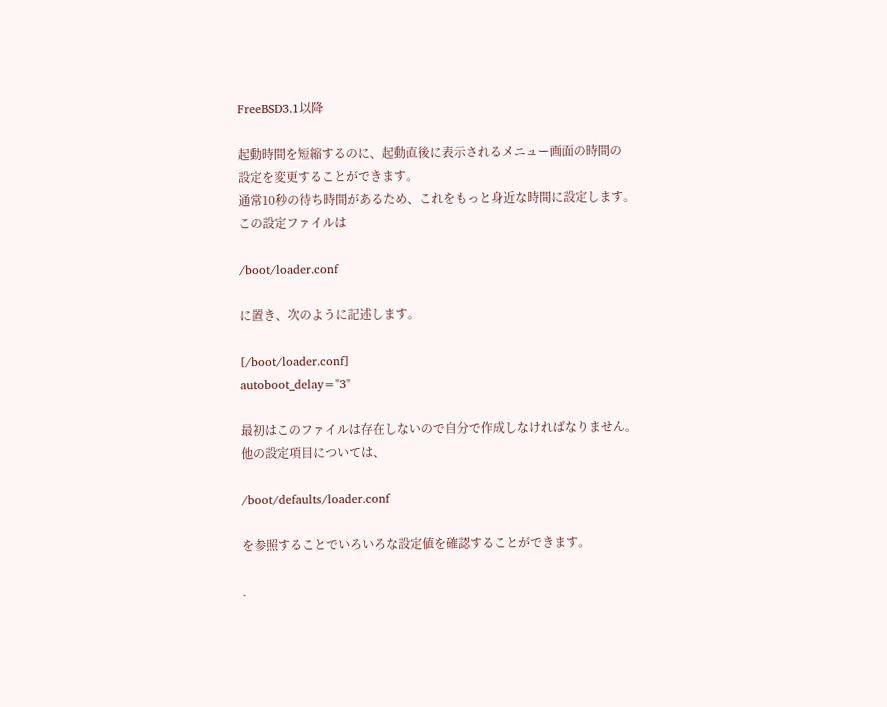FreeBSD3.1以降

起動時間を短縮するのに、起動直後に表示されるメニュー画面の時間の
設定を変更することができます。
通常10秒の待ち時間があるため、これをもっと身近な時間に設定します。
この設定ファイルは

/boot/loader.conf

に置き、次のように記述します。

[/boot/loader.conf]
autoboot_delay="3"

最初はこのファイルは存在しないので自分で作成しなければなりません。
他の設定項目については、

/boot/defaults/loader.conf

を参照することでいろいろな設定値を確認することができます。

.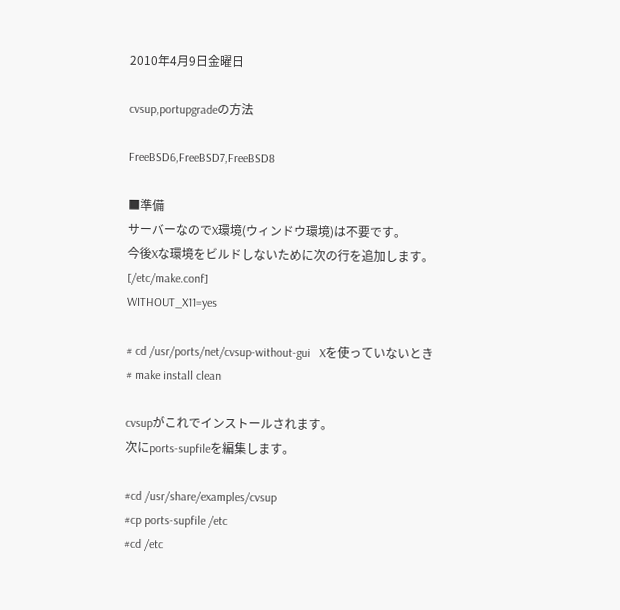2010年4月9日金曜日

cvsup,portupgradeの方法

FreeBSD6,FreeBSD7,FreeBSD8

■準備
サーバーなのでX環境(ウィンドウ環境)は不要です。
今後Xな環境をビルドしないために次の行を追加します。
[/etc/make.conf]
WITHOUT_X11=yes

# cd /usr/ports/net/cvsup-without-gui   Xを使っていないとき
# make install clean

cvsupがこれでインストールされます。
次にports-supfileを編集します。

#cd /usr/share/examples/cvsup
#cp ports-supfile /etc
#cd /etc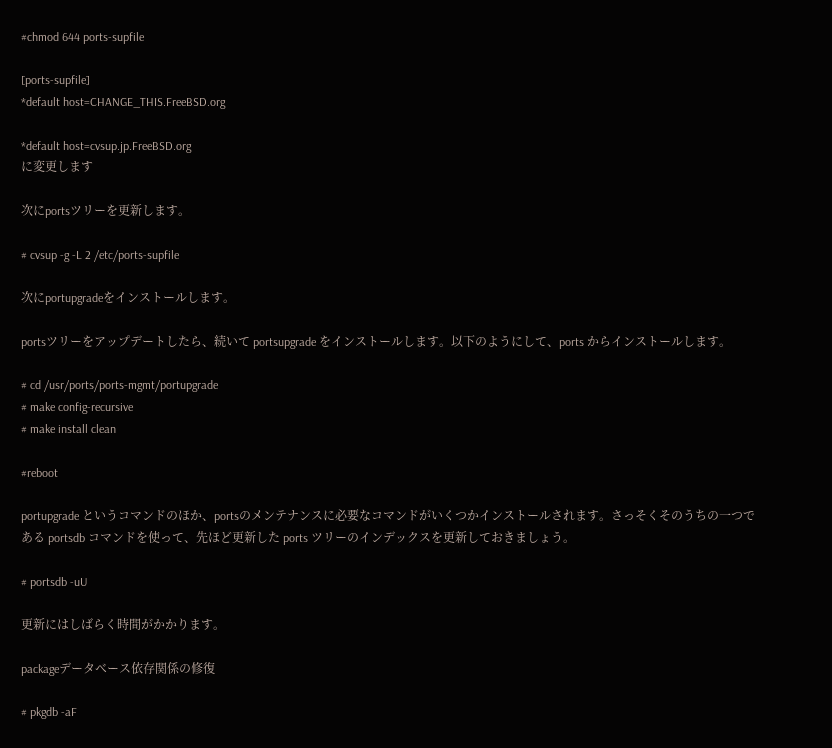#chmod 644 ports-supfile

[ports-supfile]
*default host=CHANGE_THIS.FreeBSD.org

*default host=cvsup.jp.FreeBSD.org
に変更します

次にportsツリーを更新します。

# cvsup -g -L 2 /etc/ports-supfile

次にportupgradeをインストールします。

portsツリーをアップデートしたら、続いて portsupgrade をインストールします。以下のようにして、ports からインストールします。

# cd /usr/ports/ports-mgmt/portupgrade
# make config-recursive
# make install clean

#reboot

portupgrade というコマンドのほか、portsのメンテナンスに必要なコマンドがいくつかインストールされます。さっそくそのうちの一つである portsdb コマンドを使って、先ほど更新した ports ツリーのインデックスを更新しておきましょう。

# portsdb -uU

更新にはしばらく時間がかかります。

packageデータベース依存関係の修復

# pkgdb -aF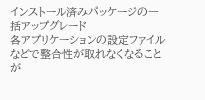インストール済みパッケージの一括アップグレード
各アプリケーションの設定ファイルなどで整合性が取れなくなることが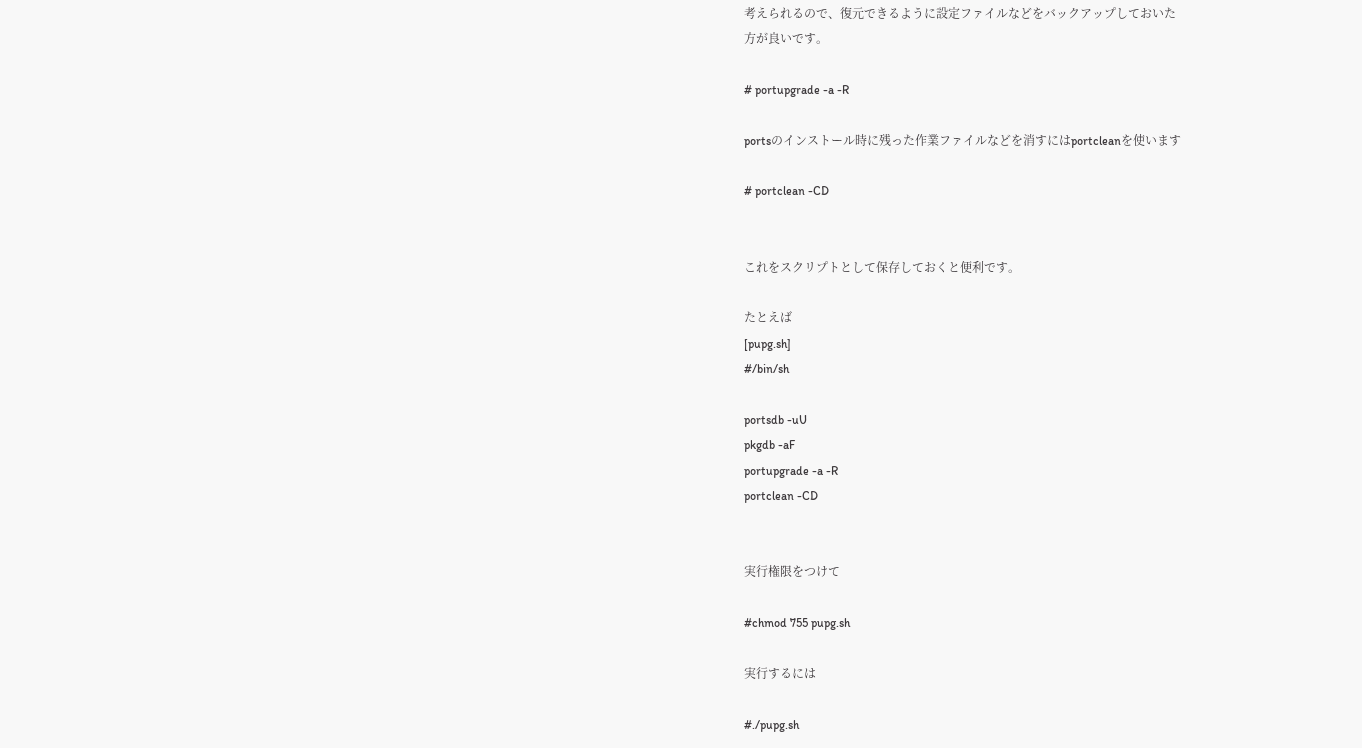考えられるので、復元できるように設定ファイルなどをバックアップしておいた
方が良いです。

# portupgrade -a -R

portsのインストール時に残った作業ファイルなどを消すにはportcleanを使います

# portclean -CD


これをスクリプトとして保存しておくと便利です。

たとえば
[pupg.sh]
#/bin/sh

portsdb -uU
pkgdb -aF
portupgrade -a -R
portclean -CD


実行権限をつけて

#chmod 755 pupg.sh

実行するには

#./pupg.sh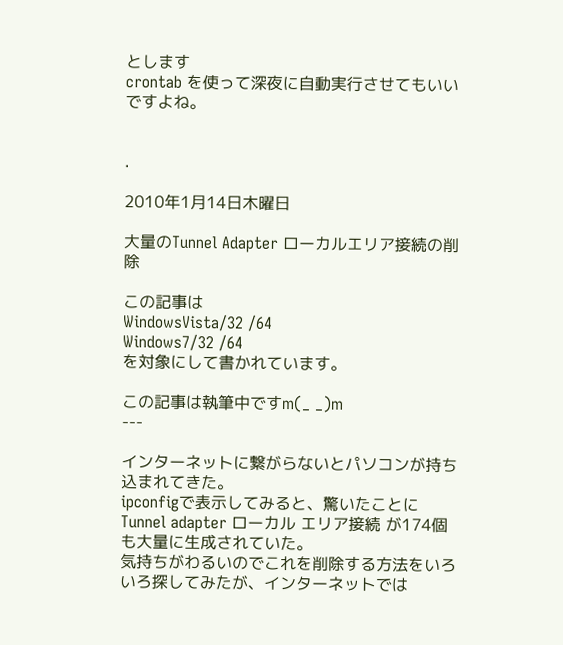とします
crontab を使って深夜に自動実行させてもいいですよね。


.

2010年1月14日木曜日

大量のTunnel Adapter ローカルエリア接続の削除

この記事は
WindowsVista/32 /64
Windows7/32 /64
を対象にして書かれています。

この記事は執筆中ですm(_ _)m
---

インターネットに繋がらないとパソコンが持ち込まれてきた。
ipconfigで表示してみると、驚いたことに
Tunnel adapter ローカル エリア接続 が174個も大量に生成されていた。
気持ちがわるいのでこれを削除する方法をいろいろ探してみたが、インターネットでは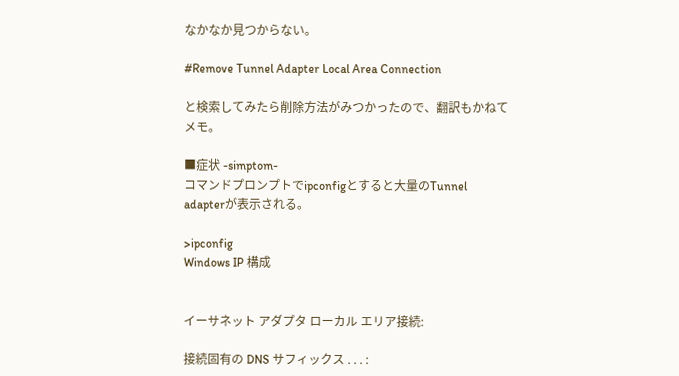なかなか見つからない。

#Remove Tunnel Adapter Local Area Connection

と検索してみたら削除方法がみつかったので、翻訳もかねてメモ。

■症状 -simptom-
コマンドプロンプトでipconfigとすると大量のTunnel adapterが表示される。

>ipconfig
Windows IP 構成


イーサネット アダプタ ローカル エリア接続:

接続固有の DNS サフィックス . . . :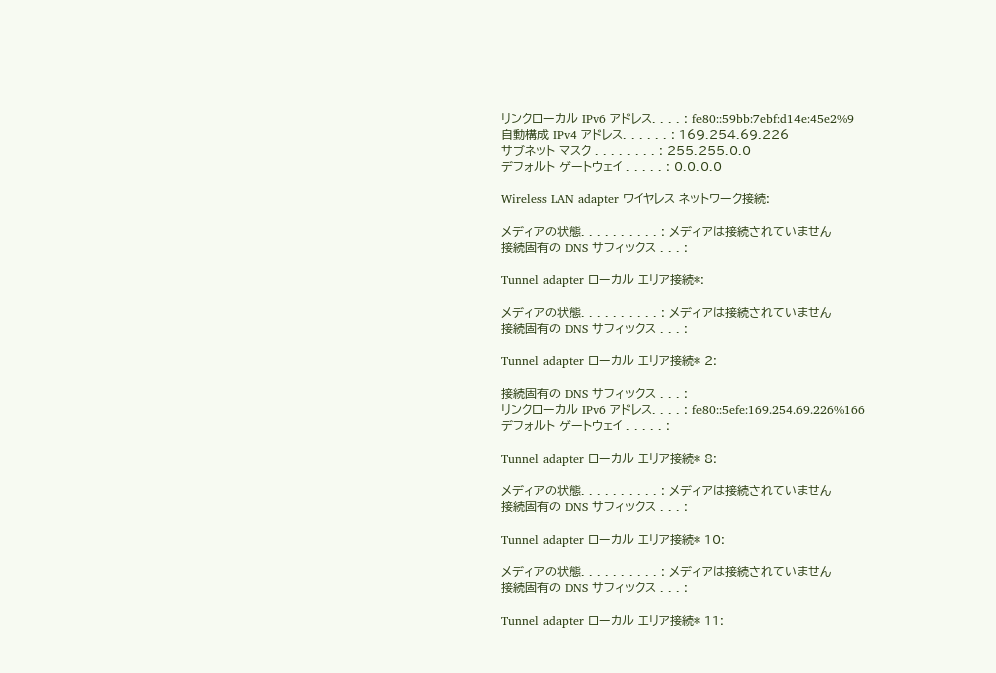リンクローカル IPv6 アドレス. . . . : fe80::59bb:7ebf:d14e:45e2%9
自動構成 IPv4 アドレス. . . . . . : 169.254.69.226
サブネット マスク . . . . . . . . : 255.255.0.0
デフォルト ゲートウェイ . . . . . : 0.0.0.0

Wireless LAN adapter ワイヤレス ネットワーク接続:

メディアの状態. . . . . . . . . . : メディアは接続されていません
接続固有の DNS サフィックス . . . :

Tunnel adapter ローカル エリア接続*:

メディアの状態. . . . . . . . . . : メディアは接続されていません
接続固有の DNS サフィックス . . . :

Tunnel adapter ローカル エリア接続* 2:

接続固有の DNS サフィックス . . . :
リンクローカル IPv6 アドレス. . . . : fe80::5efe:169.254.69.226%166
デフォルト ゲートウェイ . . . . . :

Tunnel adapter ローカル エリア接続* 8:

メディアの状態. . . . . . . . . . : メディアは接続されていません
接続固有の DNS サフィックス . . . :

Tunnel adapter ローカル エリア接続* 10:

メディアの状態. . . . . . . . . . : メディアは接続されていません
接続固有の DNS サフィックス . . . :

Tunnel adapter ローカル エリア接続* 11: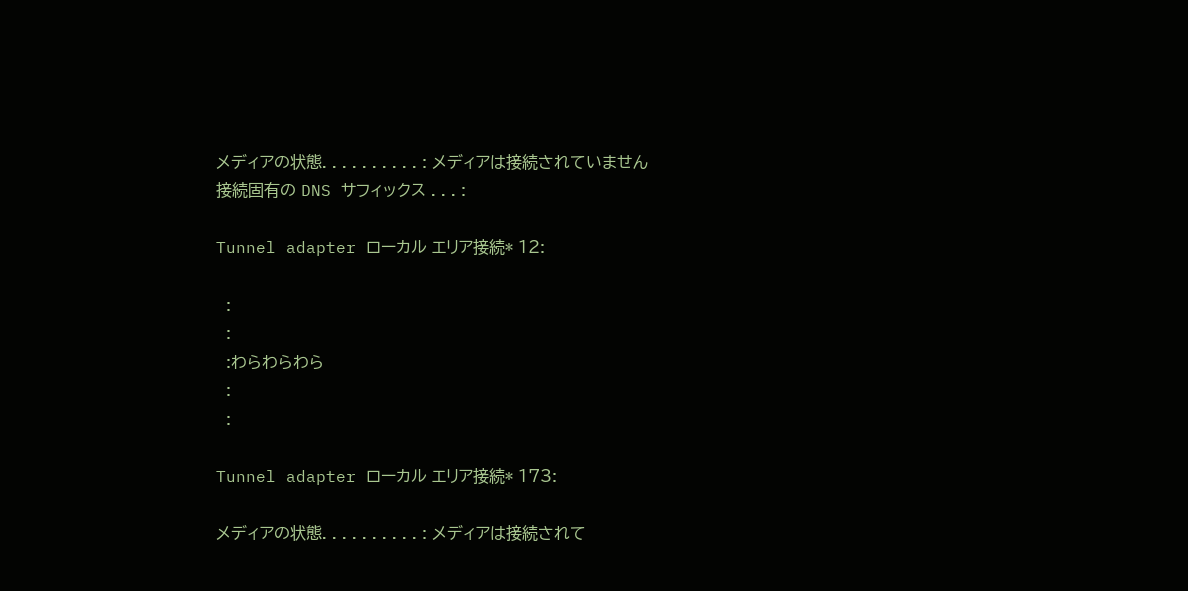メディアの状態. . . . . . . . . . : メディアは接続されていません
接続固有の DNS サフィックス . . . :

Tunnel adapter ローカル エリア接続* 12:

  :
  :
  :わらわらわら
  :
  :

Tunnel adapter ローカル エリア接続* 173:

メディアの状態. . . . . . . . . . : メディアは接続されて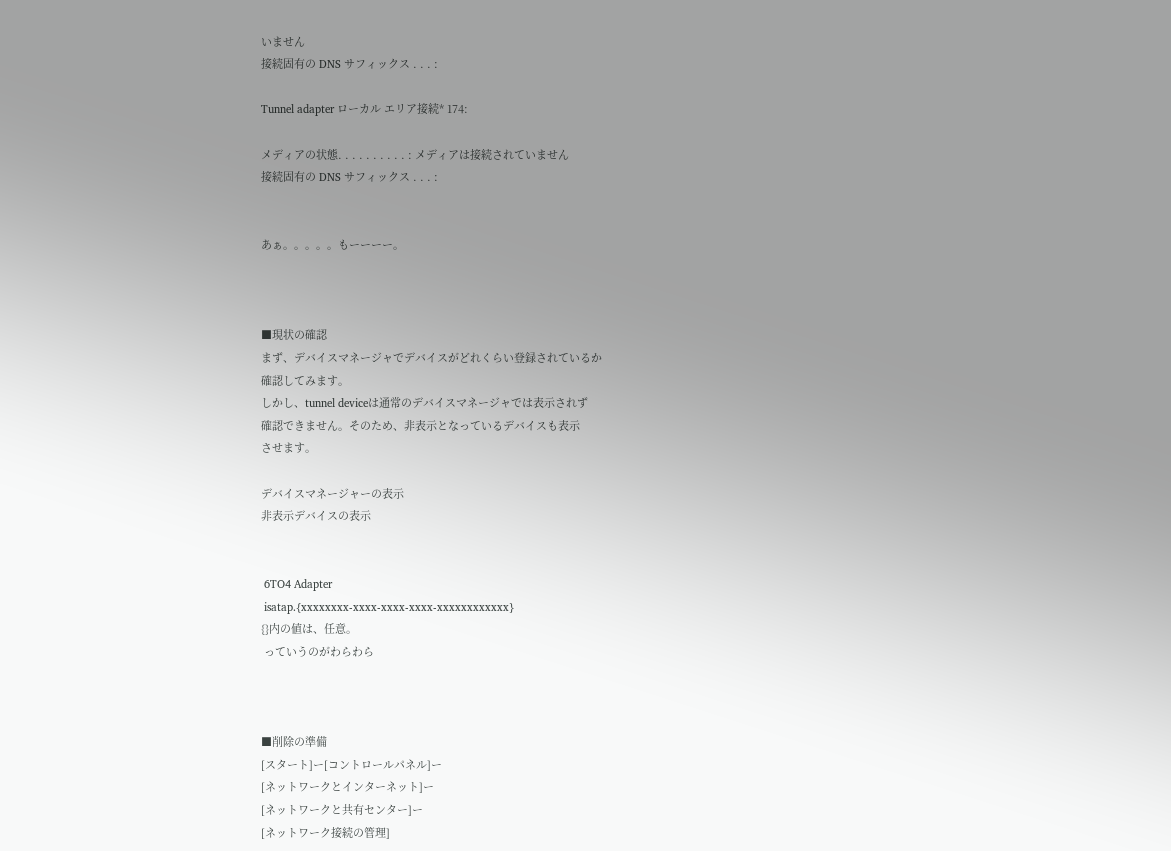いません
接続固有の DNS サフィックス . . . :

Tunnel adapter ローカル エリア接続* 174:

メディアの状態. . . . . . . . . . : メディアは接続されていません
接続固有の DNS サフィックス . . . :


あぁ。。。。。もーーーー。



■現状の確認
まず、デバイスマネージャでデバイスがどれくらい登録されているか
確認してみます。
しかし、tunnel deviceは通常のデバイスマネージャでは表示されず
確認できません。そのため、非表示となっているデバイスも表示
させます。

デバイスマネージャーの表示
非表示デバイスの表示


 6TO4 Adapter
 isatap.{xxxxxxxx-xxxx-xxxx-xxxx-xxxxxxxxxxxx}
{}内の値は、任意。
 っていうのがわらわら



■削除の準備
[スタート]ー[コントロールパネル]ー
[ネットワークとインターネット]ー
[ネットワークと共有センター]ー
[ネットワーク接続の管理]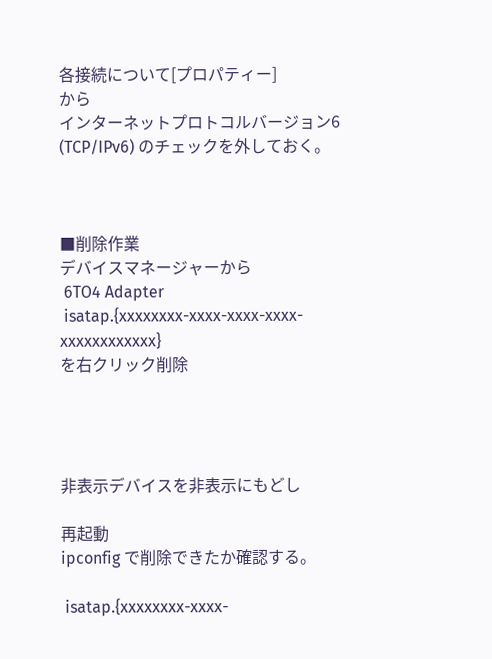各接続について[プロパティー]
から
インターネットプロトコルバージョン6 (TCP/IPv6) のチェックを外しておく。



■削除作業
デバイスマネージャーから
 6TO4 Adapter
 isatap.{xxxxxxxx-xxxx-xxxx-xxxx-xxxxxxxxxxxx}
を右クリック削除




非表示デバイスを非表示にもどし

再起動
ipconfig で削除できたか確認する。

 isatap.{xxxxxxxx-xxxx-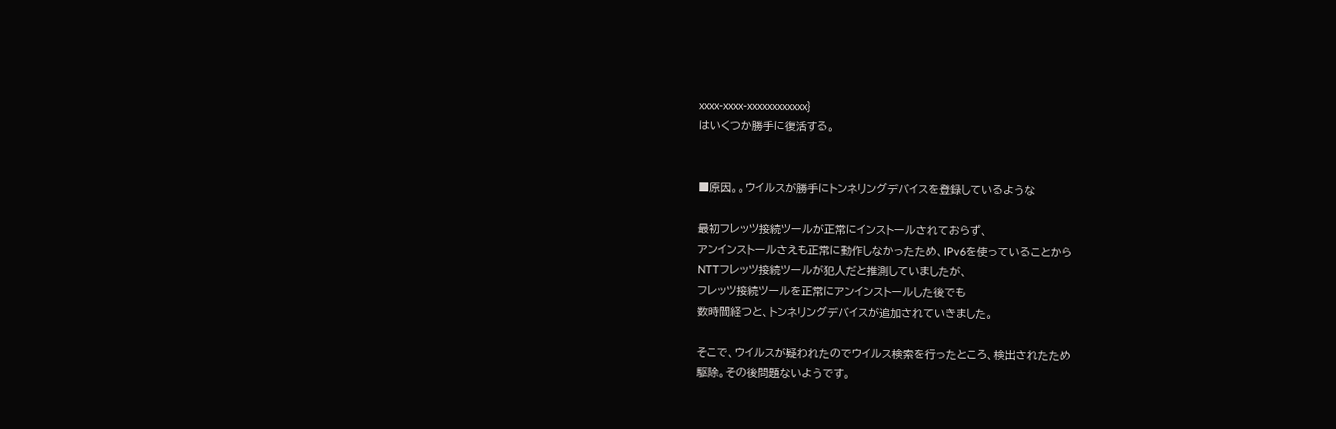xxxx-xxxx-xxxxxxxxxxxx}
はいくつか勝手に復活する。


■原因。。ウイルスが勝手にトンネリングデバイスを登録しているような

最初フレッツ接続ツールが正常にインストールされておらず、
アンインストールさえも正常に動作しなかったため、IPv6を使っていることから
NTTフレッツ接続ツールが犯人だと推測していましたが、
フレッツ接続ツールを正常にアンインストールした後でも
数時間経つと、トンネリングデバイスが追加されていきました。

そこで、ウイルスが疑われたのでウイルス検索を行ったところ、検出されたため
駆除。その後問題ないようです。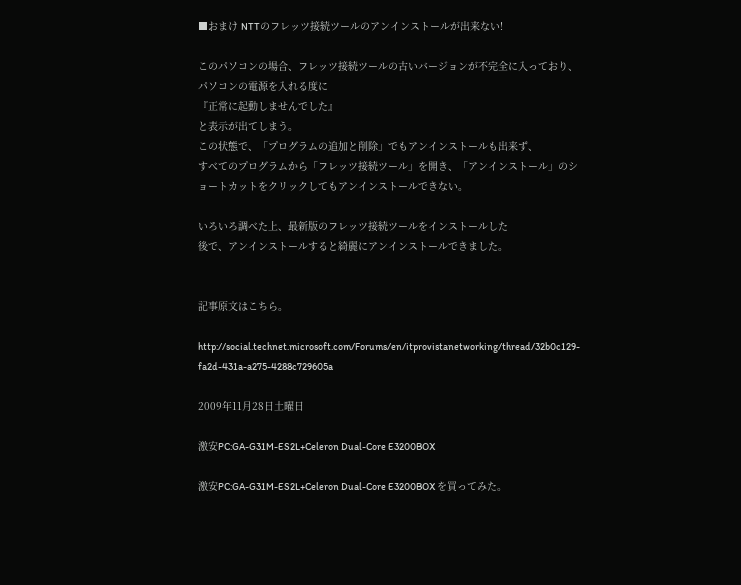■おまけ NTTのフレッツ接続ツールのアンインストールが出来ない!

このパソコンの場合、フレッツ接続ツールの古いバージョンが不完全に入っており、
パソコンの電源を入れる度に
『正常に起動しませんでした』
と表示が出てしまう。
この状態で、「プログラムの追加と削除」でもアンインストールも出来ず、
すべてのプログラムから「フレッツ接続ツール」を開き、「アンインストール」のショートカットをクリックしてもアンインストールできない。

いろいろ調べた上、最新版のフレッツ接続ツールをインストールした
後で、アンインストールすると綺麗にアンインストールできました。


記事原文はこちら。

http://social.technet.microsoft.com/Forums/en/itprovistanetworking/thread/32b0c129-fa2d-431a-a275-4288c729605a

2009年11月28日土曜日

激安PC:GA-G31M-ES2L+Celeron Dual-Core E3200BOX

激安PC:GA-G31M-ES2L+Celeron Dual-Core E3200BOX を買ってみた。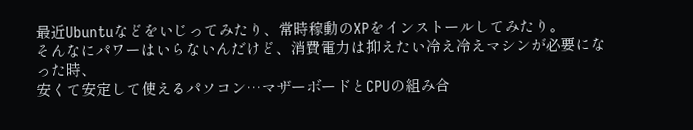最近Ubuntuなどをいじってみたり、常時稼動のXPをインストールしてみたり。
そんなにパワーはいらないんだけど、消費電力は抑えたい冷え冷えマシンが必要になった時、
安くて安定して使えるパソコン…マザーボードとCPUの組み合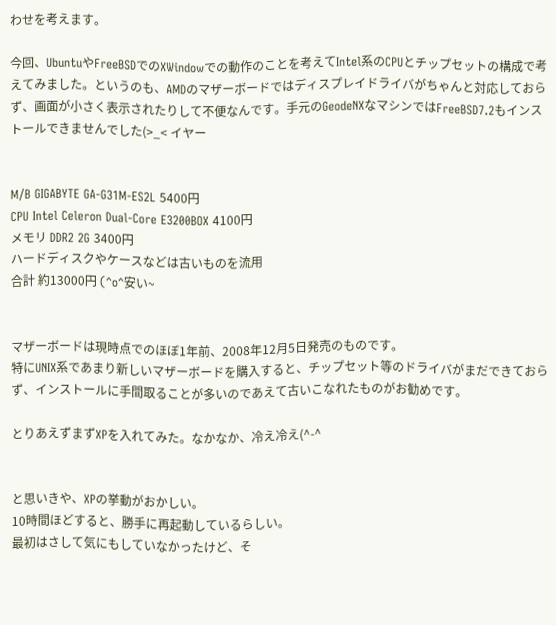わせを考えます。

今回、UbuntuやFreeBSDでのXWindowでの動作のことを考えてIntel系のCPUとチップセットの構成で考えてみました。というのも、AMDのマザーボードではディスプレイドライバがちゃんと対応しておらず、画面が小さく表示されたりして不便なんです。手元のGeodeNXなマシンではFreeBSD7.2もインストールできませんでした(>_< イヤー


M/B GIGABYTE GA-G31M-ES2L 5400円
CPU Intel Celeron Dual-Core E3200BOX 4100円
メモリ DDR2 2G 3400円
ハードディスクやケースなどは古いものを流用
合計 約13000円 (^o^安い~


マザーボードは現時点でのほぼ1年前、2008年12月5日発売のものです。
特にUNIX系であまり新しいマザーボードを購入すると、チップセット等のドライバがまだできておらず、インストールに手間取ることが多いのであえて古いこなれたものがお勧めです。

とりあえずまずXPを入れてみた。なかなか、冷え冷え(^-^


と思いきや、XPの挙動がおかしい。
10時間ほどすると、勝手に再起動しているらしい。
最初はさして気にもしていなかったけど、そ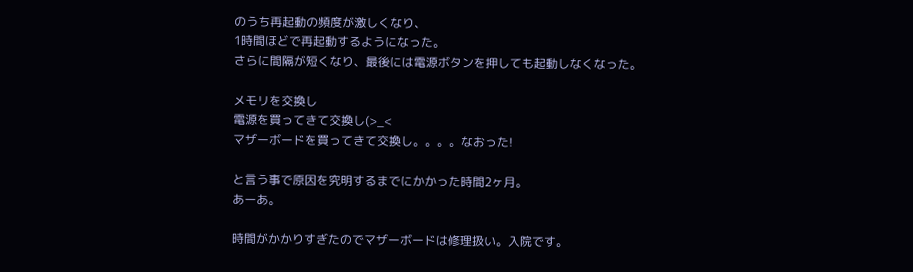のうち再起動の頻度が激しくなり、
1時間ほどで再起動するようになった。
さらに間隔が短くなり、最後には電源ボタンを押しても起動しなくなった。

メモリを交換し
電源を買ってきて交換し(>_<
マザーボードを買ってきて交換し。。。。なおった!

と言う事で原因を究明するまでにかかった時間2ヶ月。
あーあ。

時間がかかりすぎたのでマザーボードは修理扱い。入院です。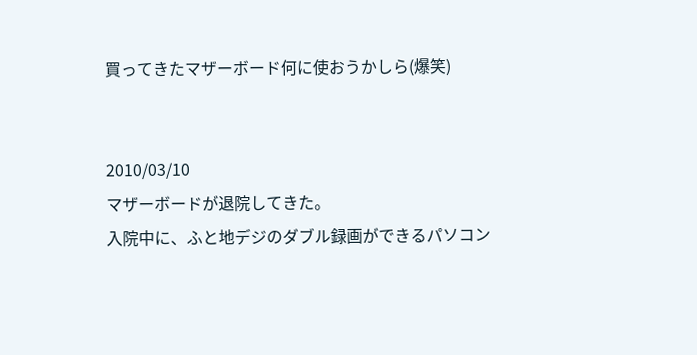買ってきたマザーボード何に使おうかしら(爆笑)


2010/03/10
マザーボードが退院してきた。
入院中に、ふと地デジのダブル録画ができるパソコン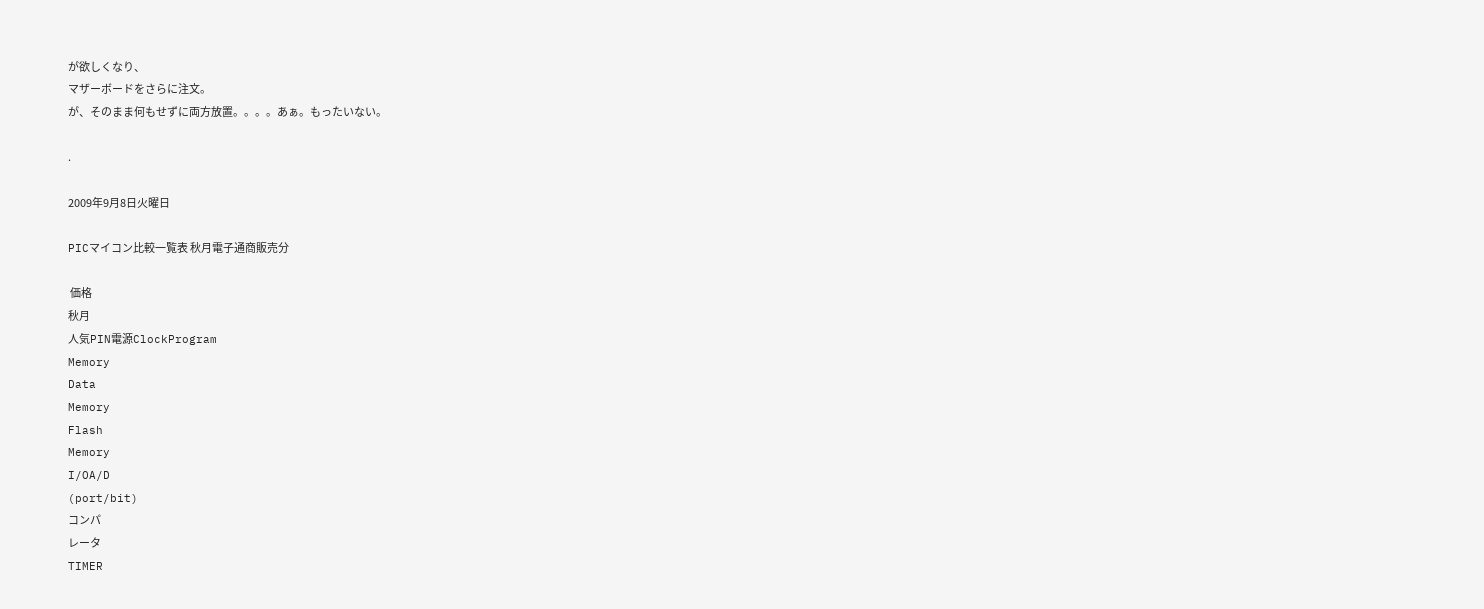が欲しくなり、
マザーボードをさらに注文。
が、そのまま何もせずに両方放置。。。。あぁ。もったいない。

.

2009年9月8日火曜日

PICマイコン比較一覧表 秋月電子通商販売分

 価格
秋月
人気PIN電源ClockProgram
Memory
Data
Memory
Flash
Memory
I/OA/D
(port/bit)
コンパ
レータ
TIMER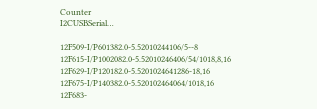Counter
I2CUSBSerial…

12F509-I/P601382.0-5.52010244106/5--8
12F615-I/P1002082.0-5.52010246406/54/1018,8,16
12F629-I/P120182.0-5.5201024641286-18,16
12F675-I/P140382.0-5.520102464064/1018,16
12F683-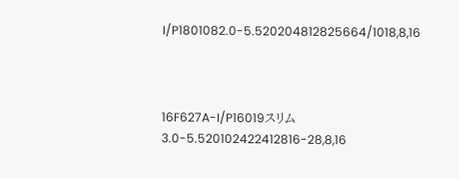I/P1801082.0-5.520204812825664/1018,8,16



16F627A-I/P16019スリム3.0-5.520102422412816-28,8,16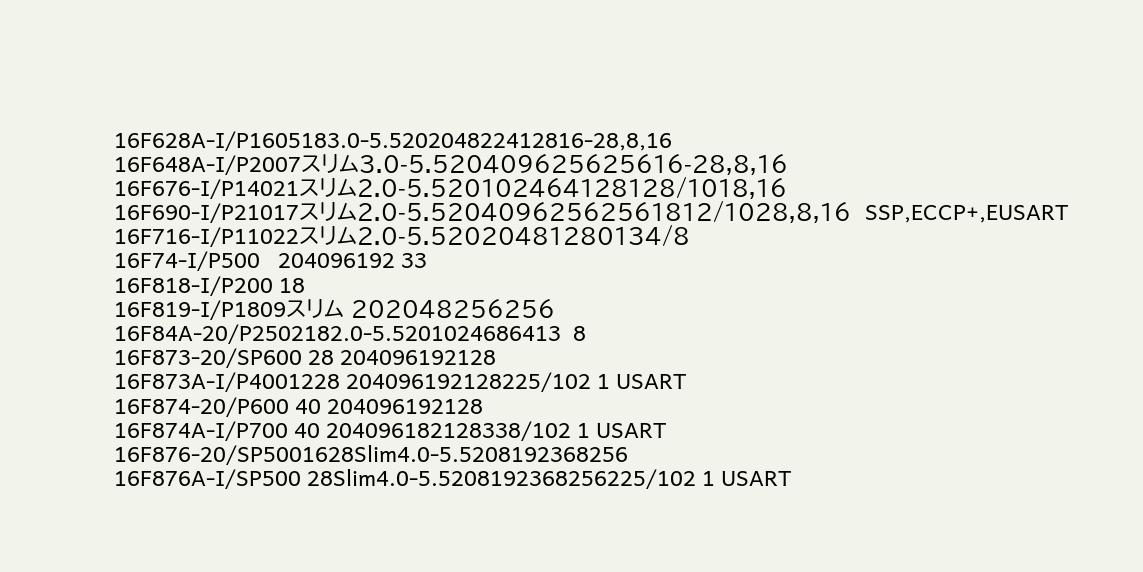16F628A-I/P1605183.0-5.520204822412816-28,8,16
16F648A-I/P2007スリム3.0-5.520409625625616-28,8,16
16F676-I/P14021スリム2.0-5.520102464128128/1018,16
16F690-I/P21017スリム2.0-5.52040962562561812/1028,8,16  SSP,ECCP+,EUSART
16F716-I/P11022スリム2.0-5.52020481280134/8
16F74-I/P500   204096192 33
16F818-I/P200 18
16F819-I/P1809スリム 202048256256
16F84A-20/P2502182.0-5.5201024686413  8
16F873-20/SP600 28 204096192128
16F873A-I/P4001228 204096192128225/102 1 USART
16F874-20/P600 40 204096192128
16F874A-I/P700 40 204096182128338/102 1 USART
16F876-20/SP5001628Slim4.0-5.5208192368256
16F876A-I/SP500 28Slim4.0-5.5208192368256225/102 1 USART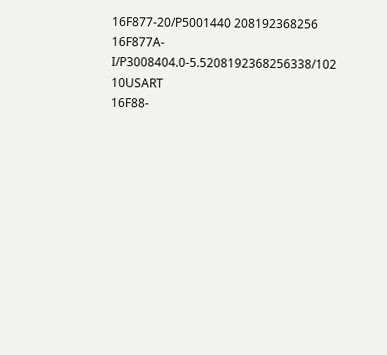16F877-20/P5001440 208192368256
16F877A-I/P3008404.0-5.5208192368256338/102 10USART
16F88-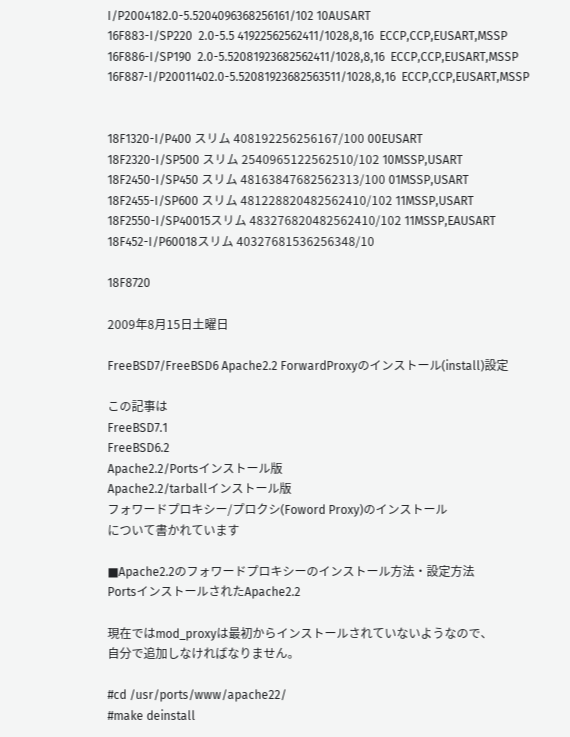I/P2004182.0-5.5204096368256161/102 10AUSART
16F883-I/SP220  2.0-5.5 41922562562411/1028,8,16  ECCP,CCP,EUSART,MSSP
16F886-I/SP190  2.0-5.52081923682562411/1028,8,16  ECCP,CCP,EUSART,MSSP
16F887-I/P20011402.0-5.52081923682563511/1028,8,16  ECCP,CCP,EUSART,MSSP


18F1320-I/P400 スリム 408192256256167/100 00EUSART
18F2320-I/SP500 スリム 2540965122562510/102 10MSSP,USART
18F2450-I/SP450 スリム 48163847682562313/100 01MSSP,USART
18F2455-I/SP600 スリム 481228820482562410/102 11MSSP,USART
18F2550-I/SP40015スリム 483276820482562410/102 11MSSP,EAUSART
18F452-I/P60018スリム 40327681536256348/10

18F8720

2009年8月15日土曜日

FreeBSD7/FreeBSD6 Apache2.2 ForwardProxyのインストール(install)設定

この記事は
FreeBSD7.1
FreeBSD6.2
Apache2.2/Portsインストール版
Apache2.2/tarballインストール版
フォワードプロキシー/プロクシ(Foword Proxy)のインストール
について書かれています

■Apache2.2のフォワードプロキシーのインストール方法・設定方法
PortsインストールされたApache2.2

現在ではmod_proxyは最初からインストールされていないようなので、
自分で追加しなければなりません。

#cd /usr/ports/www/apache22/
#make deinstall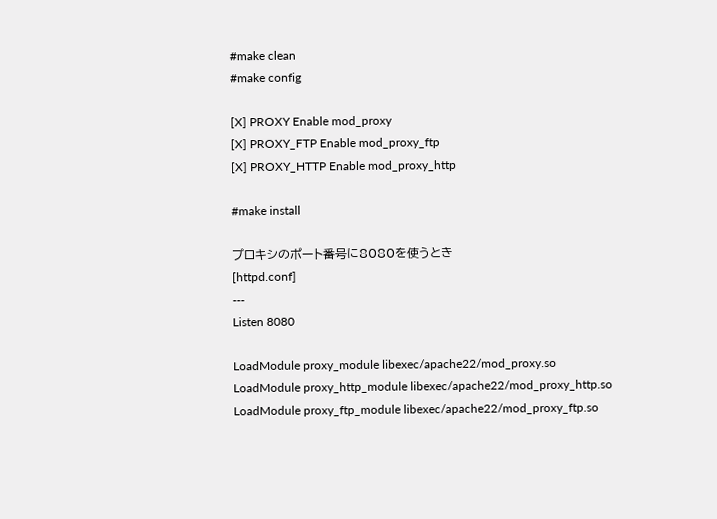#make clean
#make config

[X] PROXY Enable mod_proxy
[X] PROXY_FTP Enable mod_proxy_ftp
[X] PROXY_HTTP Enable mod_proxy_http

#make install

プロキシのポート番号に8080を使うとき
[httpd.conf]
---
Listen 8080

LoadModule proxy_module libexec/apache22/mod_proxy.so
LoadModule proxy_http_module libexec/apache22/mod_proxy_http.so
LoadModule proxy_ftp_module libexec/apache22/mod_proxy_ftp.so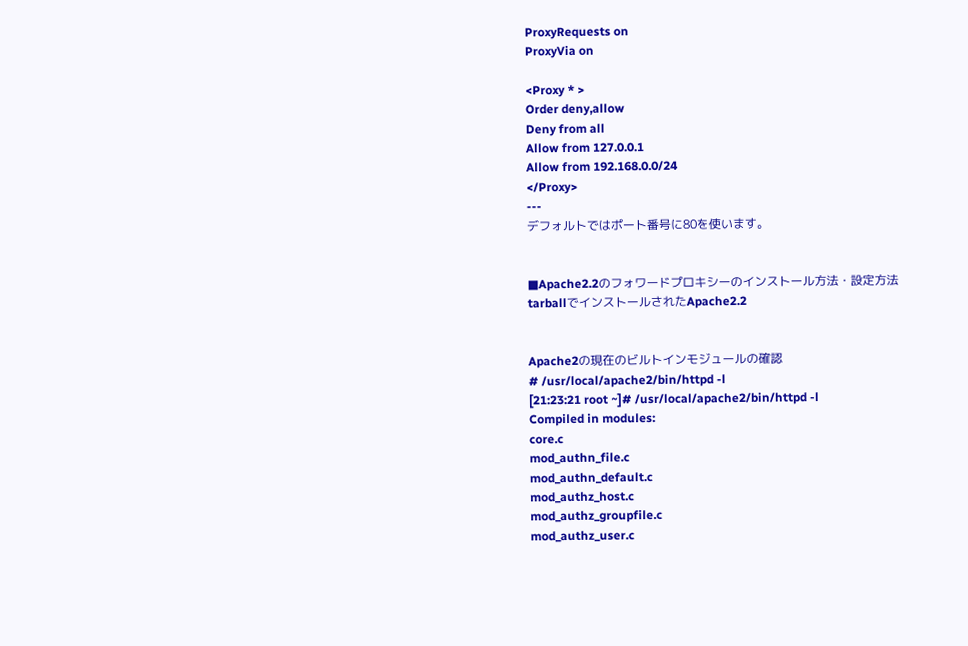ProxyRequests on
ProxyVia on

<Proxy * >
Order deny,allow
Deny from all
Allow from 127.0.0.1
Allow from 192.168.0.0/24
</Proxy>
---
デフォルトではポート番号に80を使います。


■Apache2.2のフォワードプロキシーのインストール方法・設定方法
tarballでインストールされたApache2.2


Apache2の現在のビルトインモジュールの確認
# /usr/local/apache2/bin/httpd -l
[21:23:21 root ~]# /usr/local/apache2/bin/httpd -l
Compiled in modules:
core.c
mod_authn_file.c
mod_authn_default.c
mod_authz_host.c
mod_authz_groupfile.c
mod_authz_user.c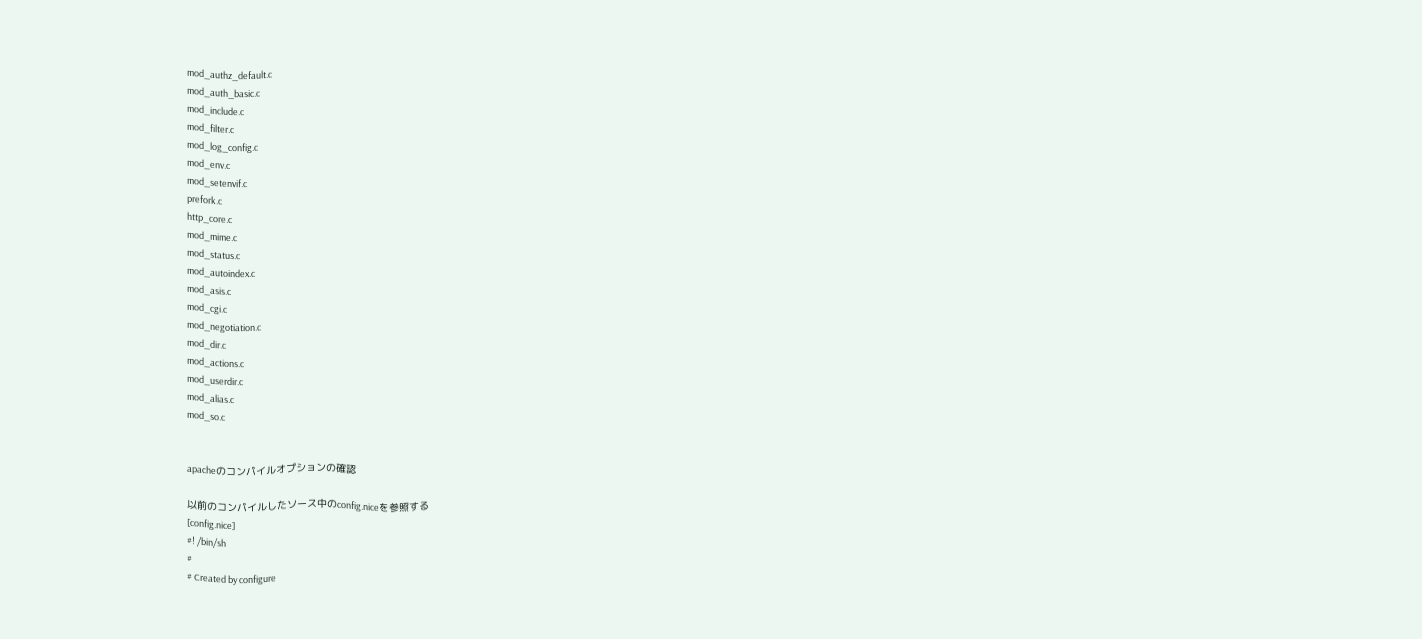mod_authz_default.c
mod_auth_basic.c
mod_include.c
mod_filter.c
mod_log_config.c
mod_env.c
mod_setenvif.c
prefork.c
http_core.c
mod_mime.c
mod_status.c
mod_autoindex.c
mod_asis.c
mod_cgi.c
mod_negotiation.c
mod_dir.c
mod_actions.c
mod_userdir.c
mod_alias.c
mod_so.c


apacheのコンパイルオプションの確認

以前のコンパイルしたソース中のconfig.niceを参照する
[config.nice]
#! /bin/sh
#
# Created by configure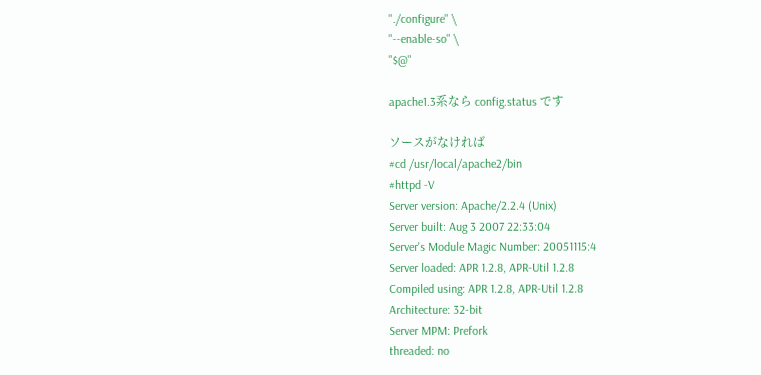"./configure" \
"--enable-so" \
"$@"

apache1.3系なら config.status です

ソースがなければ
#cd /usr/local/apache2/bin
#httpd -V
Server version: Apache/2.2.4 (Unix)
Server built: Aug 3 2007 22:33:04
Server's Module Magic Number: 20051115:4
Server loaded: APR 1.2.8, APR-Util 1.2.8
Compiled using: APR 1.2.8, APR-Util 1.2.8
Architecture: 32-bit
Server MPM: Prefork
threaded: no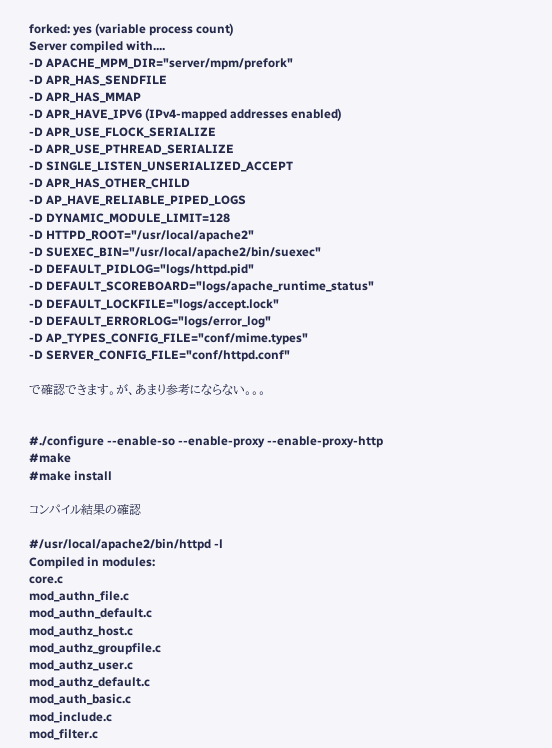forked: yes (variable process count)
Server compiled with....
-D APACHE_MPM_DIR="server/mpm/prefork"
-D APR_HAS_SENDFILE
-D APR_HAS_MMAP
-D APR_HAVE_IPV6 (IPv4-mapped addresses enabled)
-D APR_USE_FLOCK_SERIALIZE
-D APR_USE_PTHREAD_SERIALIZE
-D SINGLE_LISTEN_UNSERIALIZED_ACCEPT
-D APR_HAS_OTHER_CHILD
-D AP_HAVE_RELIABLE_PIPED_LOGS
-D DYNAMIC_MODULE_LIMIT=128
-D HTTPD_ROOT="/usr/local/apache2"
-D SUEXEC_BIN="/usr/local/apache2/bin/suexec"
-D DEFAULT_PIDLOG="logs/httpd.pid"
-D DEFAULT_SCOREBOARD="logs/apache_runtime_status"
-D DEFAULT_LOCKFILE="logs/accept.lock"
-D DEFAULT_ERRORLOG="logs/error_log"
-D AP_TYPES_CONFIG_FILE="conf/mime.types"
-D SERVER_CONFIG_FILE="conf/httpd.conf"

で確認できます。が、あまり参考にならない。。。


#./configure --enable-so --enable-proxy --enable-proxy-http
#make
#make install

コンパイル結果の確認

#/usr/local/apache2/bin/httpd -l
Compiled in modules:
core.c
mod_authn_file.c
mod_authn_default.c
mod_authz_host.c
mod_authz_groupfile.c
mod_authz_user.c
mod_authz_default.c
mod_auth_basic.c
mod_include.c
mod_filter.c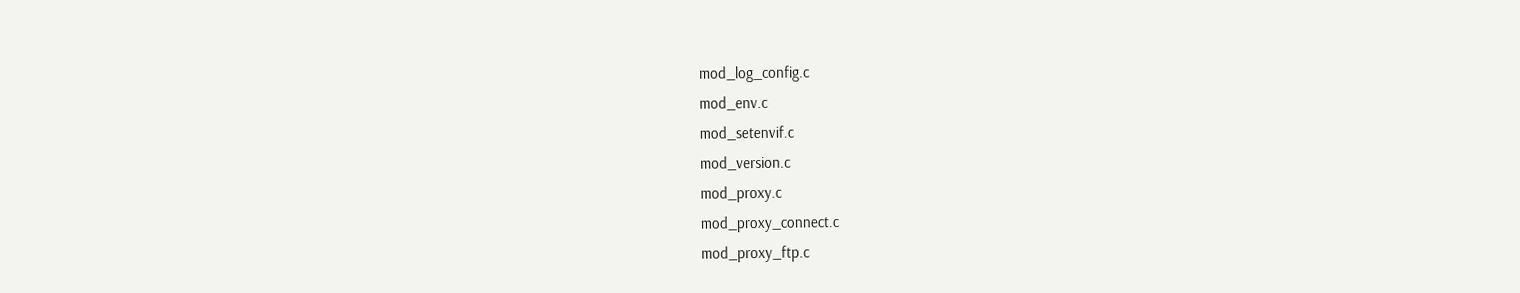mod_log_config.c
mod_env.c
mod_setenvif.c
mod_version.c
mod_proxy.c
mod_proxy_connect.c
mod_proxy_ftp.c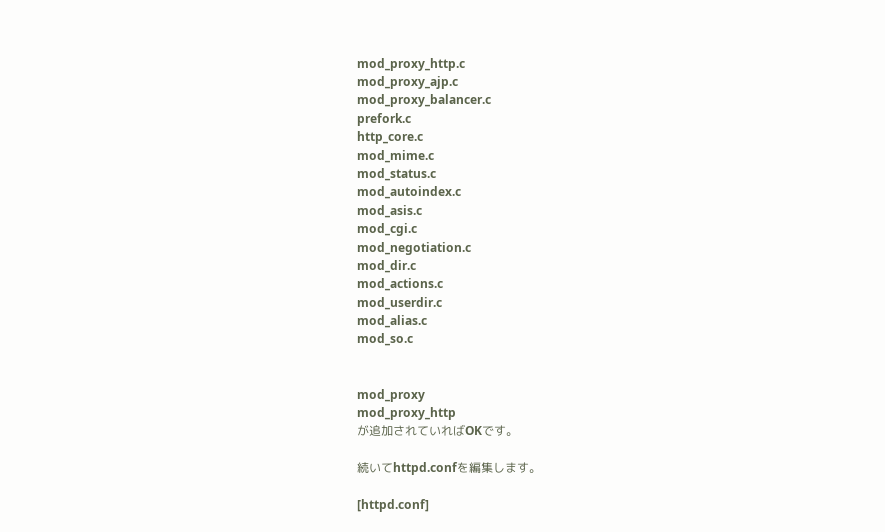mod_proxy_http.c
mod_proxy_ajp.c
mod_proxy_balancer.c
prefork.c
http_core.c
mod_mime.c
mod_status.c
mod_autoindex.c
mod_asis.c
mod_cgi.c
mod_negotiation.c
mod_dir.c
mod_actions.c
mod_userdir.c
mod_alias.c
mod_so.c


mod_proxy
mod_proxy_http
が追加されていればOKです。

続いてhttpd.confを編集します。

[httpd.conf]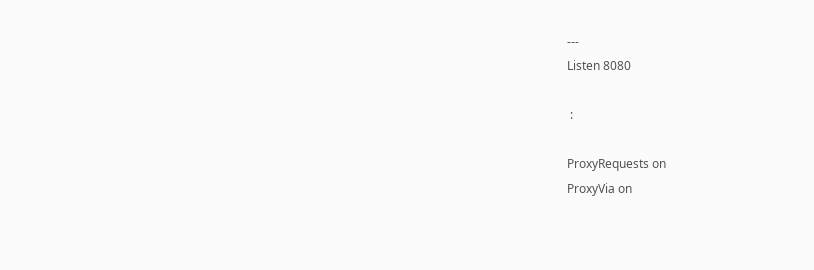---
Listen 8080

 :

ProxyRequests on
ProxyVia on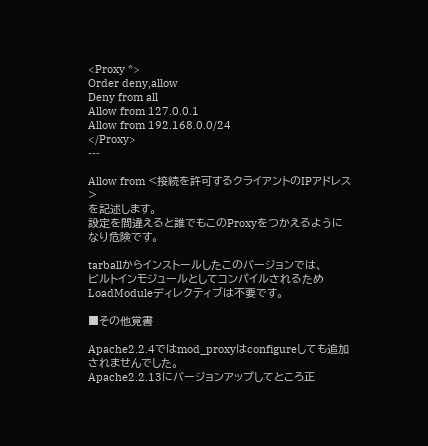<Proxy *>
Order deny,allow
Deny from all
Allow from 127.0.0.1
Allow from 192.168.0.0/24
</Proxy>
---

Allow from <接続を許可するクライアントのIPアドレス>
を記述します。
設定を間違えると誰でもこのProxyをつかえるようになり危険です。

tarballからインストールしたこのバージョンでは、
ビルトインモジュールとしてコンパイルされるため
LoadModuleディレクティブは不要です。

■その他覚書

Apache2.2.4ではmod_proxyはconfigureしても追加されませんでした。
Apache2.2.13にバージョンアップしてところ正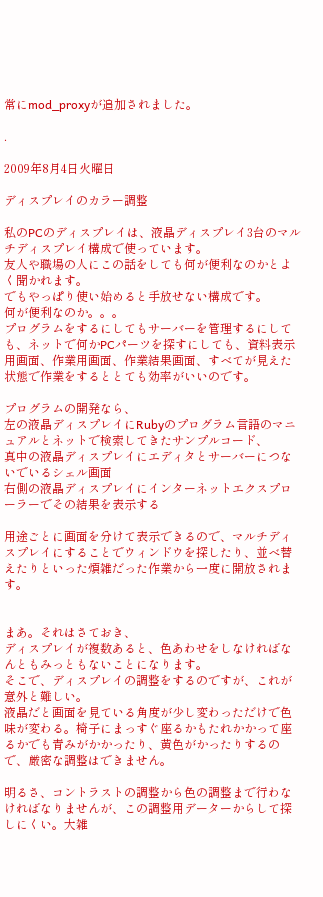常にmod_proxyが追加されました。

.

2009年8月4日火曜日

ディスプレイのカラー調整

私のPCのディスプレイは、液晶ディスプレイ3台のマルチディスプレイ構成で使っています。
友人や職場の人にこの話をしても何が便利なのかとよく聞かれます。
でもやっぱり使い始めると手放せない構成です。
何が便利なのか。。。
プログラムをするにしてもサーバーを管理するにしても、ネットで何かPCパーツを探すにしても、資料表示用画面、作業用画面、作業結果画面、すべてが見えた状態で作業をするととても効率がいいのです。

プログラムの開発なら、
左の液晶ディスプレイにRubyのプログラム言語のマニュアルとネットで検索してきたサンプルコード、
真中の液晶ディスプレイにエディタとサーバーにつないでいるシェル画面
右側の液晶ディスプレイにインターネットエクスプローラーでその結果を表示する

用途ごとに画面を分けて表示できるので、マルチディスプレイにすることでウィンドウを探したり、並べ替えたりといった煩雑だった作業から一度に開放されます。


まあ。それはさておき、
ディスプレイが複数あると、色あわせをしなければなんともみっともないことになります。
そこで、ディスプレイの調整をするのですが、これが意外と難しい。
液晶だと画面を見ている角度が少し変わっただけで色味が変わる。椅子にまっすぐ座るかもたれかかって座るかでも青みがかかったり、黄色がかったりするので、厳密な調整はできません。

明るさ、コントラストの調整から色の調整まで行わなければなりませんが、この調整用データーからして探しにくい。大雑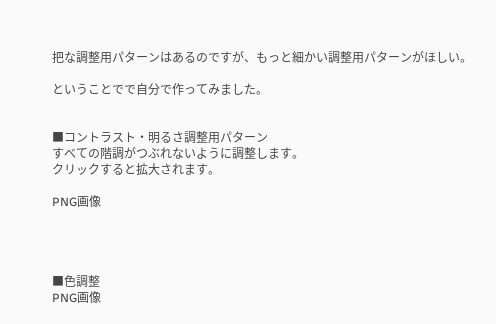把な調整用パターンはあるのですが、もっと細かい調整用パターンがほしい。

ということでで自分で作ってみました。


■コントラスト・明るさ調整用パターン
すべての階調がつぶれないように調整します。
クリックすると拡大されます。

PNG画像




■色調整
PNG画像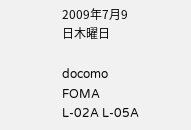2009年7月9日木曜日

docomo FOMA L-02A L-05A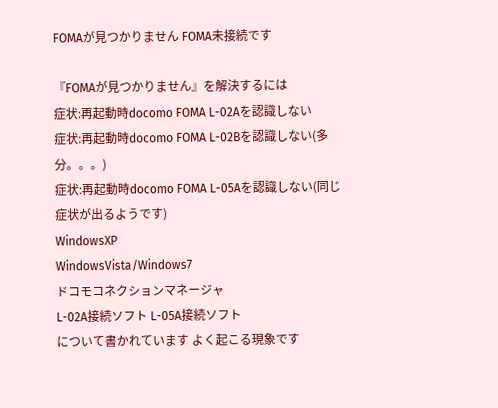FOMAが見つかりません FOMA未接続です

『FOMAが見つかりません』を解決するには
症状:再起動時docomo FOMA L-02Aを認識しない
症状:再起動時docomo FOMA L-02Bを認識しない(多分。。。)
症状:再起動時docomo FOMA L-05Aを認識しない(同じ症状が出るようです)
WindowsXP
WindowsVista/Windows7
ドコモコネクションマネージャ
L-02A接続ソフト L-05A接続ソフト
について書かれています よく起こる現象です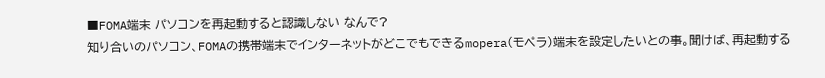■FOMA端末 パソコンを再起動すると認識しない なんで?
知り合いのパソコン、FOMAの携帯端末でインターネットがどこでもできるmopera(モペラ)端末を設定したいとの事。聞けば、再起動する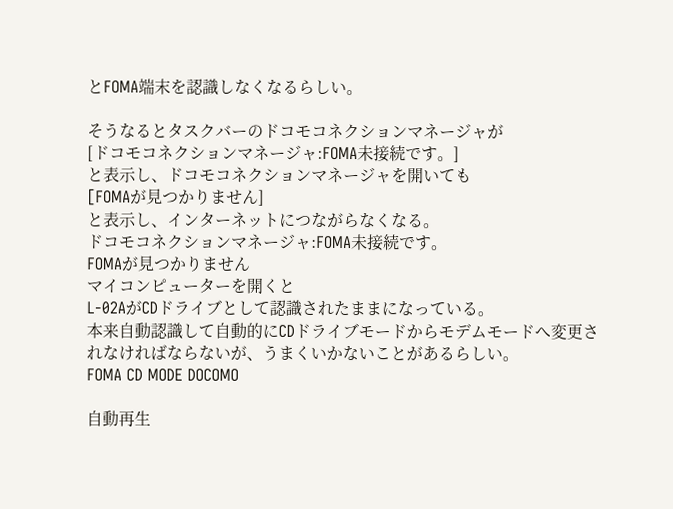とFOMA端末を認識しなくなるらしい。

そうなるとタスクバーのドコモコネクションマネージャが
[ドコモコネクションマネージャ:FOMA未接続です。]
と表示し、ドコモコネクションマネージャを開いても
[FOMAが見つかりません]
と表示し、インターネットにつながらなくなる。
ドコモコネクションマネージャ:FOMA未接続です。
FOMAが見つかりません
マイコンピューターを開くと
L-02AがCDドライブとして認識されたままになっている。
本来自動認識して自動的にCDドライブモードからモデムモードへ変更されなければならないが、うまくいかないことがあるらしい。
FOMA CD MODE DOCOMO

自動再生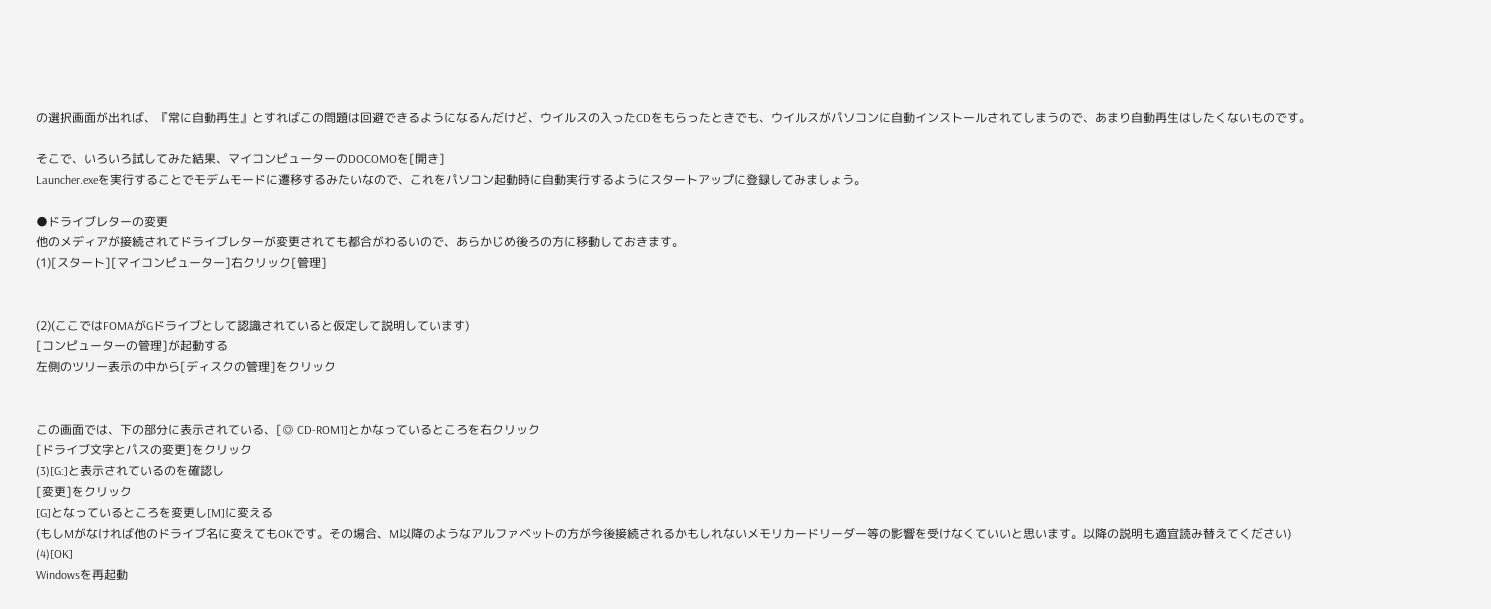の選択画面が出れば、『常に自動再生』とすればこの問題は回避できるようになるんだけど、ウイルスの入ったCDをもらったときでも、ウイルスがパソコンに自動インストールされてしまうので、あまり自動再生はしたくないものです。

そこで、いろいろ試してみた結果、マイコンピューターのDOCOMOを[開き]
Launcher.exeを実行することでモデムモードに遷移するみたいなので、これをパソコン起動時に自動実行するようにスタートアップに登録してみましょう。

●ドライブレターの変更
他のメディアが接続されてドライブレターが変更されても都合がわるいので、あらかじめ後ろの方に移動しておきます。
(1)[スタート][マイコンピューター]右クリック[管理]


(2)(ここではFOMAがGドライブとして認識されていると仮定して説明しています)
[コンピューターの管理]が起動する
左側のツリー表示の中から[ディスクの管理]をクリック


この画面では、下の部分に表示されている、[◎ CD-ROM1]とかなっているところを右クリック
[ドライブ文字とパスの変更]をクリック
(3)[G:]と表示されているのを確認し
[変更]をクリック
[G]となっているところを変更し[M]に変える
(もしMがなければ他のドライブ名に変えてもOKです。その場合、M以降のようなアルファベットの方が今後接続されるかもしれないメモリカードリーダー等の影響を受けなくていいと思います。以降の説明も適宜読み替えてください)
(4)[OK]
Windowsを再起動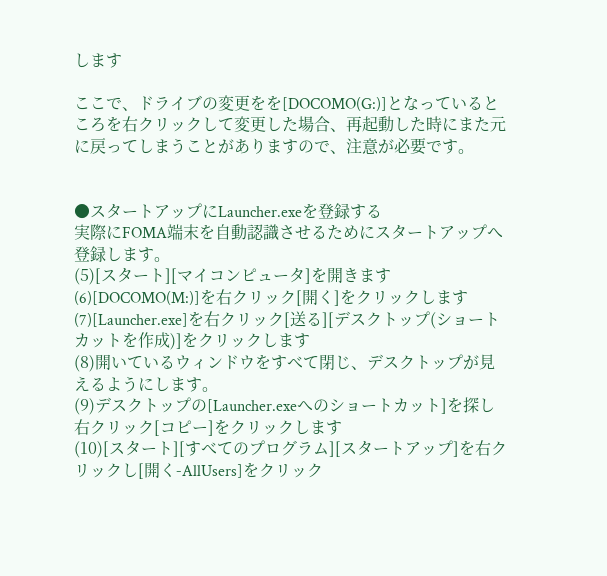します

ここで、ドライブの変更をを[DOCOMO(G:)]となっているところを右クリックして変更した場合、再起動した時にまた元に戻ってしまうことがありますので、注意が必要です。


●スタートアップにLauncher.exeを登録する
実際にFOMA端末を自動認識させるためにスタートアップへ登録します。
(5)[スタート][マイコンピュータ]を開きます
(6)[DOCOMO(M:)]を右クリック[開く]をクリックします
(7)[Launcher.exe]を右クリック[送る][デスクトップ(ショートカットを作成)]をクリックします
(8)開いているウィンドウをすべて閉じ、デスクトップが見えるようにします。
(9)デスクトップの[Launcher.exeへのショートカット]を探し右クリック[コピー]をクリックします
(10)[スタート][すべてのプログラム][スタートアップ]を右クリックし[開く-AllUsers]をクリック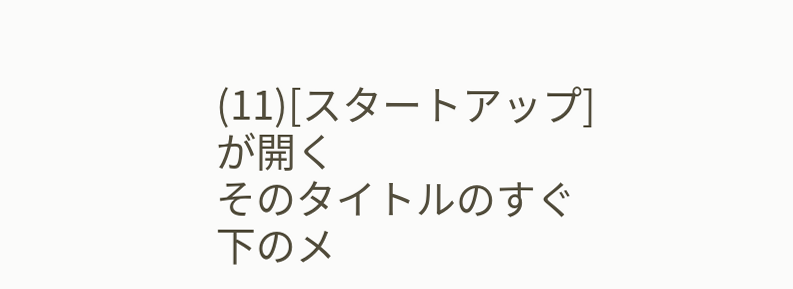(11)[スタートアップ]が開く
そのタイトルのすぐ下のメ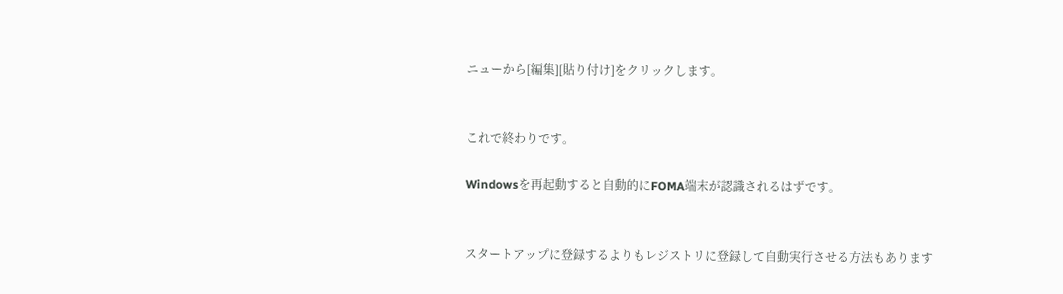ニューから[編集][貼り付け]をクリックします。


これで終わりです。

Windowsを再起動すると自動的にFOMA端末が認識されるはずです。


スタートアップに登録するよりもレジストリに登録して自動実行させる方法もあります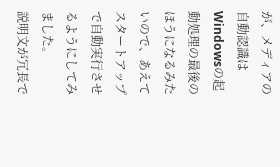が、メディアの自動認識はWindowsの起動処理の最後のほうになるみたいので、あえてスタートアップで自動実行させるようにしてみました。
説明文が冗長で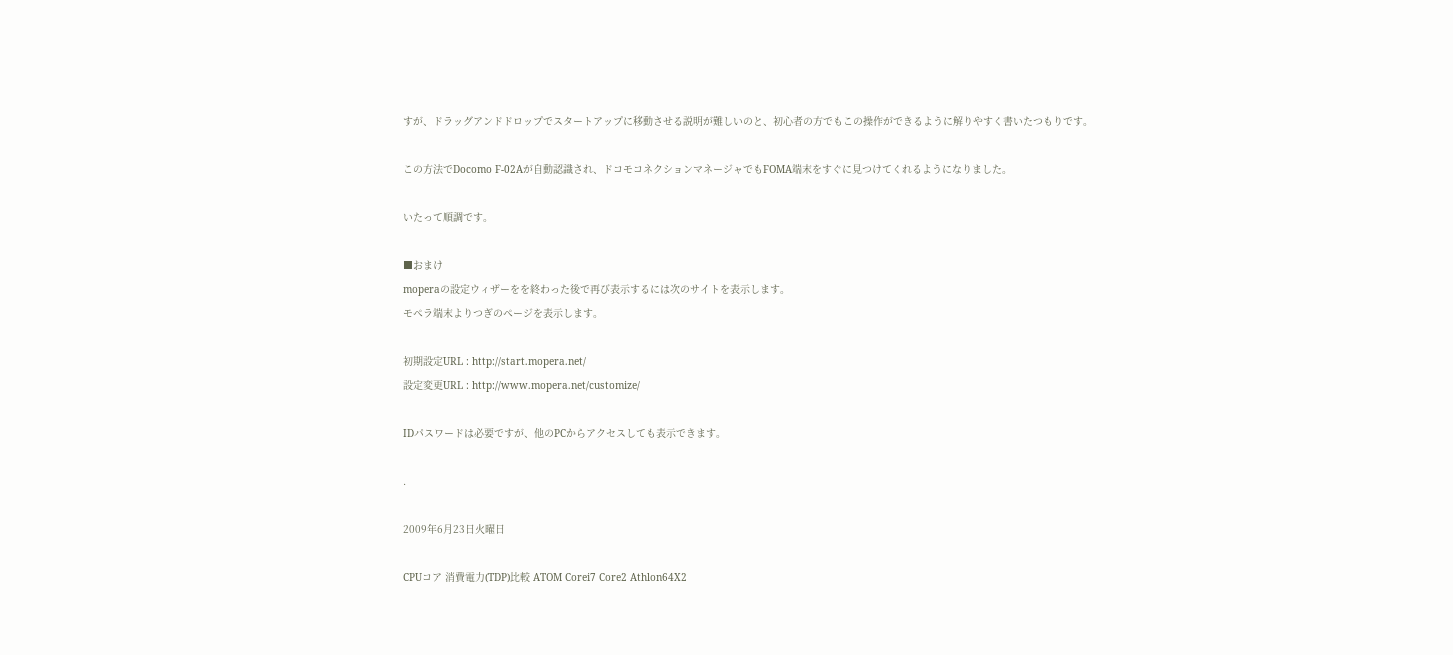すが、ドラッグアンドドロップでスタートアップに移動させる説明が難しいのと、初心者の方でもこの操作ができるように解りやすく書いたつもりです。

この方法でDocomo F-02Aが自動認識され、ドコモコネクションマネージャでもFOMA端末をすぐに見つけてくれるようになりました。

いたって順調です。

■おまけ
moperaの設定ウィザーをを終わった後で再び表示するには次のサイトを表示します。
モペラ端末よりつぎのページを表示します。

初期設定URL : http://start.mopera.net/
設定変更URL : http://www.mopera.net/customize/

IDパスワードは必要ですが、他のPCからアクセスしても表示できます。

.

2009年6月23日火曜日

CPUコア 消費電力(TDP)比較 ATOM Corei7 Core2 Athlon64X2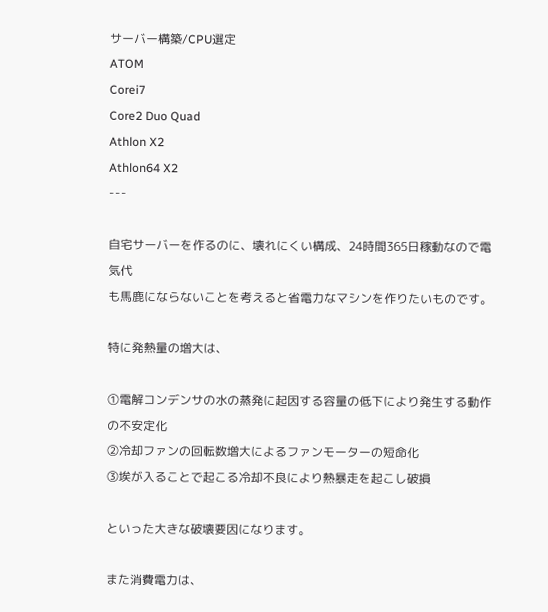サーバー構築/CPU選定
ATOM
Corei7
Core2 Duo Quad
Athlon X2
Athlon64 X2
---

自宅サーバーを作るのに、壊れにくい構成、24時間365日稼動なので電気代
も馬鹿にならないことを考えると省電力なマシンを作りたいものです。

特に発熱量の増大は、

①電解コンデンサの水の蒸発に起因する容量の低下により発生する動作の不安定化
②冷却ファンの回転数増大によるファンモーターの短命化
③埃が入ることで起こる冷却不良により熱暴走を起こし破損

といった大きな破壊要因になります。

また消費電力は、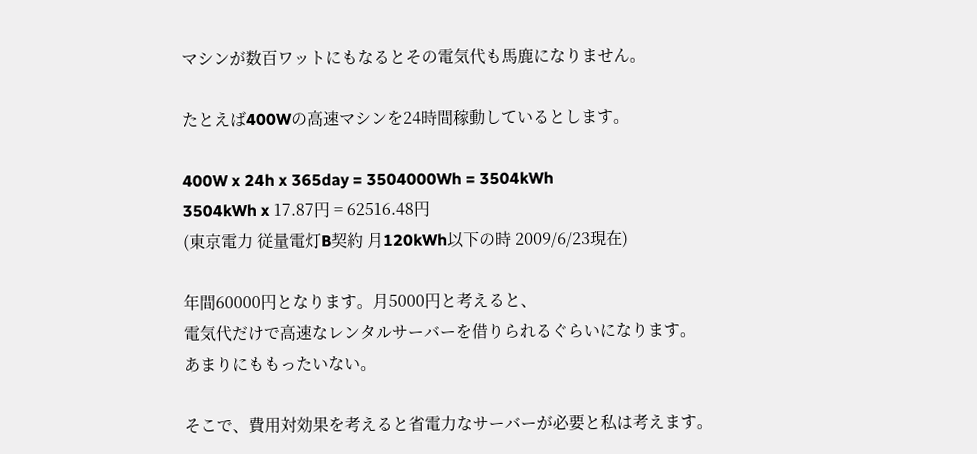マシンが数百ワットにもなるとその電気代も馬鹿になりません。

たとえば400Wの高速マシンを24時間稼動しているとします。

400W x 24h x 365day = 3504000Wh = 3504kWh
3504kWh x 17.87円 = 62516.48円
(東京電力 従量電灯B契約 月120kWh以下の時 2009/6/23現在)

年間60000円となります。月5000円と考えると、
電気代だけで高速なレンタルサーバーを借りられるぐらいになります。
あまりにももったいない。

そこで、費用対効果を考えると省電力なサーバーが必要と私は考えます。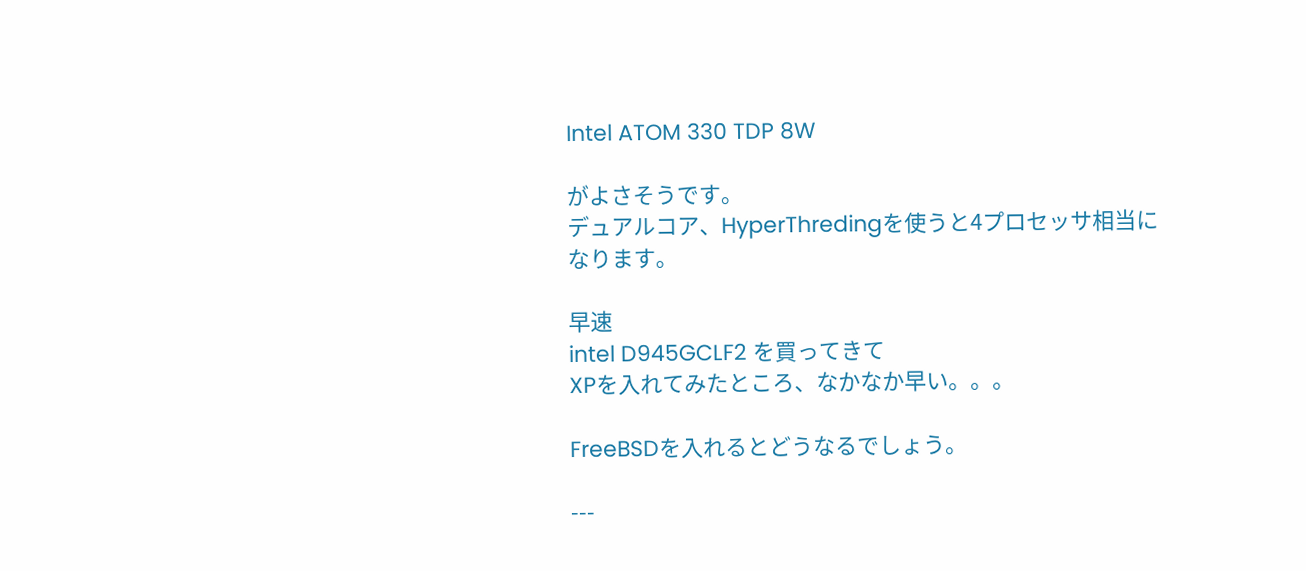Intel ATOM 330 TDP 8W

がよさそうです。
デュアルコア、HyperThredingを使うと4プロセッサ相当になります。

早速
intel D945GCLF2 を買ってきて
XPを入れてみたところ、なかなか早い。。。

FreeBSDを入れるとどうなるでしょう。

---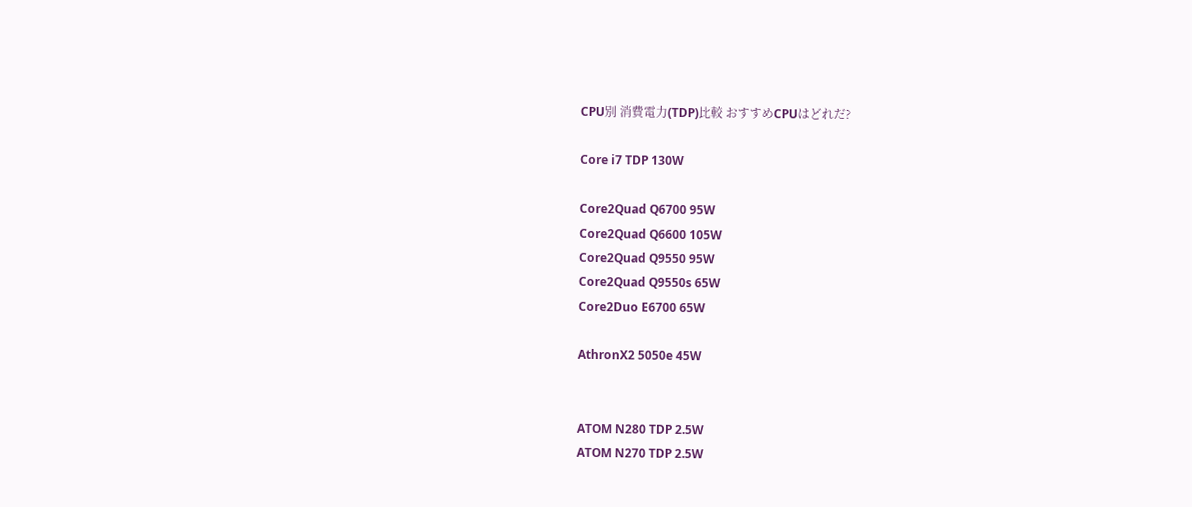CPU別 消費電力(TDP)比較 おすすめCPUはどれだ?

Core i7 TDP 130W

Core2Quad Q6700 95W
Core2Quad Q6600 105W
Core2Quad Q9550 95W
Core2Quad Q9550s 65W
Core2Duo E6700 65W

AthronX2 5050e 45W


ATOM N280 TDP 2.5W
ATOM N270 TDP 2.5W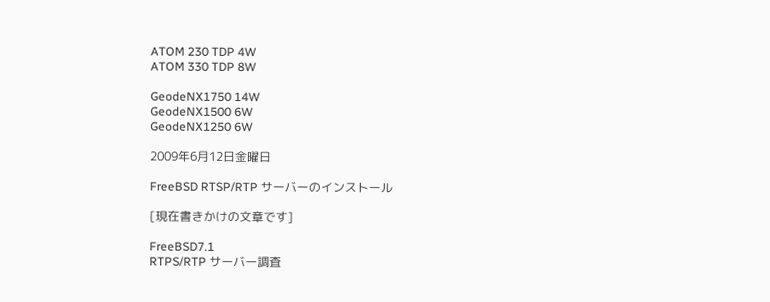ATOM 230 TDP 4W
ATOM 330 TDP 8W

GeodeNX1750 14W
GeodeNX1500 6W
GeodeNX1250 6W

2009年6月12日金曜日

FreeBSD RTSP/RTP サーバーのインストール

[現在書きかけの文章です]

FreeBSD7.1
RTPS/RTP サーバー調査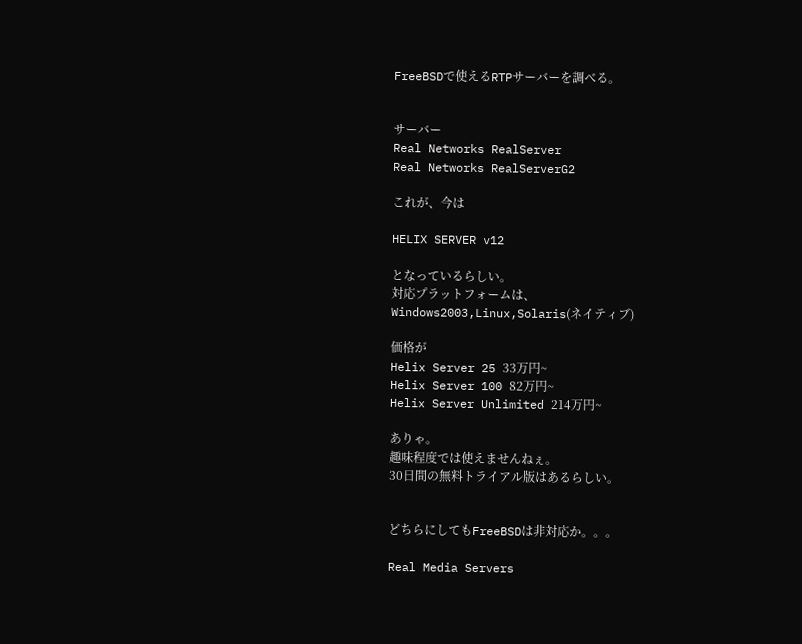FreeBSDで使えるRTPサーバーを調べる。


サーバー
Real Networks RealServer
Real Networks RealServerG2

これが、今は

HELIX SERVER v12

となっているらしい。
対応プラットフォームは、
Windows2003,Linux,Solaris(ネイティブ)

価格が
Helix Server 25 33万円~
Helix Server 100 82万円~
Helix Server Unlimited 214万円~

ありゃ。
趣味程度では使えませんねぇ。
30日間の無料トライアル版はあるらしい。


どちらにしてもFreeBSDは非対応か。。。

Real Media Servers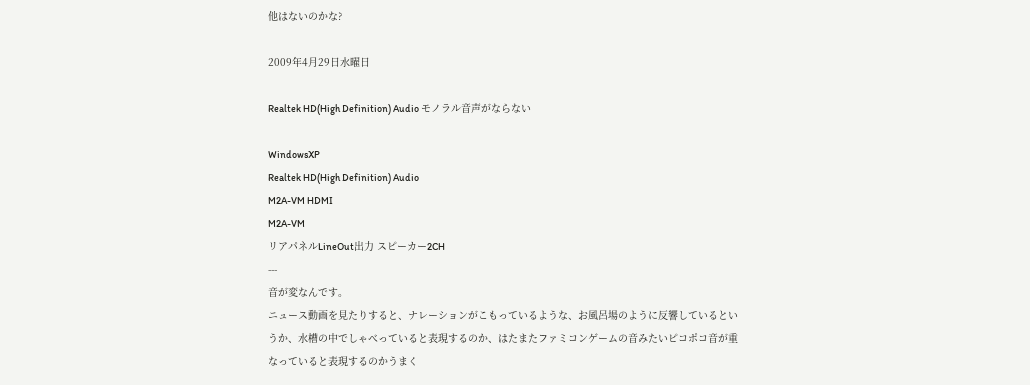他はないのかな?

2009年4月29日水曜日

Realtek HD(High Definition) Audio モノラル音声がならない

WindowsXP
Realtek HD(High Definition) Audio
M2A-VM HDMI
M2A-VM
リアパネルLineOut出力 スピーカー2CH
---
音が変なんです。
ニュース動画を見たりすると、ナレーションがこもっているような、お風呂場のように反響しているというか、水槽の中でしゃべっていると表現するのか、はたまたファミコンゲームの音みたいピコポコ音が重なっていると表現するのかうまく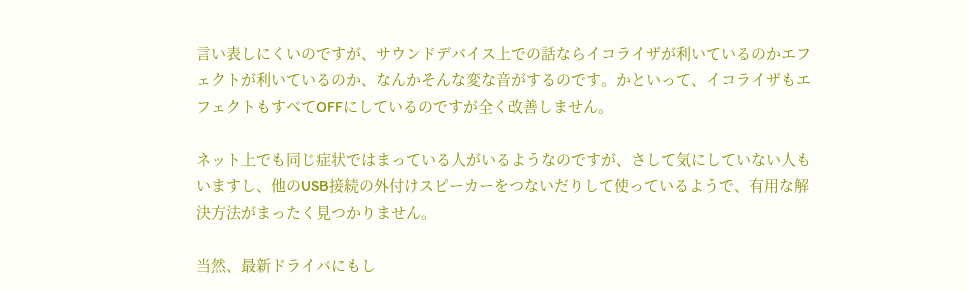言い表しにくいのですが、サウンドデバイス上での話ならイコライザが利いているのかエフェクトが利いているのか、なんかそんな変な音がするのです。かといって、イコライザもエフェクトもすべてOFFにしているのですが全く改善しません。

ネット上でも同じ症状ではまっている人がいるようなのですが、さして気にしていない人もいますし、他のUSB接続の外付けスピーカーをつないだりして使っているようで、有用な解決方法がまったく見つかりません。

当然、最新ドライバにもし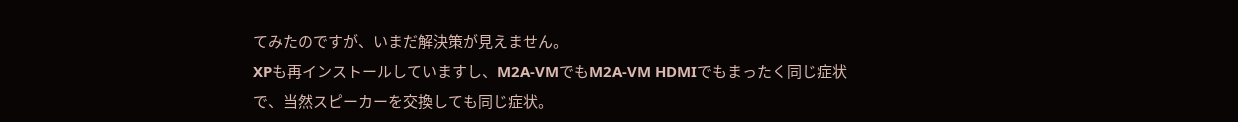てみたのですが、いまだ解決策が見えません。
XPも再インストールしていますし、M2A-VMでもM2A-VM HDMIでもまったく同じ症状で、当然スピーカーを交換しても同じ症状。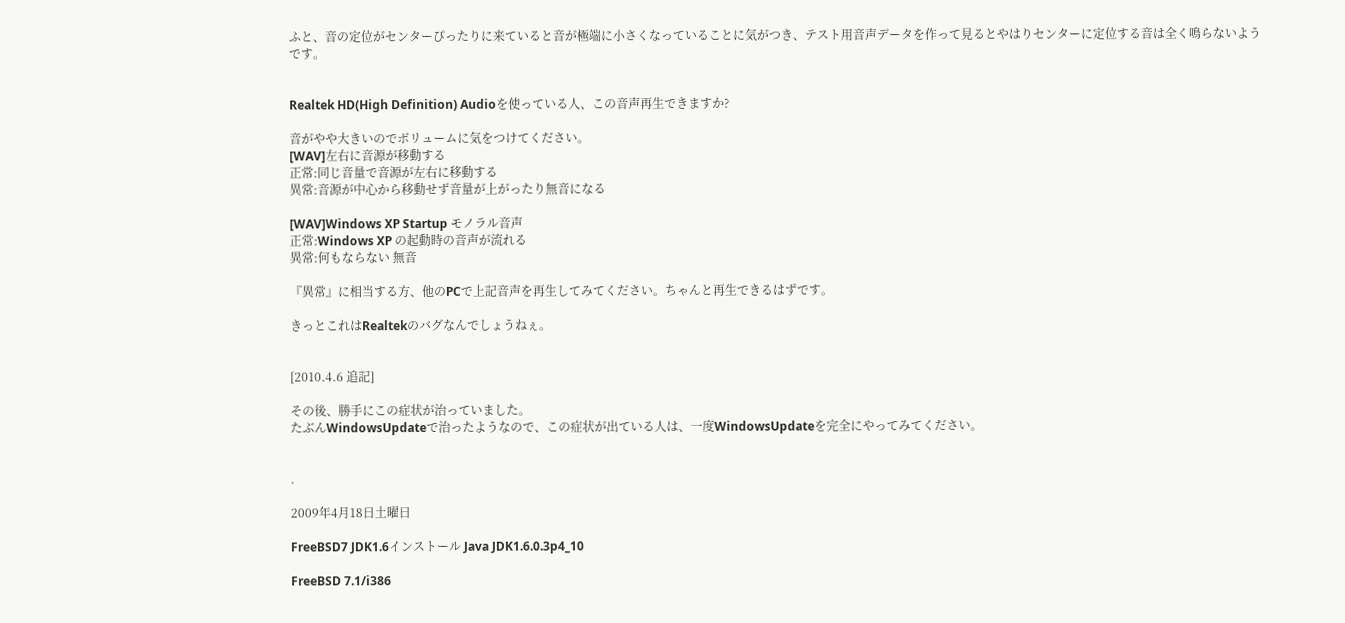ふと、音の定位がセンターぴったりに来ていると音が極端に小さくなっていることに気がつき、テスト用音声データを作って見るとやはりセンターに定位する音は全く鳴らないようです。


Realtek HD(High Definition) Audioを使っている人、この音声再生できますか?

音がやや大きいのでボリュームに気をつけてください。
[WAV]左右に音源が移動する
正常:同じ音量で音源が左右に移動する
異常:音源が中心から移動せず音量が上がったり無音になる

[WAV]Windows XP Startup モノラル音声
正常:Windows XP の起動時の音声が流れる
異常:何もならない 無音

『異常』に相当する方、他のPCで上記音声を再生してみてください。ちゃんと再生できるはずです。

きっとこれはRealtekのバグなんでしょうねぇ。


[2010.4.6 追記]

その後、勝手にこの症状が治っていました。
たぶんWindowsUpdateで治ったようなので、この症状が出ている人は、一度WindowsUpdateを完全にやってみてください。


.

2009年4月18日土曜日

FreeBSD7 JDK1.6インストール Java JDK1.6.0.3p4_10

FreeBSD 7.1/i386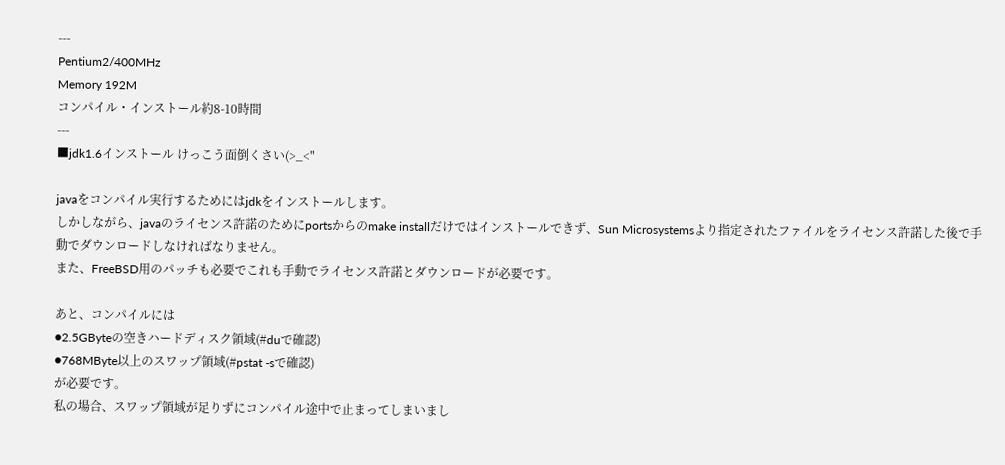---
Pentium2/400MHz
Memory 192M
コンパイル・インストール約8-10時間
---
■jdk1.6インストール けっこう面倒くさい(>_<"

javaをコンパイル実行するためにはjdkをインストールします。
しかしながら、javaのライセンス許諾のためにportsからのmake installだけではインストールできず、Sun Microsystemsより指定されたファイルをライセンス許諾した後で手動でダウンロードしなければなりません。
また、FreeBSD用のパッチも必要でこれも手動でライセンス許諾とダウンロードが必要です。

あと、コンパイルには
●2.5GByteの空きハードディスク領域(#duで確認)
●768MByte以上のスワップ領域(#pstat -sで確認)
が必要です。
私の場合、スワップ領域が足りずにコンパイル途中で止まってしまいまし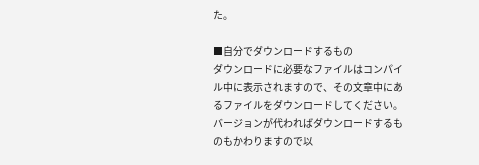た。

■自分でダウンロードするもの
ダウンロードに必要なファイルはコンパイル中に表示されますので、その文章中にあるファイルをダウンロードしてください。バージョンが代わればダウンロードするものもかわりますので以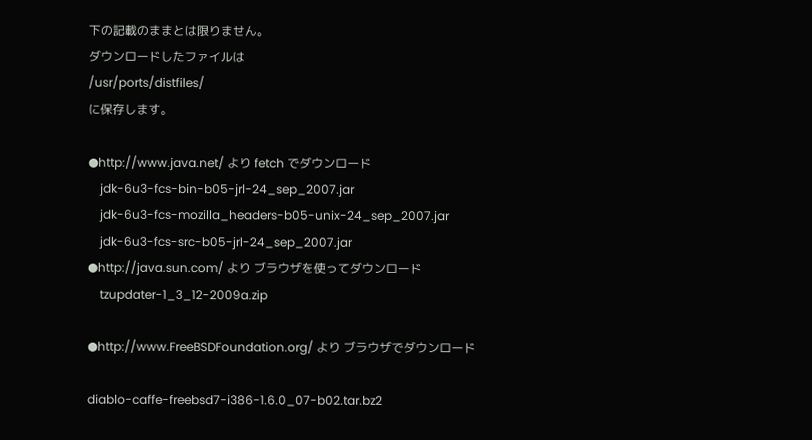下の記載のままとは限りません。
ダウンロードしたファイルは
/usr/ports/distfiles/
に保存します。

●http://www.java.net/ より fetch でダウンロード
    jdk-6u3-fcs-bin-b05-jrl-24_sep_2007.jar
    jdk-6u3-fcs-mozilla_headers-b05-unix-24_sep_2007.jar
    jdk-6u3-fcs-src-b05-jrl-24_sep_2007.jar
●http://java.sun.com/ より ブラウザを使ってダウンロード
    tzupdater-1_3_12-2009a.zip

●http://www.FreeBSDFoundation.org/ より ブラウザでダウンロード

diablo-caffe-freebsd7-i386-1.6.0_07-b02.tar.bz2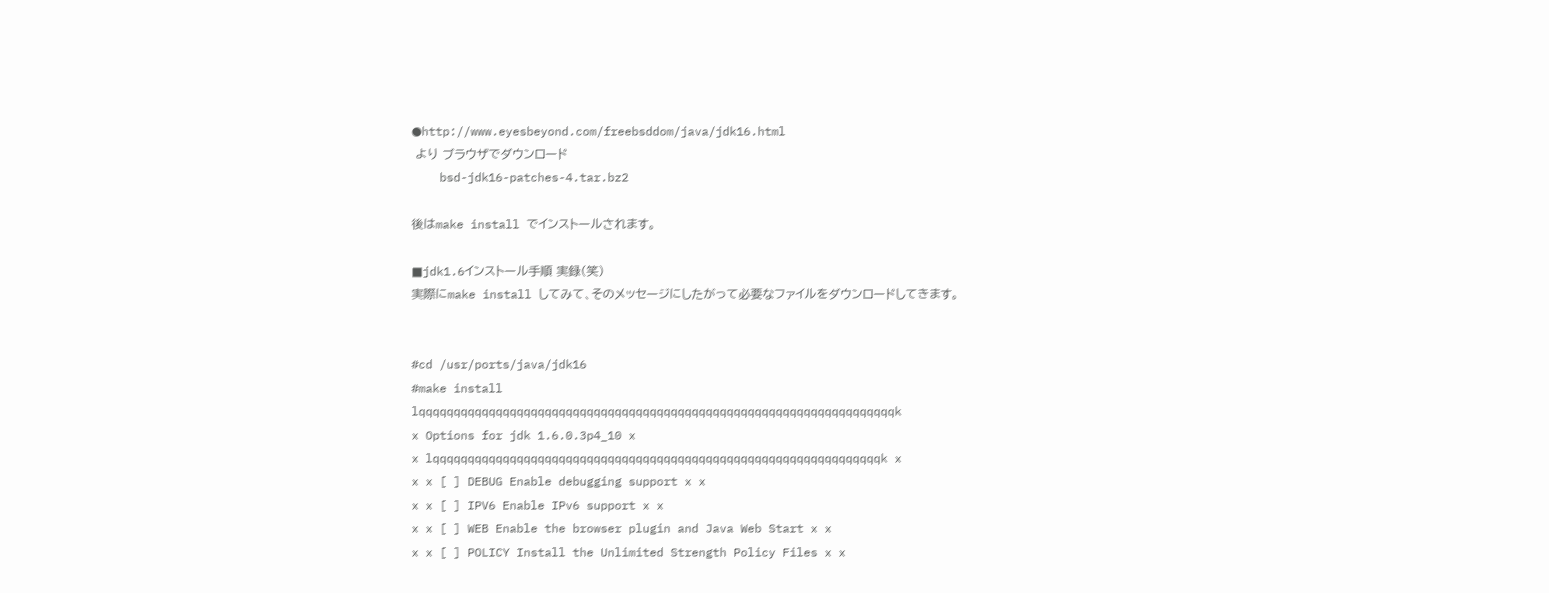●http://www.eyesbeyond.com/freebsddom/java/jdk16.html
 より ブラウザでダウンロード
    bsd-jdk16-patches-4.tar.bz2

後はmake install でインストールされます。

■jdk1.6インストール手順 実録(笑)
実際にmake install してみて、そのメッセージにしたがって必要なファイルをダウンロードしてきます。


#cd /usr/ports/java/jdk16
#make install
lqqqqqqqqqqqqqqqqqqqqqqqqqqqqqqqqqqqqqqqqqqqqqqqqqqqqqqqqqqqqqqqqqqqqk
x Options for jdk 1.6.0.3p4_10 x
x lqqqqqqqqqqqqqqqqqqqqqqqqqqqqqqqqqqqqqqqqqqqqqqqqqqqqqqqqqqqqqqqqk x
x x [ ] DEBUG Enable debugging support x x
x x [ ] IPV6 Enable IPv6 support x x
x x [ ] WEB Enable the browser plugin and Java Web Start x x
x x [ ] POLICY Install the Unlimited Strength Policy Files x x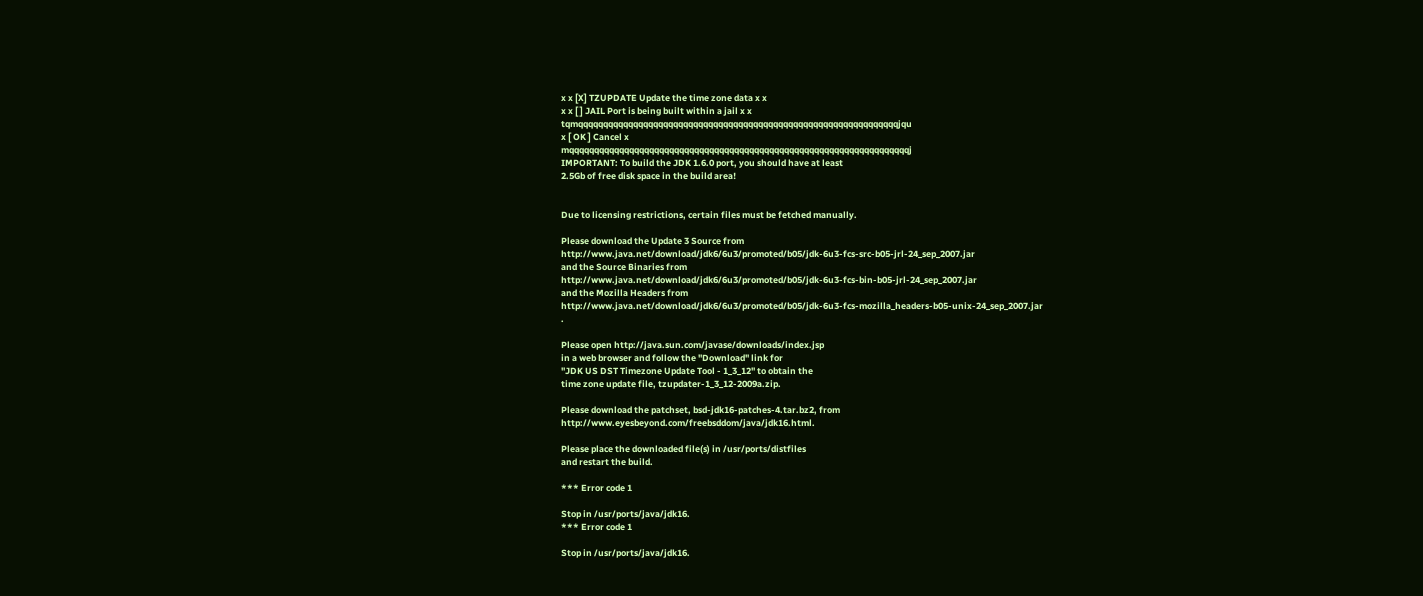x x [X] TZUPDATE Update the time zone data x x
x x [ ] JAIL Port is being built within a jail x x
tqmqqqqqqqqqqqqqqqqqqqqqqqqqqqqqqqqqqqqqqqqqqqqqqqqqqqqqqqqqqqqqqqqjqu
x [ OK ] Cancel x
mqqqqqqqqqqqqqqqqqqqqqqqqqqqqqqqqqqqqqqqqqqqqqqqqqqqqqqqqqqqqqqqqqqqqj
IMPORTANT: To build the JDK 1.6.0 port, you should have at least
2.5Gb of free disk space in the build area!


Due to licensing restrictions, certain files must be fetched manually.

Please download the Update 3 Source from
http://www.java.net/download/jdk6/6u3/promoted/b05/jdk-6u3-fcs-src-b05-jrl-24_sep_2007.jar
and the Source Binaries from
http://www.java.net/download/jdk6/6u3/promoted/b05/jdk-6u3-fcs-bin-b05-jrl-24_sep_2007.jar
and the Mozilla Headers from
http://www.java.net/download/jdk6/6u3/promoted/b05/jdk-6u3-fcs-mozilla_headers-b05-unix-24_sep_2007.jar
.

Please open http://java.sun.com/javase/downloads/index.jsp
in a web browser and follow the "Download" link for
"JDK US DST Timezone Update Tool - 1_3_12" to obtain the
time zone update file, tzupdater-1_3_12-2009a.zip.

Please download the patchset, bsd-jdk16-patches-4.tar.bz2, from
http://www.eyesbeyond.com/freebsddom/java/jdk16.html.

Please place the downloaded file(s) in /usr/ports/distfiles
and restart the build.

*** Error code 1

Stop in /usr/ports/java/jdk16.
*** Error code 1

Stop in /usr/ports/java/jdk16.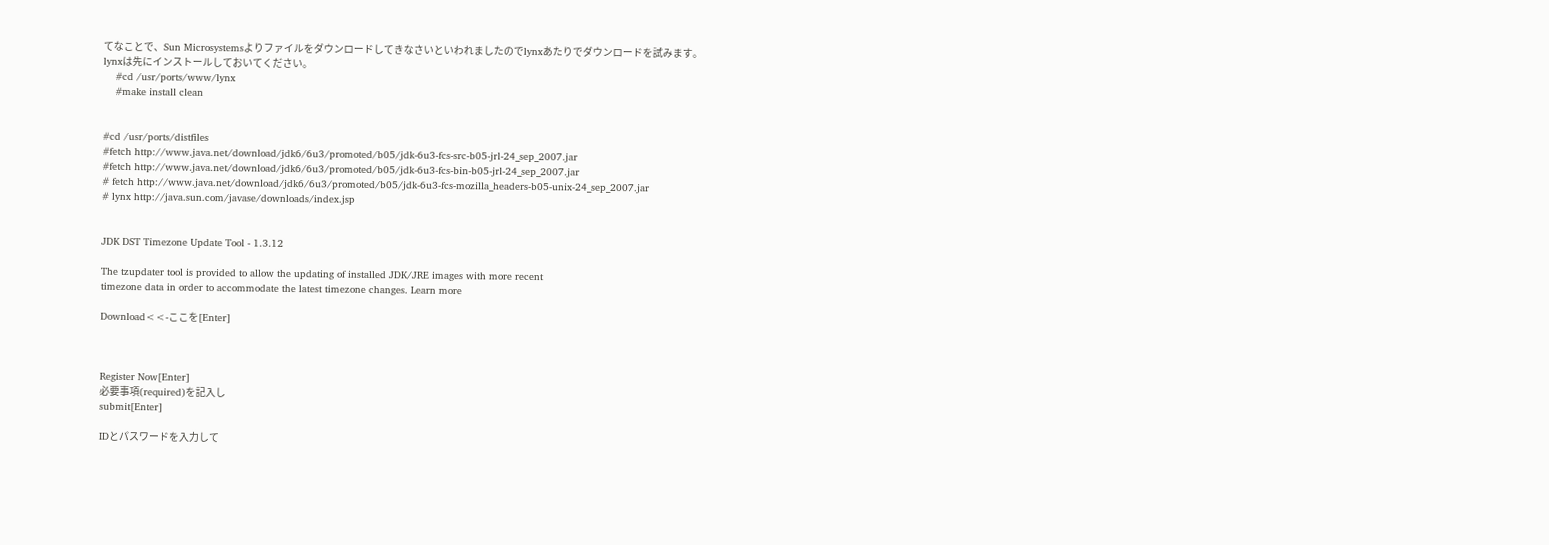てなことで、Sun Microsystemsよりファイルをダウンロードしてきなさいといわれましたのでlynxあたりでダウンロードを試みます。
lynxは先にインストールしておいてください。
    #cd /usr/ports/www/lynx
    #make install clean


#cd /usr/ports/distfiles
#fetch http://www.java.net/download/jdk6/6u3/promoted/b05/jdk-6u3-fcs-src-b05-jrl-24_sep_2007.jar
#fetch http://www.java.net/download/jdk6/6u3/promoted/b05/jdk-6u3-fcs-bin-b05-jrl-24_sep_2007.jar
# fetch http://www.java.net/download/jdk6/6u3/promoted/b05/jdk-6u3-fcs-mozilla_headers-b05-unix-24_sep_2007.jar
# lynx http://java.sun.com/javase/downloads/index.jsp


JDK DST Timezone Update Tool - 1.3.12

The tzupdater tool is provided to allow the updating of installed JDK/JRE images with more recent
timezone data in order to accommodate the latest timezone changes. Learn more

Download<<-ここを[Enter]



Register Now[Enter]
必要事項(required)を記入し
submit[Enter]

IDとパスワードを入力して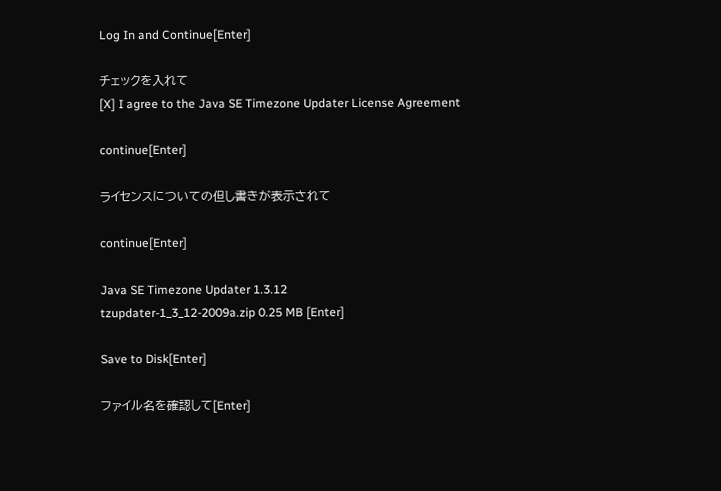Log In and Continue[Enter]

チェックを入れて
[X] I agree to the Java SE Timezone Updater License Agreement

continue[Enter]

ライセンスについての但し書きが表示されて

continue[Enter]

Java SE Timezone Updater 1.3.12
tzupdater-1_3_12-2009a.zip 0.25 MB [Enter]

Save to Disk[Enter]

ファイル名を確認して[Enter]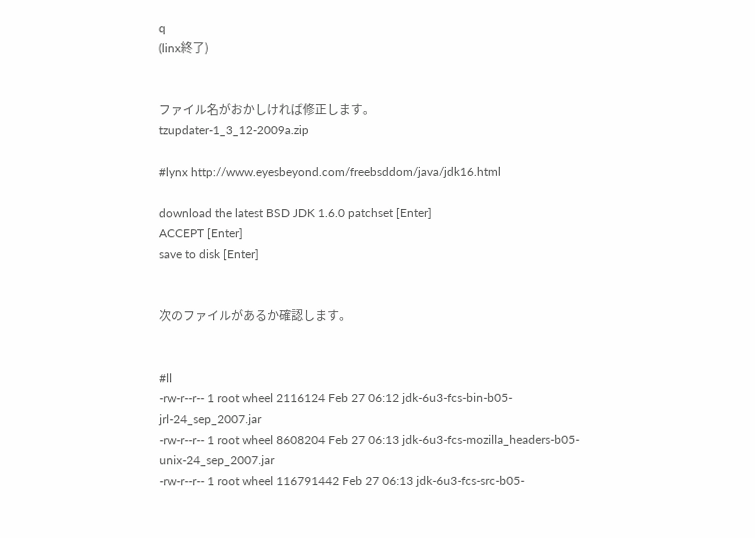q
(linx終了)


ファイル名がおかしければ修正します。
tzupdater-1_3_12-2009a.zip

#lynx http://www.eyesbeyond.com/freebsddom/java/jdk16.html

download the latest BSD JDK 1.6.0 patchset [Enter]
ACCEPT [Enter]
save to disk [Enter]


次のファイルがあるか確認します。


#ll
-rw-r--r-- 1 root wheel 2116124 Feb 27 06:12 jdk-6u3-fcs-bin-b05-jrl-24_sep_2007.jar
-rw-r--r-- 1 root wheel 8608204 Feb 27 06:13 jdk-6u3-fcs-mozilla_headers-b05-unix-24_sep_2007.jar
-rw-r--r-- 1 root wheel 116791442 Feb 27 06:13 jdk-6u3-fcs-src-b05-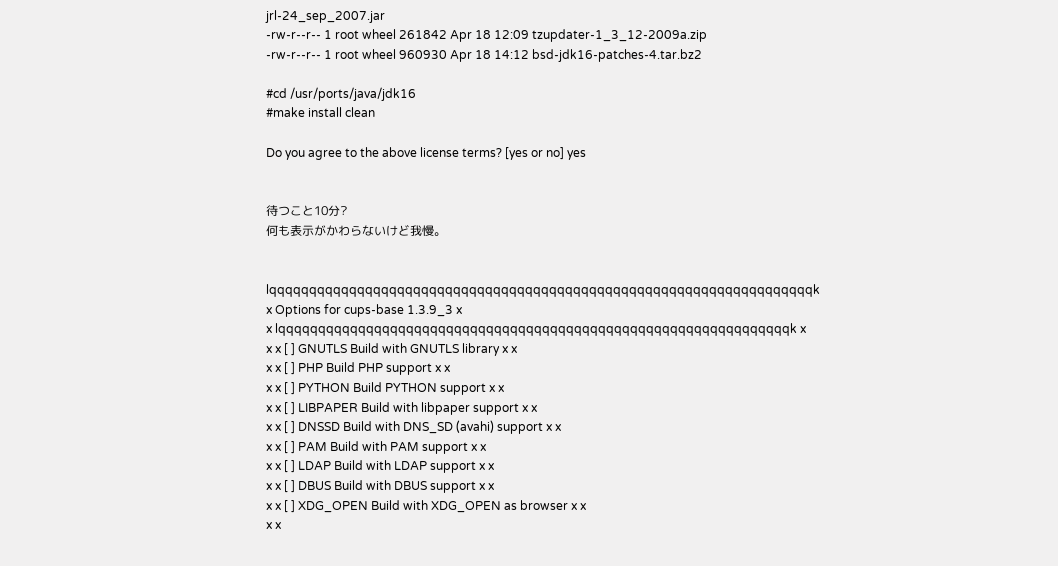jrl-24_sep_2007.jar
-rw-r--r-- 1 root wheel 261842 Apr 18 12:09 tzupdater-1_3_12-2009a.zip
-rw-r--r-- 1 root wheel 960930 Apr 18 14:12 bsd-jdk16-patches-4.tar.bz2

#cd /usr/ports/java/jdk16
#make install clean

Do you agree to the above license terms? [yes or no] yes


待つこと10分?
何も表示がかわらないけど我慢。


lqqqqqqqqqqqqqqqqqqqqqqqqqqqqqqqqqqqqqqqqqqqqqqqqqqqqqqqqqqqqqqqqqqqqk
x Options for cups-base 1.3.9_3 x
x lqqqqqqqqqqqqqqqqqqqqqqqqqqqqqqqqqqqqqqqqqqqqqqqqqqqqqqqqqqqqqqqqk x
x x [ ] GNUTLS Build with GNUTLS library x x
x x [ ] PHP Build PHP support x x
x x [ ] PYTHON Build PYTHON support x x
x x [ ] LIBPAPER Build with libpaper support x x
x x [ ] DNSSD Build with DNS_SD (avahi) support x x
x x [ ] PAM Build with PAM support x x
x x [ ] LDAP Build with LDAP support x x
x x [ ] DBUS Build with DBUS support x x
x x [ ] XDG_OPEN Build with XDG_OPEN as browser x x
x x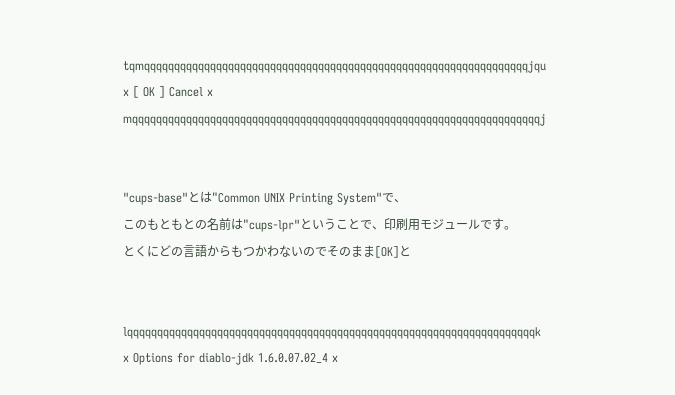tqmqqqqqqqqqqqqqqqqqqqqqqqqqqqqqqqqqqqqqqqqqqqqqqqqqqqqqqqqqqqqqqqqjqu
x [ OK ] Cancel x
mqqqqqqqqqqqqqqqqqqqqqqqqqqqqqqqqqqqqqqqqqqqqqqqqqqqqqqqqqqqqqqqqqqqqj


"cups-base"とは"Common UNIX Printing System"で、
このもともとの名前は"cups-lpr"ということで、印刷用モジュールです。
とくにどの言語からもつかわないのでそのまま[OK]と


lqqqqqqqqqqqqqqqqqqqqqqqqqqqqqqqqqqqqqqqqqqqqqqqqqqqqqqqqqqqqqqqqqqqqk
x Options for diablo-jdk 1.6.0.07.02_4 x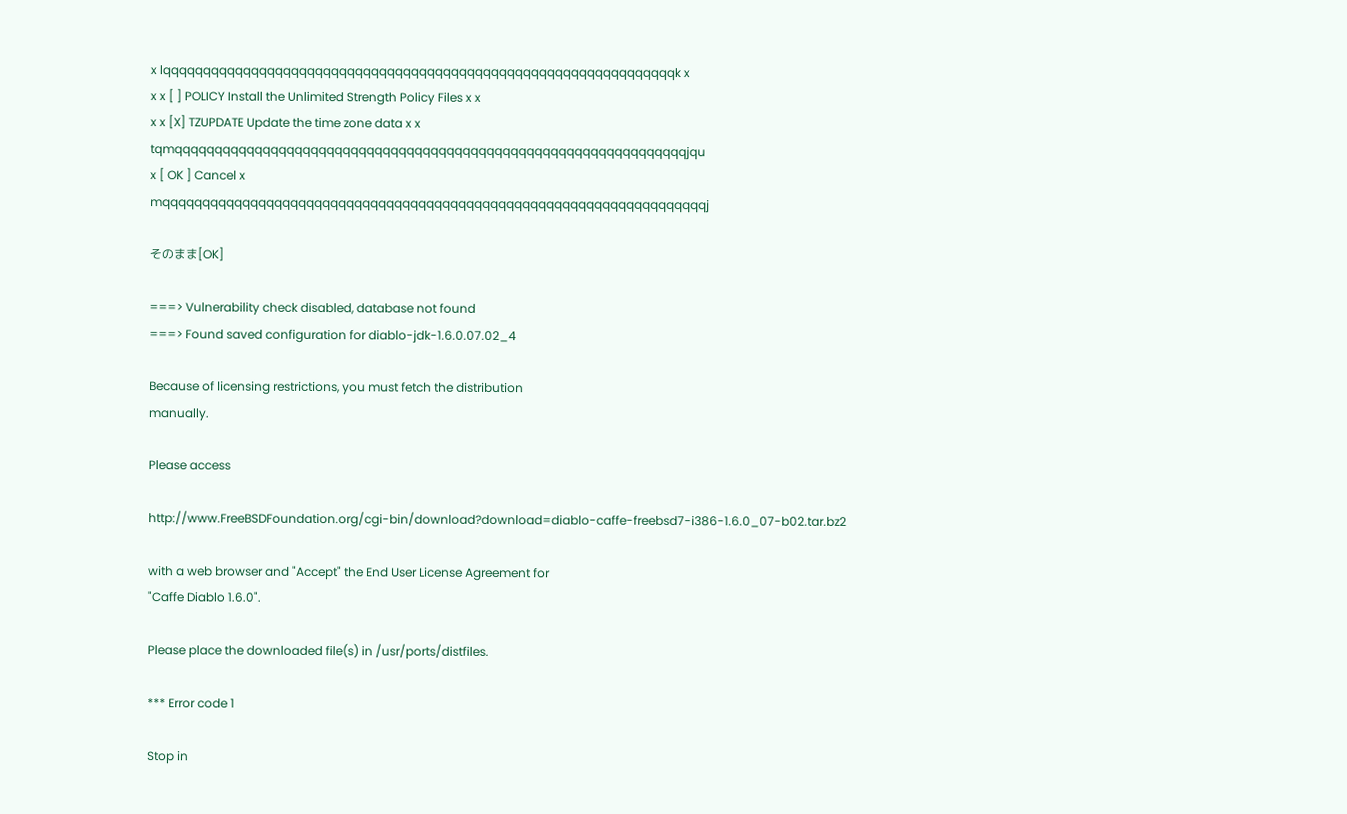x lqqqqqqqqqqqqqqqqqqqqqqqqqqqqqqqqqqqqqqqqqqqqqqqqqqqqqqqqqqqqqqqqk x
x x [ ] POLICY Install the Unlimited Strength Policy Files x x
x x [X] TZUPDATE Update the time zone data x x
tqmqqqqqqqqqqqqqqqqqqqqqqqqqqqqqqqqqqqqqqqqqqqqqqqqqqqqqqqqqqqqqqqqjqu
x [ OK ] Cancel x
mqqqqqqqqqqqqqqqqqqqqqqqqqqqqqqqqqqqqqqqqqqqqqqqqqqqqqqqqqqqqqqqqqqqqj

そのまま[OK]

===> Vulnerability check disabled, database not found
===> Found saved configuration for diablo-jdk-1.6.0.07.02_4

Because of licensing restrictions, you must fetch the distribution
manually.

Please access

http://www.FreeBSDFoundation.org/cgi-bin/download?download=diablo-caffe-freebsd7-i386-1.6.0_07-b02.tar.bz2

with a web browser and "Accept" the End User License Agreement for
"Caffe Diablo 1.6.0".

Please place the downloaded file(s) in /usr/ports/distfiles.

*** Error code 1

Stop in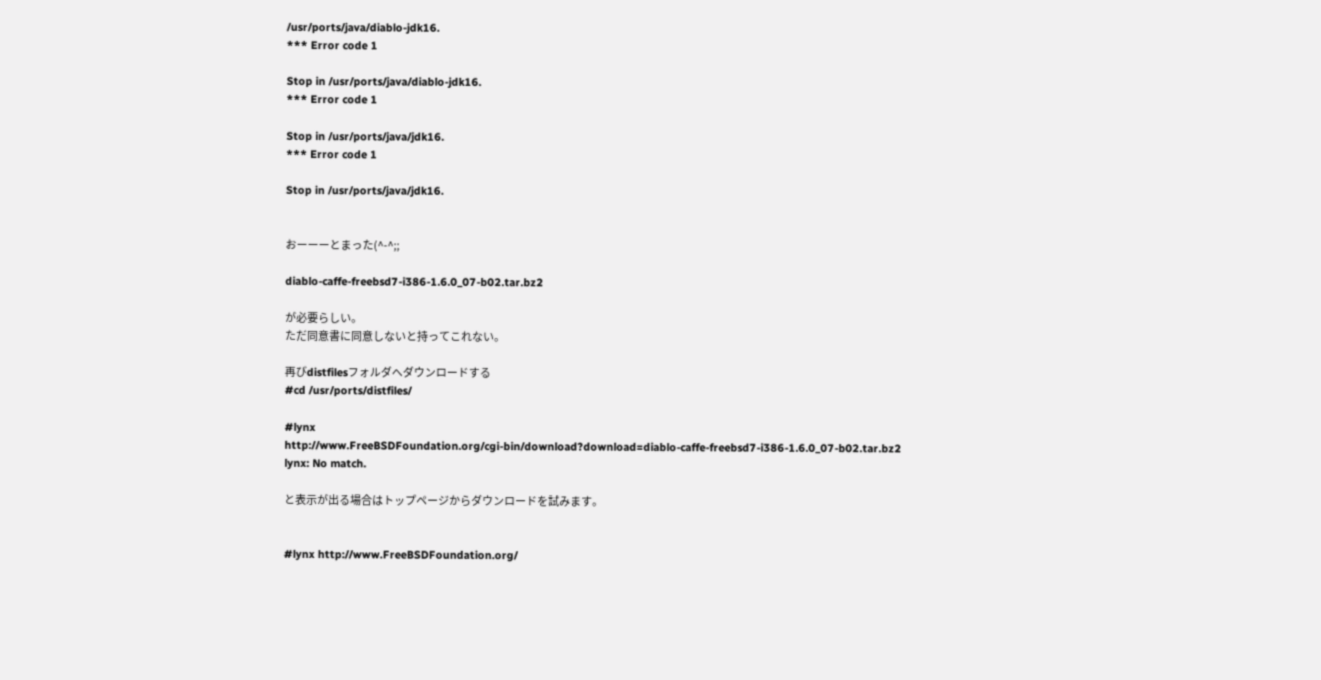/usr/ports/java/diablo-jdk16.
*** Error code 1

Stop in /usr/ports/java/diablo-jdk16.
*** Error code 1

Stop in /usr/ports/java/jdk16.
*** Error code 1

Stop in /usr/ports/java/jdk16.


おーーーとまった(^-^;;

diablo-caffe-freebsd7-i386-1.6.0_07-b02.tar.bz2

が必要らしい。
ただ同意書に同意しないと持ってこれない。

再びdistfilesフォルダへダウンロードする
#cd /usr/ports/distfiles/

#lynx
http://www.FreeBSDFoundation.org/cgi-bin/download?download=diablo-caffe-freebsd7-i386-1.6.0_07-b02.tar.bz2
lynx: No match.

と表示が出る場合はトップページからダウンロードを試みます。


#lynx http://www.FreeBSDFoundation.org/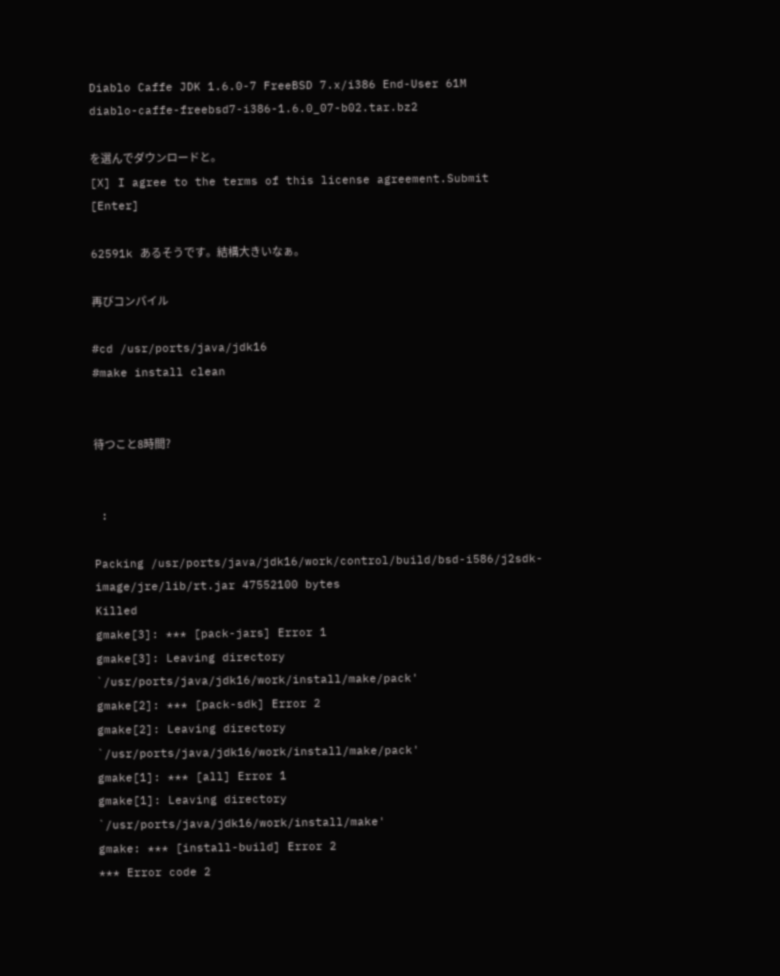Diablo Caffe JDK 1.6.0-7 FreeBSD 7.x/i386 End-User 61M
diablo-caffe-freebsd7-i386-1.6.0_07-b02.tar.bz2

を選んでダウンロードと。
[X] I agree to the terms of this license agreement.Submit [Enter]

62591k あるそうです。結構大きいなぁ。

再びコンパイル

#cd /usr/ports/java/jdk16
#make install clean


待つこと8時間?


 :

Packing /usr/ports/java/jdk16/work/control/build/bsd-i586/j2sdk-image/jre/lib/rt.jar 47552100 bytes
Killed
gmake[3]: *** [pack-jars] Error 1
gmake[3]: Leaving directory `/usr/ports/java/jdk16/work/install/make/pack'
gmake[2]: *** [pack-sdk] Error 2
gmake[2]: Leaving directory `/usr/ports/java/jdk16/work/install/make/pack'
gmake[1]: *** [all] Error 1
gmake[1]: Leaving directory `/usr/ports/java/jdk16/work/install/make'
gmake: *** [install-build] Error 2
*** Error code 2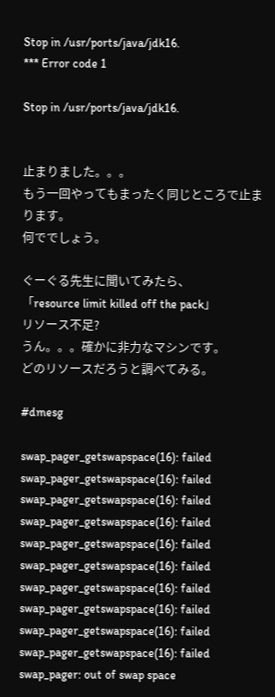Stop in /usr/ports/java/jdk16.
*** Error code 1

Stop in /usr/ports/java/jdk16.


止まりました。。。
もう一回やってもまったく同じところで止まります。
何ででしょう。

ぐーぐる先生に聞いてみたら、
「resource limit killed off the pack」
リソース不足?
うん。。。確かに非力なマシンです。
どのリソースだろうと調べてみる。

#dmesg

swap_pager_getswapspace(16): failed
swap_pager_getswapspace(16): failed
swap_pager_getswapspace(16): failed
swap_pager_getswapspace(16): failed
swap_pager_getswapspace(16): failed
swap_pager_getswapspace(16): failed
swap_pager_getswapspace(16): failed
swap_pager_getswapspace(16): failed
swap_pager_getswapspace(16): failed
swap_pager_getswapspace(16): failed
swap_pager: out of swap space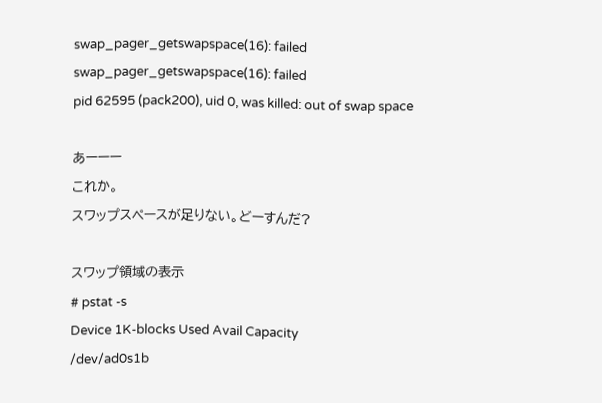swap_pager_getswapspace(16): failed
swap_pager_getswapspace(16): failed
pid 62595 (pack200), uid 0, was killed: out of swap space

あーーー
これか。
スワップスペースが足りない。どーすんだ?

スワップ領域の表示
# pstat -s
Device 1K-blocks Used Avail Capacity
/dev/ad0s1b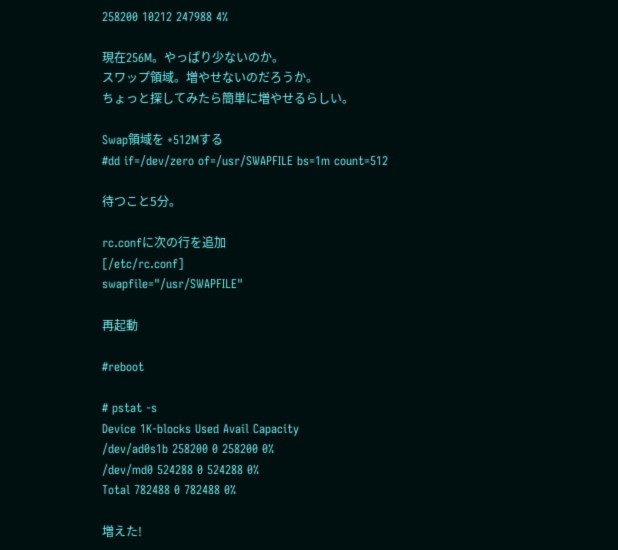258200 10212 247988 4%

現在256M。やっぱり少ないのか。
スワップ領域。増やせないのだろうか。
ちょっと探してみたら簡単に増やせるらしい。

Swap領域を +512Mする
#dd if=/dev/zero of=/usr/SWAPFILE bs=1m count=512

待つこと5分。

rc.confに次の行を追加
[/etc/rc.conf]
swapfile="/usr/SWAPFILE"

再起動

#reboot

# pstat -s
Device 1K-blocks Used Avail Capacity
/dev/ad0s1b 258200 0 258200 0%
/dev/md0 524288 0 524288 0%
Total 782488 0 782488 0%

増えた!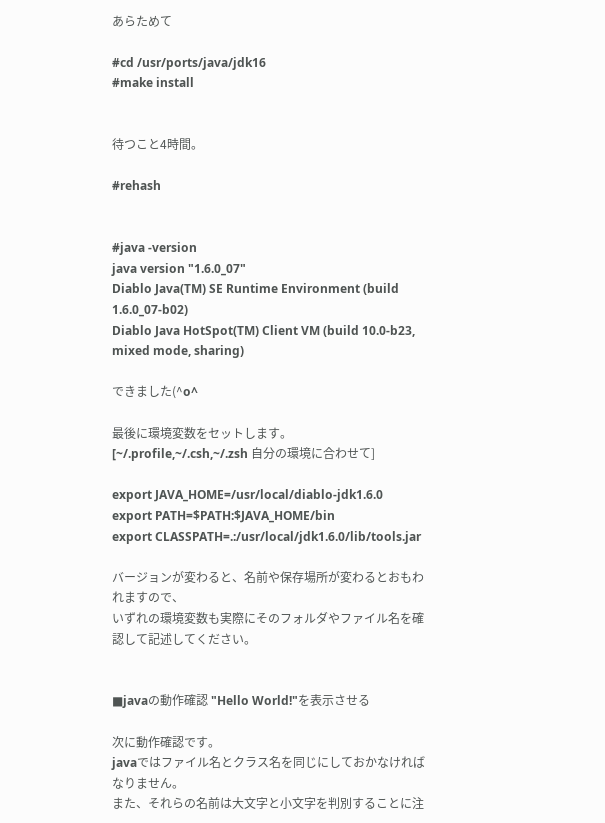あらためて

#cd /usr/ports/java/jdk16
#make install


待つこと4時間。

#rehash


#java -version
java version "1.6.0_07"
Diablo Java(TM) SE Runtime Environment (build 1.6.0_07-b02)
Diablo Java HotSpot(TM) Client VM (build 10.0-b23, mixed mode, sharing)

できました(^o^

最後に環境変数をセットします。
[~/.profile,~/.csh,~/.zsh 自分の環境に合わせて]

export JAVA_HOME=/usr/local/diablo-jdk1.6.0
export PATH=$PATH:$JAVA_HOME/bin
export CLASSPATH=.:/usr/local/jdk1.6.0/lib/tools.jar

バージョンが変わると、名前や保存場所が変わるとおもわれますので、
いずれの環境変数も実際にそのフォルダやファイル名を確認して記述してください。


■javaの動作確認 "Hello World!"を表示させる

次に動作確認です。
javaではファイル名とクラス名を同じにしておかなければなりません。
また、それらの名前は大文字と小文字を判別することに注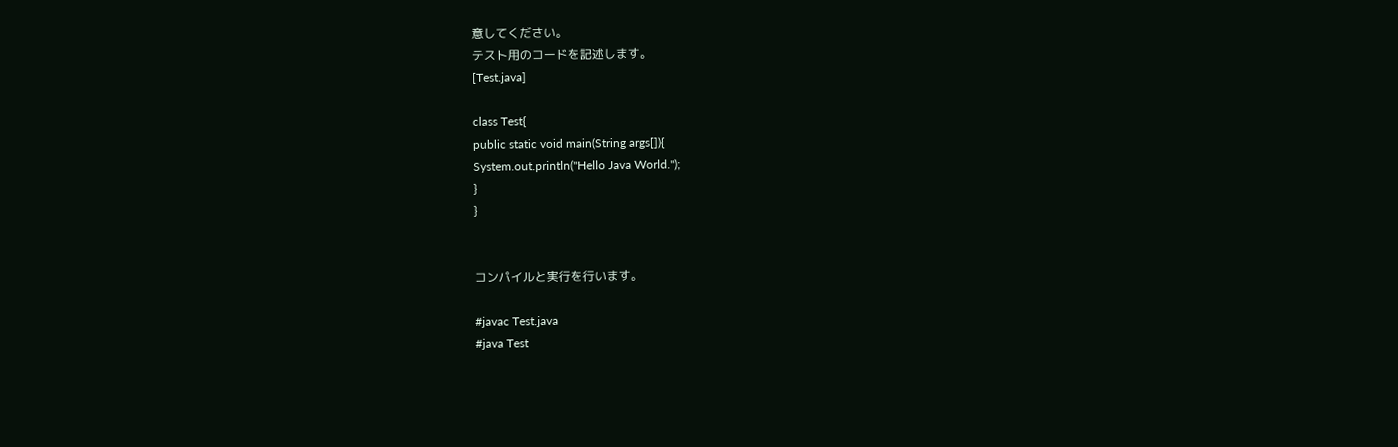意してください。
テスト用のコードを記述します。
[Test.java]

class Test{
public static void main(String args[]){
System.out.println("Hello Java World.");
}
}


コンパイルと実行を行います。

#javac Test.java
#java Test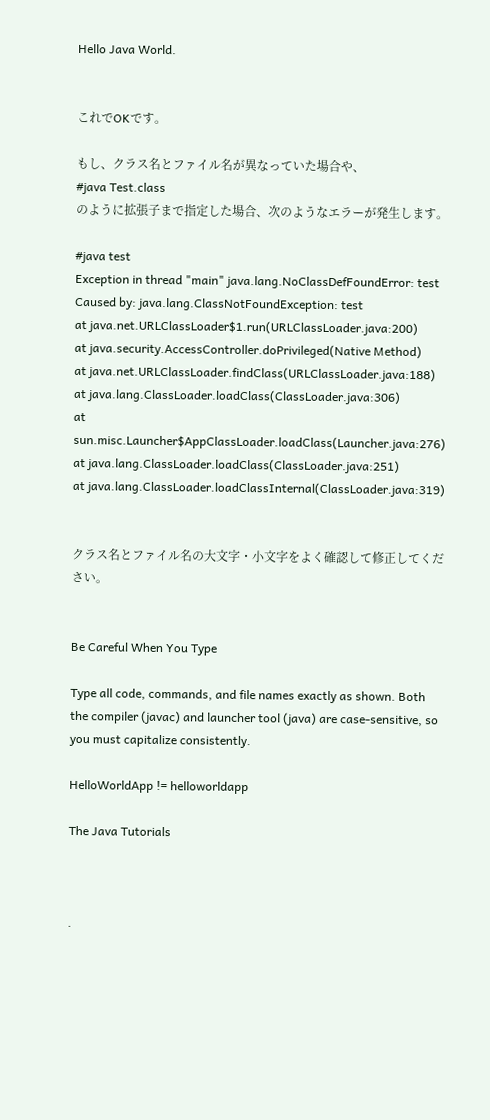Hello Java World.


これでOKです。

もし、クラス名とファイル名が異なっていた場合や、
#java Test.class
のように拡張子まで指定した場合、次のようなエラーが発生します。

#java test
Exception in thread "main" java.lang.NoClassDefFoundError: test
Caused by: java.lang.ClassNotFoundException: test
at java.net.URLClassLoader$1.run(URLClassLoader.java:200)
at java.security.AccessController.doPrivileged(Native Method)
at java.net.URLClassLoader.findClass(URLClassLoader.java:188)
at java.lang.ClassLoader.loadClass(ClassLoader.java:306)
at sun.misc.Launcher$AppClassLoader.loadClass(Launcher.java:276)
at java.lang.ClassLoader.loadClass(ClassLoader.java:251)
at java.lang.ClassLoader.loadClassInternal(ClassLoader.java:319)


クラス名とファイル名の大文字・小文字をよく確認して修正してください。


Be Careful When You Type

Type all code, commands, and file names exactly as shown. Both the compiler (javac) and launcher tool (java) are case-sensitive, so you must capitalize consistently.

HelloWorldApp != helloworldapp

The Java Tutorials



.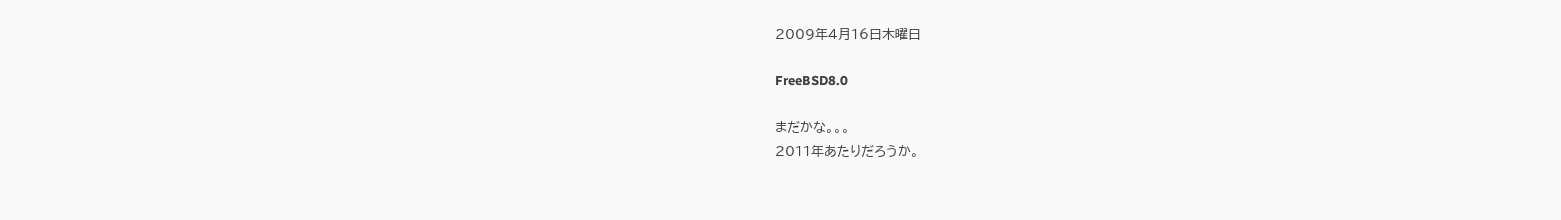2009年4月16日木曜日

FreeBSD8.0

まだかな。。。
2011年あたりだろうか。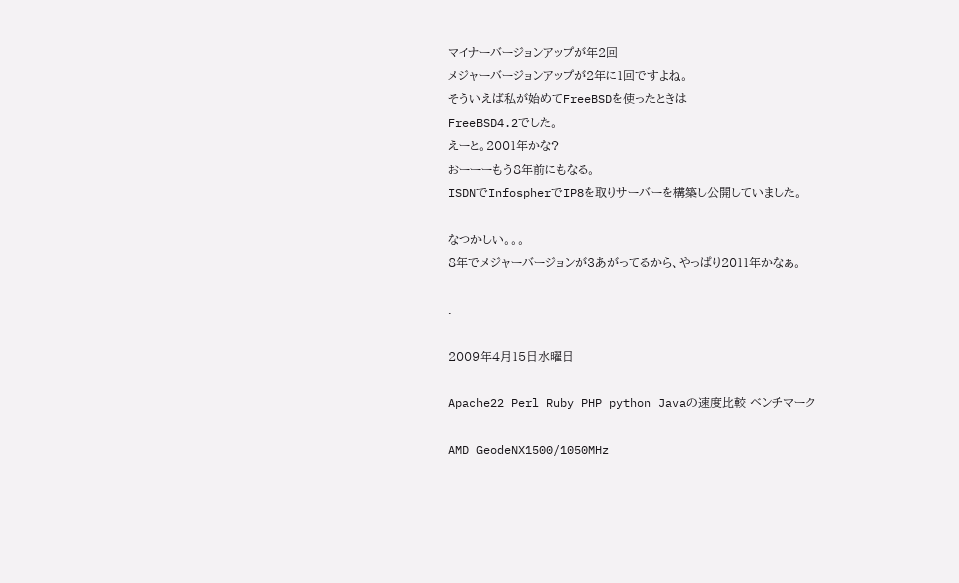マイナーバージョンアップが年2回
メジャーバージョンアップが2年に1回ですよね。
そういえば私が始めてFreeBSDを使ったときは
FreeBSD4.2でした。
えーと。2001年かな?
おーーーもう8年前にもなる。
ISDNでInfospherでIP8を取りサーバーを構築し公開していました。

なつかしい。。。
8年でメジャーバージョンが3あがってるから、やっぱり2011年かなぁ。

.

2009年4月15日水曜日

Apache22 Perl Ruby PHP python Javaの速度比較 ベンチマーク

AMD GeodeNX1500/1050MHz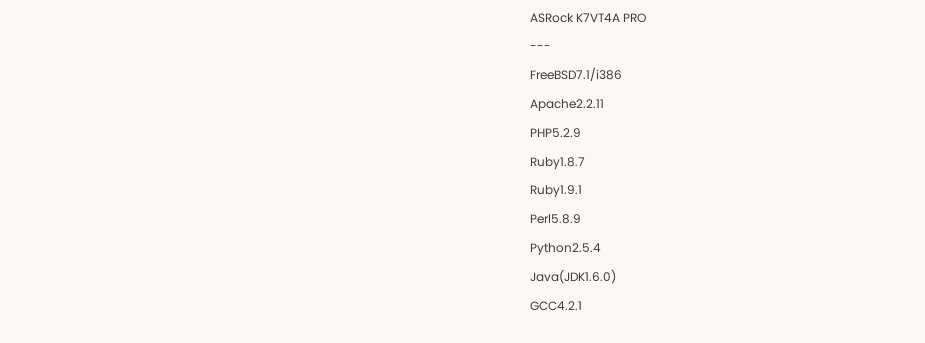ASRock K7VT4A PRO
---
FreeBSD7.1/i386
Apache2.2.11
PHP5.2.9
Ruby1.8.7
Ruby1.9.1
Perl5.8.9
Python2.5.4
Java(JDK1.6.0)
GCC4.2.1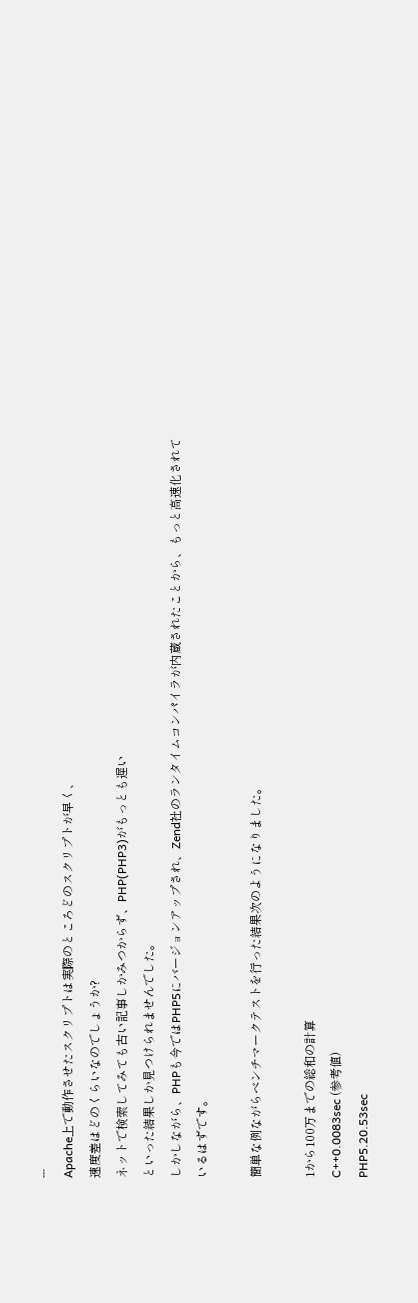---
Apache上で動作させたスクリプトは実際のところどのスクリプトが早く、
速度差はどのくらいなのでしょうか?
ネットで検索してみても古い記事しかみつからず、PHP(PHP3)がもっとも遅い
といった結果しか見つけられませんでした。
しかしながら、PHPも今ではPHP5にバージョンアップされ、Zend社のランタイムコンパイラが内蔵されたことから、もっと高速化されているはずです。

簡単な例ながらベンチマークテストを行った結果次のようになりました。

1から100万までの総和の計算
C++0.0083sec (参考値)
PHP5.20.53sec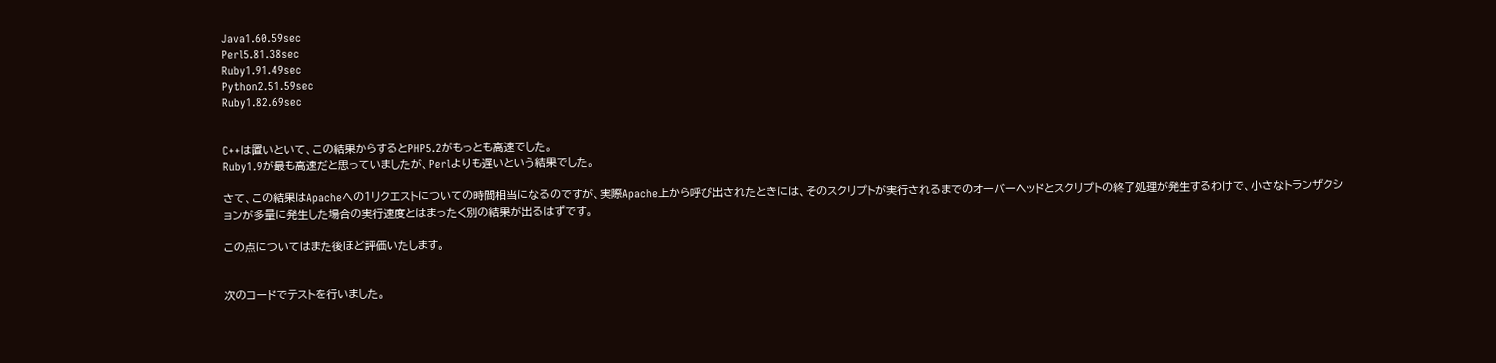Java1.60.59sec
Perl5.81.38sec
Ruby1.91.49sec
Python2.51.59sec
Ruby1.82.69sec


C++は置いといて、この結果からするとPHP5.2がもっとも高速でした。
Ruby1.9が最も高速だと思っていましたが、Perlよりも遅いという結果でした。

さて、この結果はApacheへの1リクエストについての時間相当になるのですが、実際Apache上から呼び出されたときには、そのスクリプトが実行されるまでのオーバーヘッドとスクリプトの終了処理が発生するわけで、小さなトランザクションが多量に発生した場合の実行速度とはまったく別の結果が出るはずです。

この点についてはまた後ほど評価いたします。


次のコードでテストを行いました。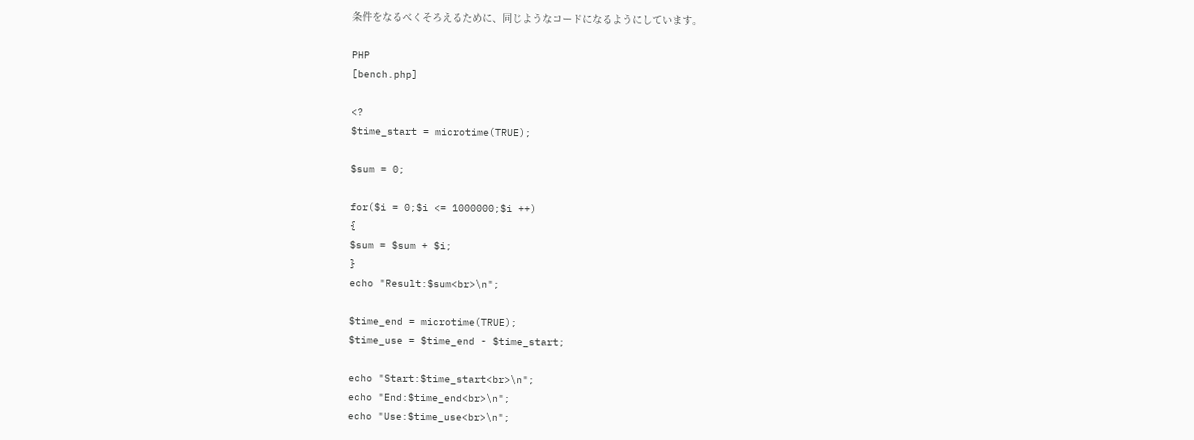条件をなるべくそろえるために、同じようなコードになるようにしています。

PHP
[bench.php]

<?
$time_start = microtime(TRUE);

$sum = 0;

for($i = 0;$i <= 1000000;$i ++)
{
$sum = $sum + $i;
}
echo "Result:$sum<br>\n";

$time_end = microtime(TRUE);
$time_use = $time_end - $time_start;

echo "Start:$time_start<br>\n";
echo "End:$time_end<br>\n";
echo "Use:$time_use<br>\n";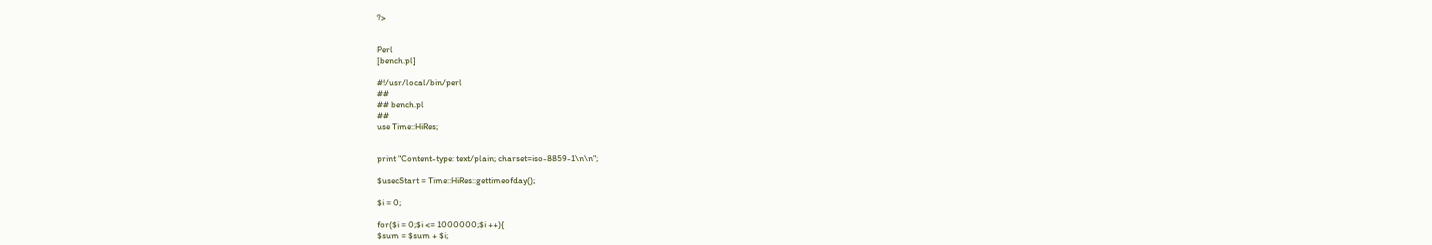?>


Perl
[bench.pl]

#!/usr/local/bin/perl
##
## bench.pl
##
use Time::HiRes;


print "Content-type: text/plain; charset=iso-8859-1\n\n";

$usecStart = Time::HiRes::gettimeofday();

$i = 0;

for($i = 0;$i <= 1000000;$i ++){
$sum = $sum + $i;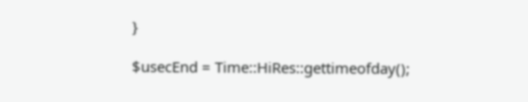}

$usecEnd = Time::HiRes::gettimeofday();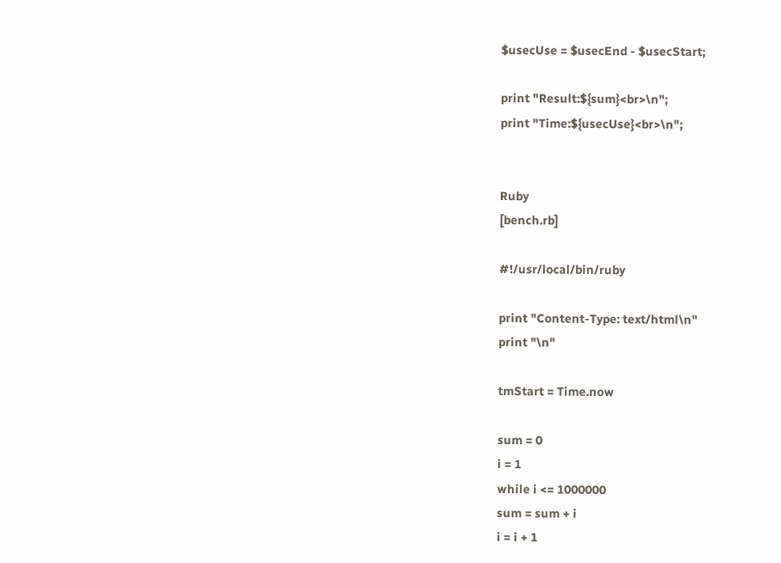$usecUse = $usecEnd - $usecStart;

print "Result:${sum}<br>\n";
print "Time:${usecUse}<br>\n";


Ruby
[bench.rb]

#!/usr/local/bin/ruby

print "Content-Type: text/html\n"
print "\n"

tmStart = Time.now

sum = 0
i = 1
while i <= 1000000
sum = sum + i
i = i + 1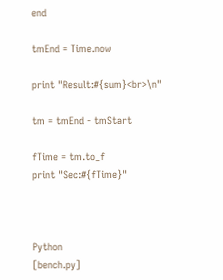end

tmEnd = Time.now

print "Result:#{sum}<br>\n"

tm = tmEnd - tmStart

fTime = tm.to_f
print "Sec:#{fTime}"



Python
[bench.py]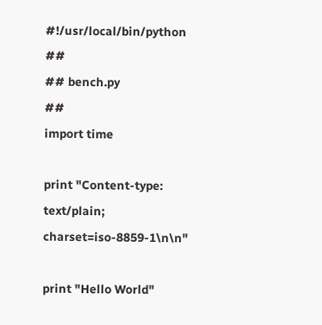#!/usr/local/bin/python
##
## bench.py
##
import time

print "Content-type: text/plain; charset=iso-8859-1\n\n"

print "Hello World"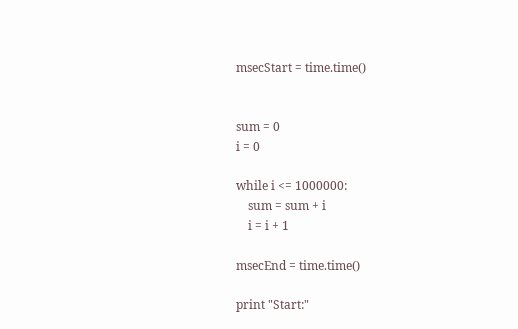msecStart = time.time()


sum = 0
i = 0

while i <= 1000000:
    sum = sum + i
    i = i + 1

msecEnd = time.time()

print "Start:"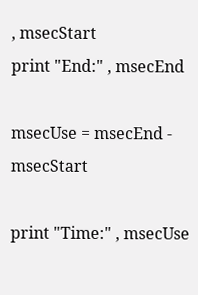, msecStart
print "End:" , msecEnd

msecUse = msecEnd - msecStart

print "Time:" , msecUse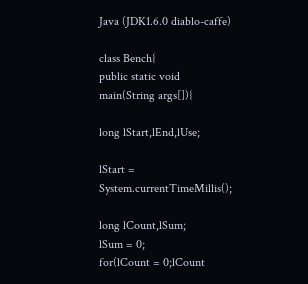Java (JDK1.6.0 diablo-caffe)

class Bench{
public static void main(String args[]){

long lStart,lEnd,lUse;

lStart = System.currentTimeMillis();

long lCount,lSum;
lSum = 0;
for(lCount = 0;lCount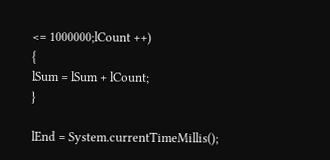<= 1000000;lCount ++)
{
lSum = lSum + lCount;
}

lEnd = System.currentTimeMillis();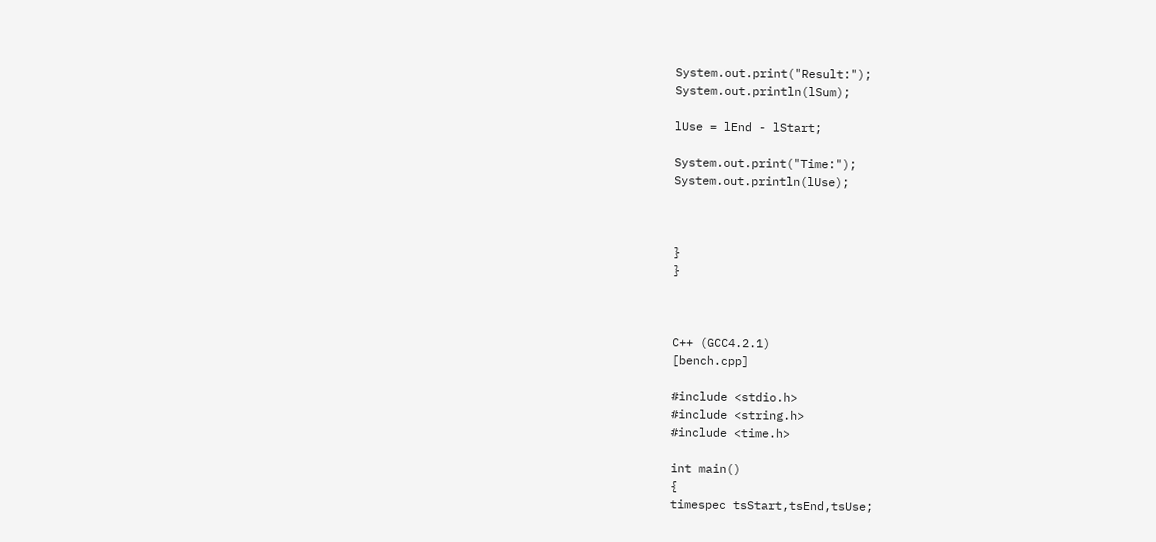System.out.print("Result:");
System.out.println(lSum);

lUse = lEnd - lStart;

System.out.print("Time:");
System.out.println(lUse);



}
}



C++ (GCC4.2.1)
[bench.cpp]

#include <stdio.h>
#include <string.h>
#include <time.h>

int main()
{
timespec tsStart,tsEnd,tsUse;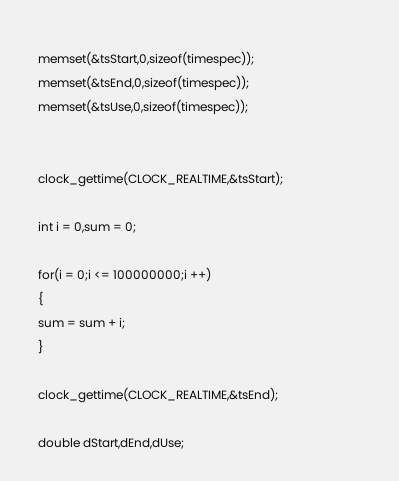memset(&tsStart,0,sizeof(timespec));
memset(&tsEnd,0,sizeof(timespec));
memset(&tsUse,0,sizeof(timespec));


clock_gettime(CLOCK_REALTIME,&tsStart);

int i = 0,sum = 0;

for(i = 0;i <= 100000000;i ++)
{
sum = sum + i;
}

clock_gettime(CLOCK_REALTIME,&tsEnd);

double dStart,dEnd,dUse;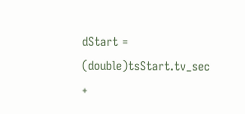dStart = (double)tsStart.tv_sec +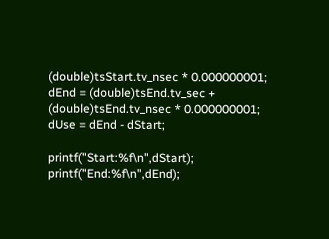(double)tsStart.tv_nsec * 0.000000001;
dEnd = (double)tsEnd.tv_sec + (double)tsEnd.tv_nsec * 0.000000001;
dUse = dEnd - dStart;

printf("Start:%f\n",dStart);
printf("End:%f\n",dEnd);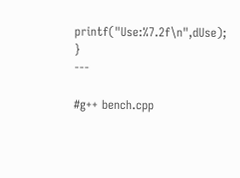printf("Use:%7.2f\n",dUse);
}
---

#g++ bench.cpp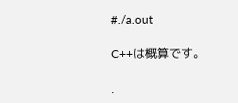#./a.out

C++は概算です。

.